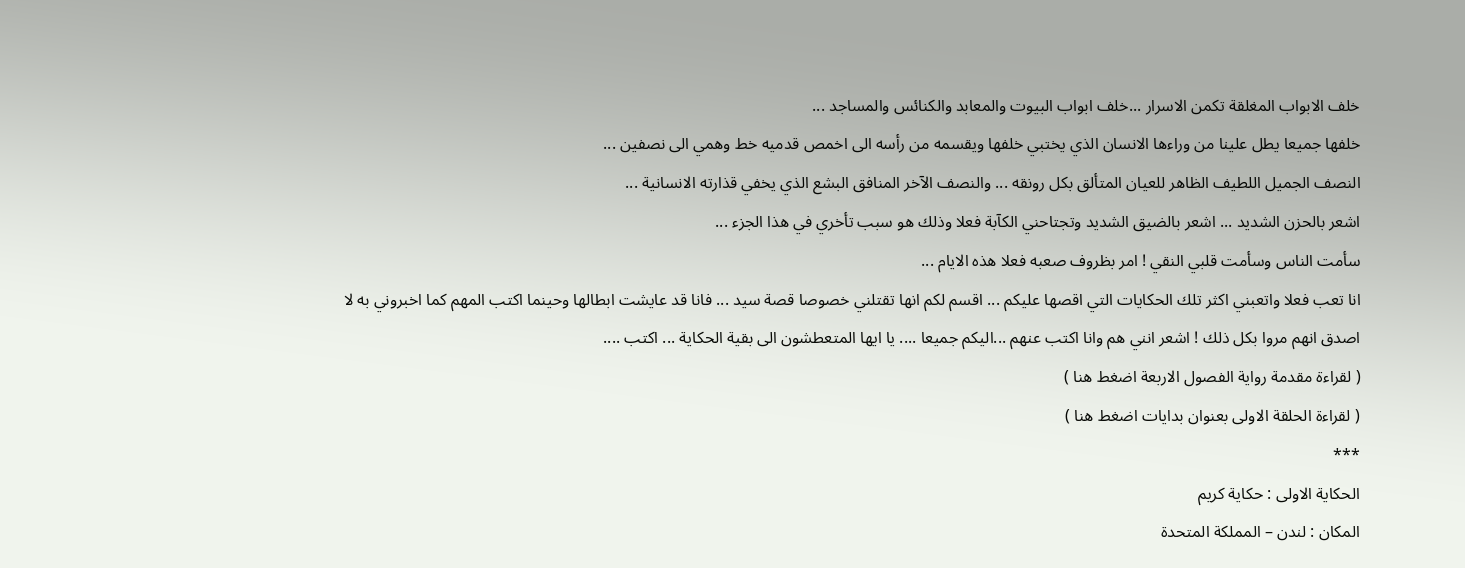خلف الابواب المغلقة تكمن الاسرار ...خلف ابواب البيوت والمعابد والكنائس والمساجد ...
خلفها جميعا يطل علينا من وراءها الانسان الذي يختبي خلفها ويقسمه من رأسه الى اخمص قدميه خط وهمي الى نصفين ...
النصف الجميل اللطيف الظاهر للعيان المتألق بكل رونقه ... والنصف الآخر المنافق البشع الذي يخفي قذارته الانسانية ...
اشعر بالحزن الشديد ... اشعر بالضيق الشديد وتجتاحني الكآبة فعلا وذلك هو سبب تأخري في هذا الجزء ...
سأمت الناس وسأمت قلبي النقي ! امر بظروف صعبه فعلا هذه الايام ...
انا تعب فعلا واتعبني اكثر تلك الحكايات التي اقصها عليكم ... اقسم لكم انها تقتلني خصوصا قصة سيد ... فانا قد عايشت ابطالها وحينما اكتب المهم كما اخبروني به لا اصدق انهم مروا بكل ذلك ! اشعر انني هم وانا اكتب عنهم ...اليكم جميعا .... يا ايها المتعطشون الى بقية الحكاية ... اكتب ....
( لقراءة مقدمة رواية الفصول الاربعة اضغط هنا )
( لقراءة الحلقة الاولى بعنوان بدايات اضغط هنا )
***
الحكاية الاولى : حكاية كريم
المكان : لندن – المملكة المتحدة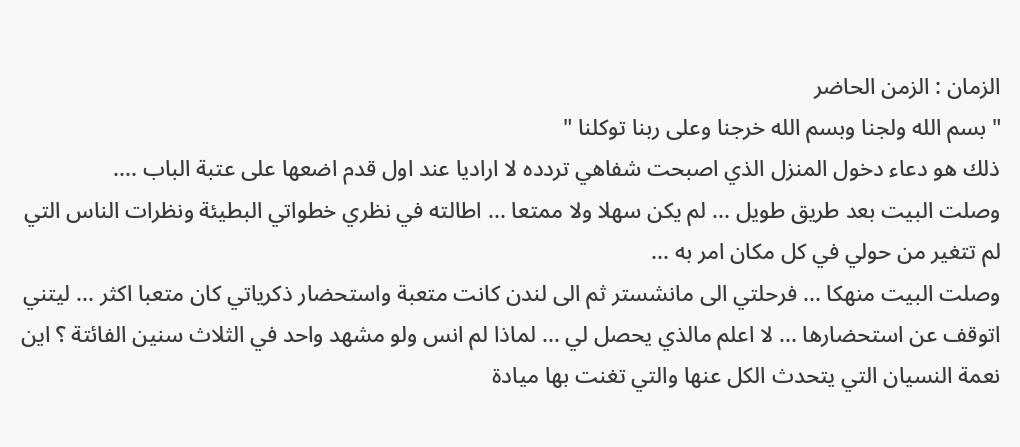الزمان : الزمن الحاضر
" بسم الله ولجنا وبسم الله خرجنا وعلى ربنا توكلنا "
ذلك هو دعاء دخول المنزل الذي اصبحت شفاهي تردده لا اراديا عند اول قدم اضعها على عتبة الباب ....
وصلت البيت بعد طريق طويل ... لم يكن سهلا ولا ممتعا ... اطالته في نظري خطواتي البطيئة ونظرات الناس التي لم تتغير من حولي في كل مكان امر به ...
وصلت البيت منهكا ... فرحلتي الى مانشستر ثم الى لندن كانت متعبة واستحضار ذكرياتي كان متعبا اكثر ... ليتني اتوقف عن استحضارها ... لا اعلم مالذي يحصل لي ... لماذا لم انس ولو مشهد واحد في الثلاث سنين الفائتة ؟ اين نعمة النسيان التي يتحدث الكل عنها والتي تغنت بها ميادة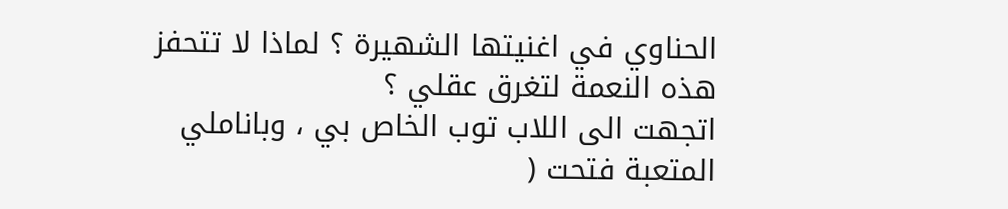الحناوي في اغنيتها الشهيرة ؟ لماذا لا تتحفز هذه النعمة لتغرق عقلي ؟
اتجهت الى اللاب توب الخاص بي ، وباناملي المتعبة فتحت (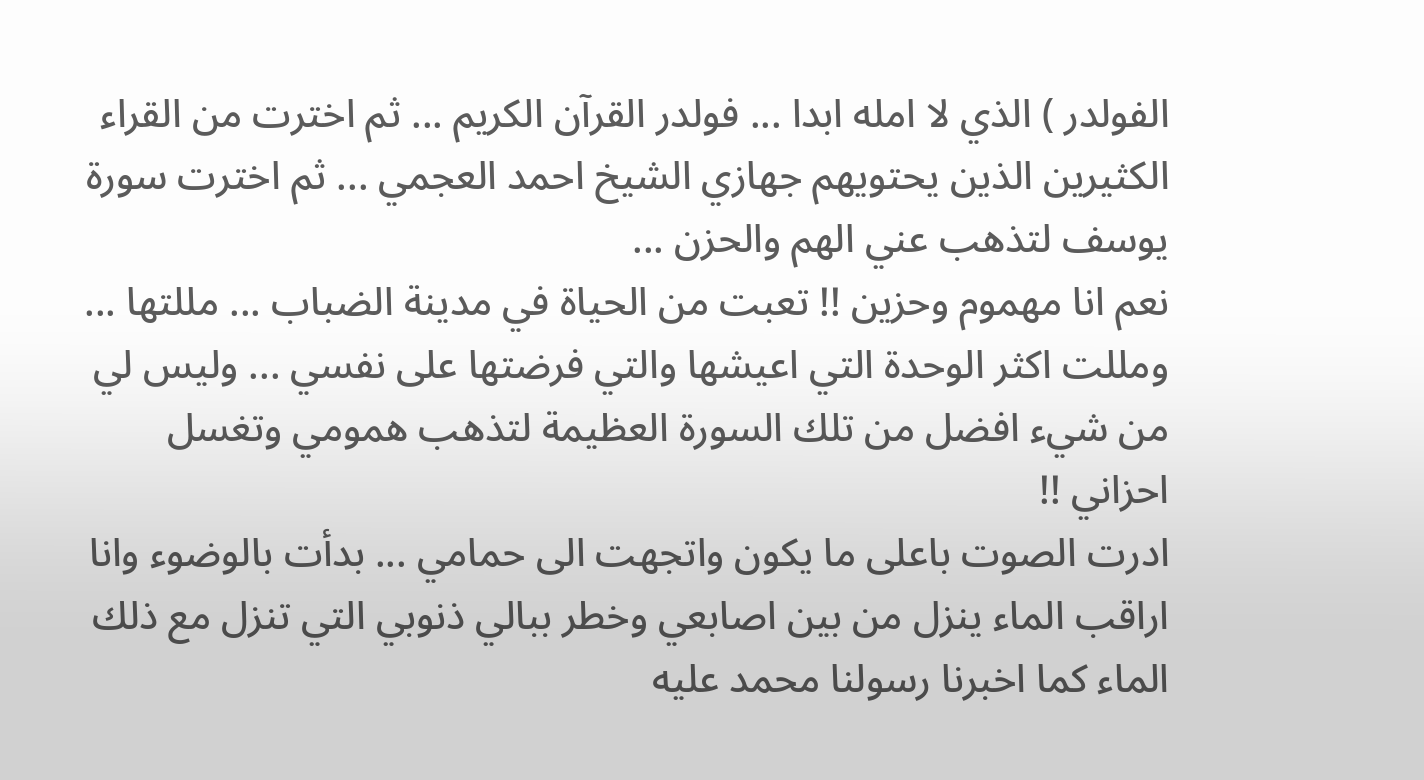الفولدر ) الذي لا امله ابدا ... فولدر القرآن الكريم ... ثم اخترت من القراء الكثيرين الذين يحتويهم جهازي الشيخ احمد العجمي ... ثم اخترت سورة يوسف لتذهب عني الهم والحزن ...
نعم انا مهموم وحزين !! تعبت من الحياة في مدينة الضباب ... مللتها ... ومللت اكثر الوحدة التي اعيشها والتي فرضتها على نفسي ... وليس لي من شيء افضل من تلك السورة العظيمة لتذهب همومي وتغسل احزاني !!
ادرت الصوت باعلى ما يكون واتجهت الى حمامي ... بدأت بالوضوء وانا اراقب الماء ينزل من بين اصابعي وخطر ببالي ذنوبي التي تنزل مع ذلك الماء كما اخبرنا رسولنا محمد عليه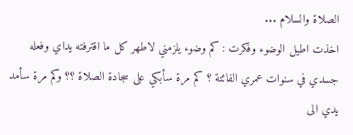الصلاة والسلام ...
اخذت اطيل الوضوء وفكرت : كم وضوء يلزمني لاطهر كل ما اقترفته يداي وفعله جسدي في سنوات عمري الفائتة ؟ كم مرة سأبكي على سجادة الصلاة ؟؟ وكم مرة سأمد يدي الى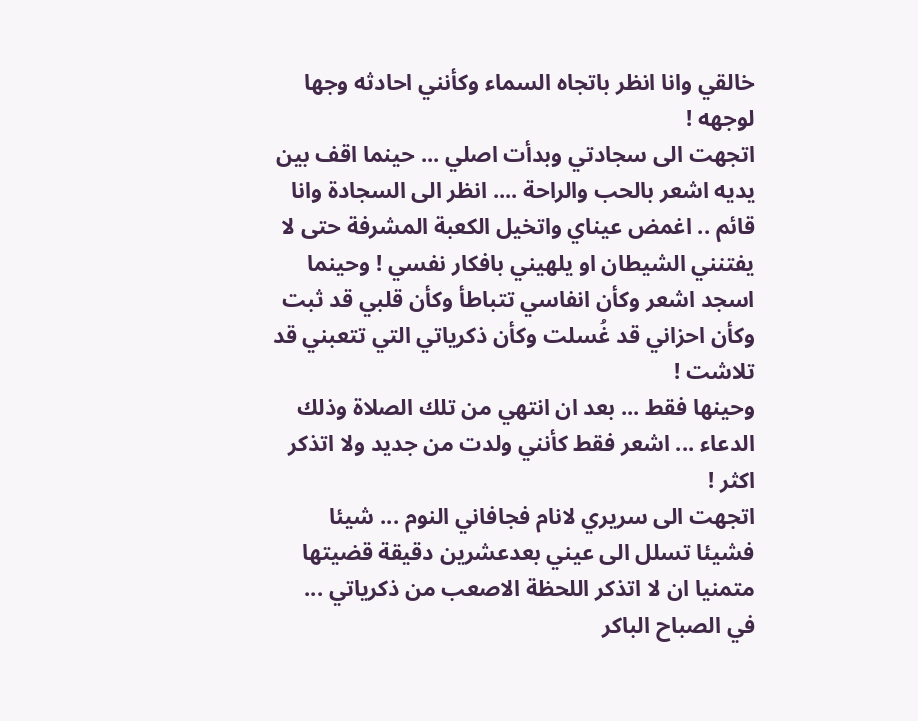خالقي وانا انظر باتجاه السماء وكأنني احادثه وجها لوجهه !
اتجهت الى سجادتي وبدأت اصلي ... حينما اقف بين يديه اشعر بالحب والراحة .... انظر الى السجادة وانا قائم .. اغمض عيناي واتخيل الكعبة المشرفة حتى لا يفتنني الشيطان او يلهيني بافكار نفسي ! وحينما اسجد اشعر وكأن انفاسي تتباطأ وكأن قلبي قد ثبت وكأن احزاني قد غُسلت وكأن ذكرياتي التي تتعبني قد تلاشت !
وحينها فقط ... بعد ان انتهي من تلك الصلاة وذلك الدعاء ... اشعر فقط كأنني ولدت من جديد ولا اتذكر اكثر !
اتجهت الى سريري لانام فجافاني النوم ... شيئا فشيئا تسلل الى عيني بعدعشرين دقيقة قضيتها متمنيا ان لا اتذكر اللحظة الاصعب من ذكرياتي ...
في الصباح الباكر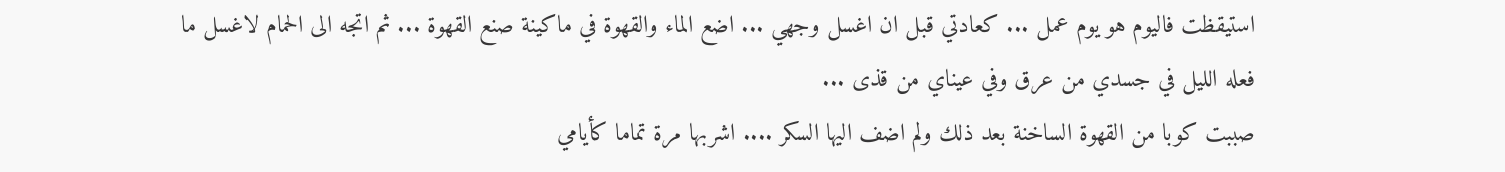استيقظت فاليوم هو يوم عمل ... كعادتي قبل ان اغسل وجهي ... اضع الماء والقهوة في ماكينة صنع القهوة ... ثم اتجه الى الحمام لاغسل ما فعله الليل في جسدي من عرق وفي عيناي من قذى ...
صببت كوبا من القهوة الساخنة بعد ذلك ولم اضف اليها السكر .... اشربها مرة تماما كأيامي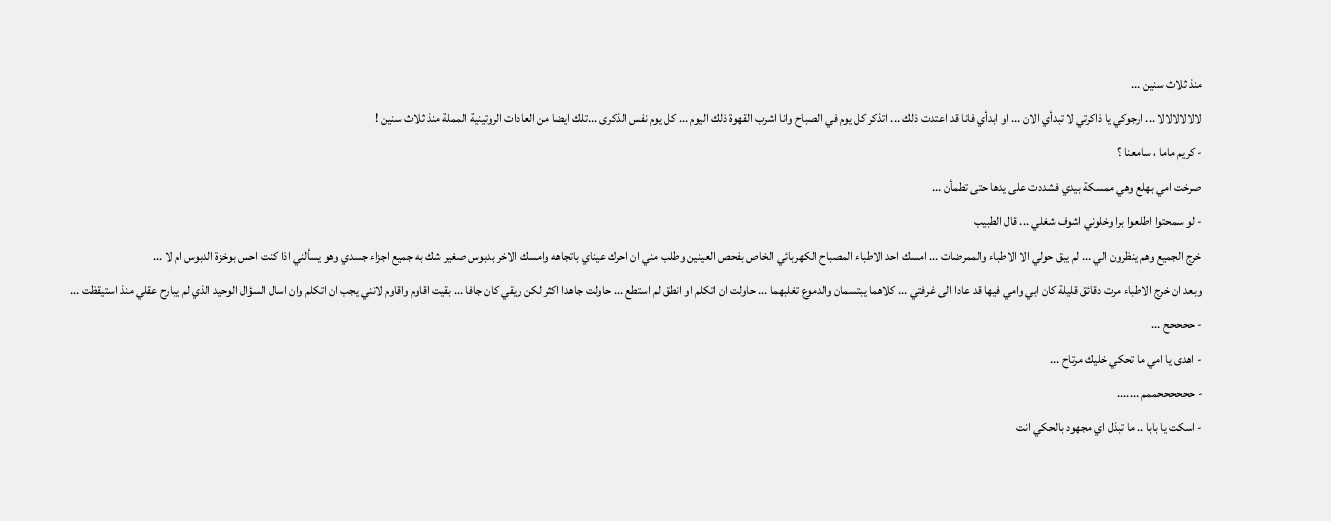منذ ثلاث سنين ...
لالالالالالا ... ارجوكي يا ذاكرتي لا تبدأي الان ... او ابدأي فانا قد اعتدت ذلك ... اتذكر كل يوم في الصباح وانا اشرب القهوة ذلك اليوم ... كل يوم نفس الذكرى ...تلك ايضا من العادات الروتينية المملة منذ ثلاث سنين !
- كريم ماما ، سامعنا ؟
صرخت امي بهلع وهي ممسكة بيدي فشددت على يدها حتى تطمأن ...
- لو سمحتوا اطلعوا برا وخلوني اشوف شغلي ... قال الطبيب
خرج الجميع وهم ينظرون الي ... لم يبق حولي الا الاطباء والممرضات ... امسك احد الاطباء المصباح الكهربائي الخاص بفحص العينين وطلب مني ان احرك عيناي باتجاهه وامسك الاخر بدبوس صغير شك به جميع اجزاء جسدي وهو يسألني اذا كنت احس بوخزة الدبوس ام لا ...
وبعد ان خرج الاطباء مرت دقائق قليلة كان ابي وامي فيها قد عادا الى غرفتي ... كلاهما يبتسمان والدموع تغلبهما ... حاولت ان اتكلم او انطق لم استطع ... حاولت جاهدا اكثر لكن ريقي كان جافا ... بقيت اقاوم واقاوم لانني يجب ان اتكلم وان اسال السؤال الوحيد الذي لم يبارح عقلي منذ استيقظت ...
- ححححح ...
- اهدى يا امي ما تحكي خليك مرتاح ...
- ححححححممم .......
- اسكت يا بابا .. ما تبذل اي مجهود بالحكي انت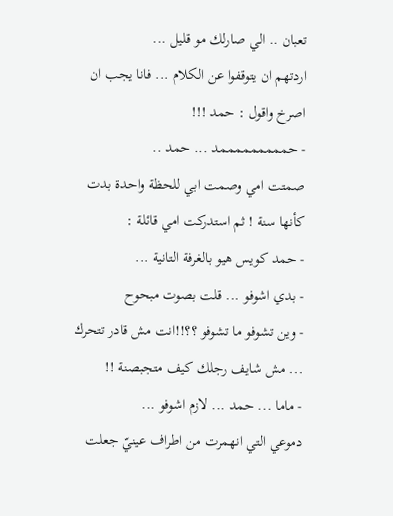تعبان .. الي صارلك مو قليل ...
اردتهم ان يتوقفوا عن الكلام ... فانا يجب ان اصرخ واقول : حمد !!!
- حمممممممممد ... حمد ..
صمتت امي وصمت ابي للحظة واحدة بدت كأنها سنة ! ثم استدركت امي قائلة :
- حمد كويس هيو بالغرفة التانية ...
- بدي اشوفو ... قلت بصوت مبحوح
- وين تشوفو ما تشوفو ؟؟!!انت مش قادر تتحرك ... مش شايف رجلك كيف متجبصنة !!
- ماما ... حمد ... لازم اشوفو ...
دموعي التي انهمرت من اطراف عينيّ جعلت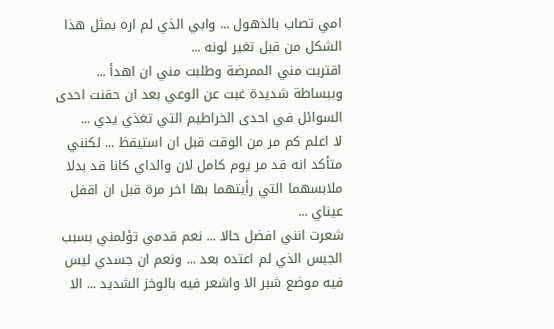امي تصاب بالذهول ... وابي الذي لم اره بمثل هذا الشكل من قبل تغير لونه ...
اقتربت مني الممرضة وطلبت مني ان اهدأ ... وببساطة شديدة غبت عن الوعي بعد ان حقنت احدى السوائل في احدى الخراطيم التي تغذي يدي ...
لا اعلم كم مر من الوقت قبل ان استيقظ ... لكنني متأكد انه قد مر يوم كامل لان والداي كانا قد بدلا ملابسهما التي رأيتهما بها اخر مرة قبل ان اقفل عيناي ...
شعرت انني افضل حالا ... نعم قدمي تؤلمني بسبب الجبس الذي لم اعتده بعد ... ونعم ان جسدي ليس فيه موضع شبر الا واشعر فيه بالوخز الشديد ... الا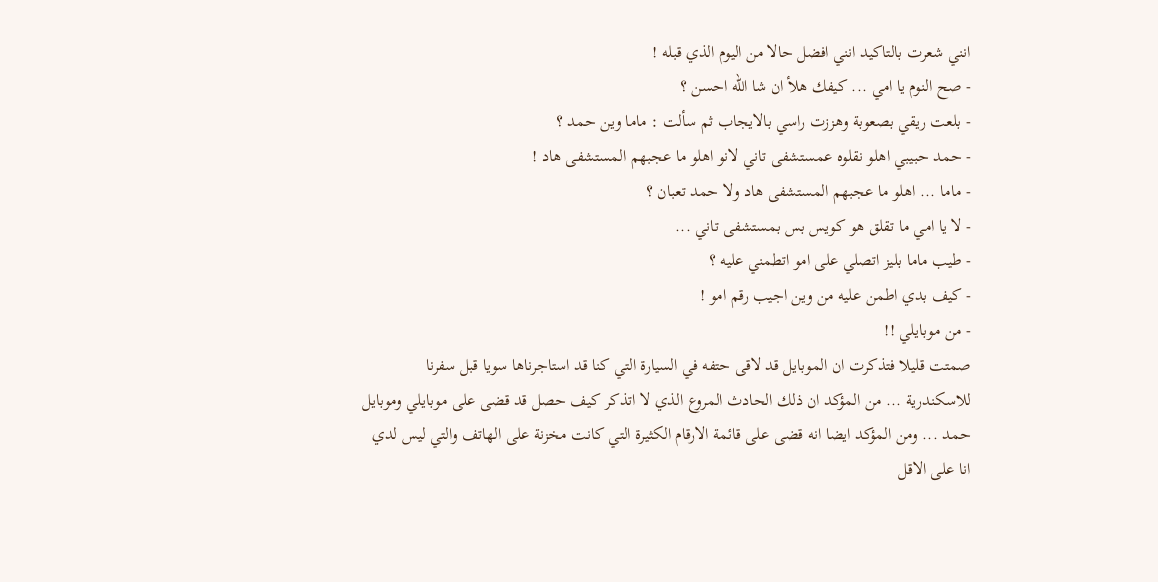انني شعرت بالتاكيد انني افضل حالا من اليوم الذي قبله !
- صح النوم يا امي ... كيفك هلأ ان شا الله احسن ؟
- بلعت ريقي بصعوبة وهززت راسي بالايجاب ثم سألت : ماما وين حمد ؟
- حمد حبيبي اهلو نقلوه عمستشفى تاني لانو اهلو ما عجبهم المستشفى هاد !
- ماما ... اهلو ما عجبهم المستشفى هاد ولا حمد تعبان ؟
- لا يا امي ما تقلق هو كويس بس بمستشفى تاني ...
- طيب ماما بليز اتصلي على امو اتطمني عليه ؟
- كيف بدي اطمن عليه من وين اجيب رقم امو !
- من موبايلي !!
صمتت قليلا فتذكرت ان الموبايل قد لاقى حتفه في السيارة التي كنا قد استاجرناها سويا قبل سفرنا للاسكندرية ... من المؤكد ان ذلك الحادث المروع الذي لا اتذكر كيف حصل قد قضى على موبايلي وموبايل حمد ... ومن المؤكد ايضا انه قضى على قائمة الارقام الكثيرة التي كانت مخزنة على الهاتف والتي ليس لدي انا على الاقل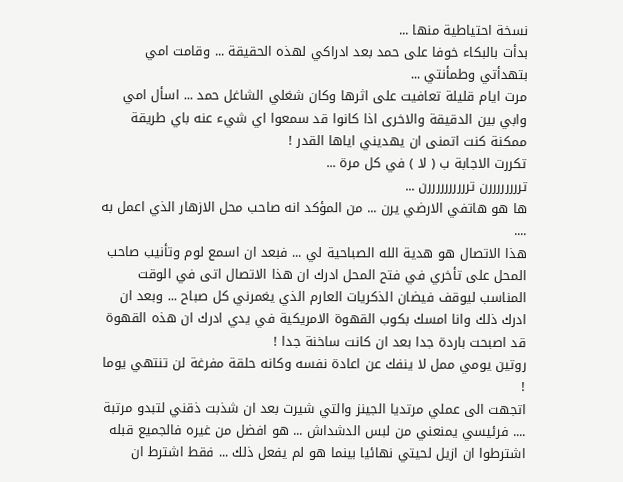نسخة احتياطية منها ...
بدأت بالبكاء خوفا على حمد بعد ادراكي لهذه الحقيقة ... وقامت امي بتهدأتي وطمأنتي ...
مرت ايام قليلة تعافيت على اثرها وكان شغلي الشاغل حمد ... اسأل امي وابي بين الدقيقة والاخرى اذا كانوا قد سمعوا اي شيء عنه باي طريقة ممكنة كنت اتمنى ان يهديني اياها القدر !
تكررت الاجابة ب ( لا ) في كل مرة ...
تررررررررن تررررررررررن ...
ها هو هاتفي الارضي يرن ... من المؤكد انه صاحب محل الازهار الذي اعمل به ....
هذا الاتصال هو هدية الله الصباحية لي ... فبعد ان اسمع لوم وتأنيب صاحب المحل على تأخري في فتح المحل ادرك ان هذا الاتصال اتى في الوقت المناسب ليوقف فيضان الذكريات العارم الذي يغمرني كل صباح ... وبعد ان ادرك ذلك وانا امسك بكوب القهوة الامريكية في يدي ادرك ان هذه القهوة قد اصبحت باردة جدا بعد ان كانت ساخنة جدا !
روتين يومي ممل لا ينفك عن اعادة نفسه وكانه حلقة مفرغة لن تنتهي يوما !
اتجهت الى عملي مرتديا الجينز والتي شيرت بعد ان شذبت ذقني لتبدو مرتبة .... فرئيسي يمنعني من لبس الدشداش ... هو افضل من غيره فالجميع قبله اشترطوا ان ازيل لحيتي نهائيا بينما هو لم يفعل ذلك ... فقط اشترط ان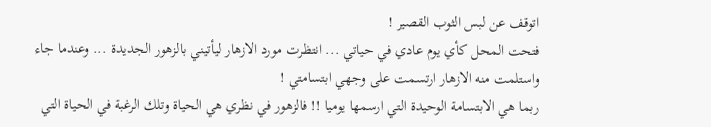اتوقف عن لبس الثوب القصير !
فتحت المحل كأي يوم عادي في حياتي ... انتظرت مورد الازهار ليأتيني بالزهور الجديدة ... وعندما جاء واستلمت منه الازهار ارتسمت على وجهي ابتسامتي !
ربما هي الابتسامة الوحيدة التي ارسمها يوميا !! فالزهور في نظري هي الحياة وتلك الرغبة في الحياة التي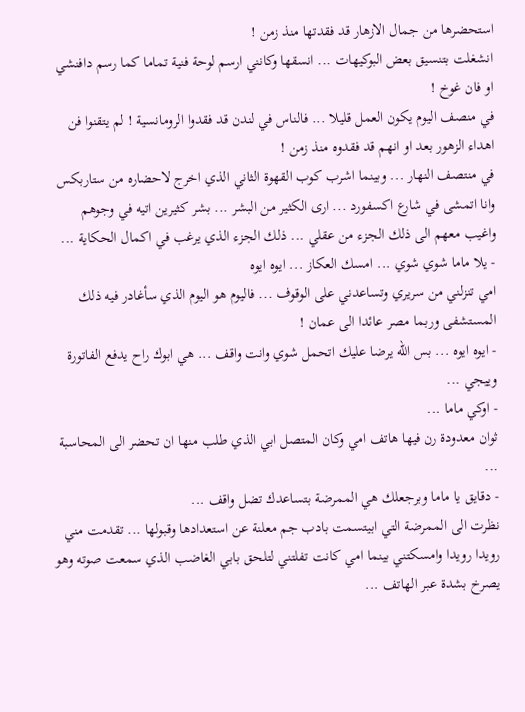استحضرها من جمال الازهار قد فقدتها منذ زمن !
انشغلت بتنسيق بعض البوكيهات ... انسقها وكانني ارسم لوحة فنية تماما كما رسم دافنشي او فان غوخ !
في منصف اليوم يكون العمل قليلا ... فالناس في لندن قد فقدوا الرومانسية ! لم يتقنوا فن اهداء الزهور بعد او انهم قد فقدوه منذ زمن !
في منتصف النهار ... وبينما اشرب كوب القهوة الثاني الذي اخرج لاحضاره من ستاربكس وانا اتمشى في شارع اكسفورد ... ارى الكثير من البشر ... بشر كثيرين اتيه في وجوهم واغيب معهم الى ذلك الجزء من عقلي ... ذلك الجزء الذي يرغب في اكمال الحكاية ...
- يلا ماما شوي شوي ... امسك العكاز ... ايوه ايوه
امي تنزلني من سريري وتساعدني على الوقوف ... فاليوم هو اليوم الذي سأغادر فيه ذلك المستشفى وربما مصر عائدا الى عمان !
- ايوه ايوه ... بس الله يرضا عليك اتحمل شوي وانت واقف ... هي ابوك راح يدفع الفاتورة وييجي ...
- اوكي ماما ...
ثوان معدودة رن فيها هاتف امي وكان المتصل ابي الذي طلب منها ان تحضر الى المحاسبة ...
- دقايق يا ماما وبرجعلك هي الممرضة بتساعدك تضل واقف ...
نظرت الى الممرضة التي ابيتسمت بادب جم معلنة عن استعدادها وقبولها ... تقدمت مني رويدا رويدا وامسكتني بينما امي كانت تفلتني لتلحق بابي الغاضب الذي سمعت صوته وهو يصرخ بشدة عبر الهاتف ...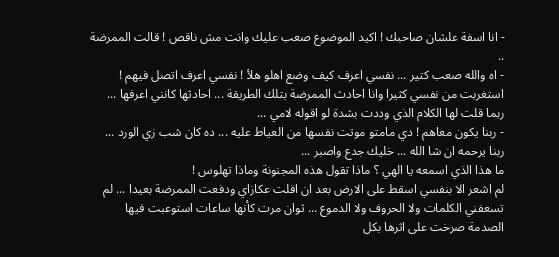- انا اسفة علشان صاحبك ! اكيد الموضوع صعب عليك وانت مش ناقص ! قالت الممرضة ..
- اه والله صعب كتير ... نفسي اعرف كيف وضع اهلو هلأ ! نفسي اعرف اتصل فيهم !
استغربت من نفسي كثيرا وانا احادث الممرضة بتلك الطريقة ... احادثها كانني اعرفها ... ربما قلت لها الكلام الذي وددت بشدة لو اقوله لامي ...
- ربنا يكون معاهم ! دي مامتو موتت نفسها من العياط عليه ... ده كان شب زي الورد ... ربنا يرحمه ان شا الله ... خليك جدع واصبر ...
ما هذا الذي اسمعه يا الهي ؟ ماذا تقول هذه المجنونة وماذا تهلوس !
لم اشعر الا بنفسي اسقط على الارض بعد ان افلت عكازاي ودفعت الممرضة بعيدا ... لم تسعفني الكلمات ولا الحروف ولا الدموع ... ثوان مرت كأنها ساعات استوعبت فيها الصدمة صرخت على اثرها بكل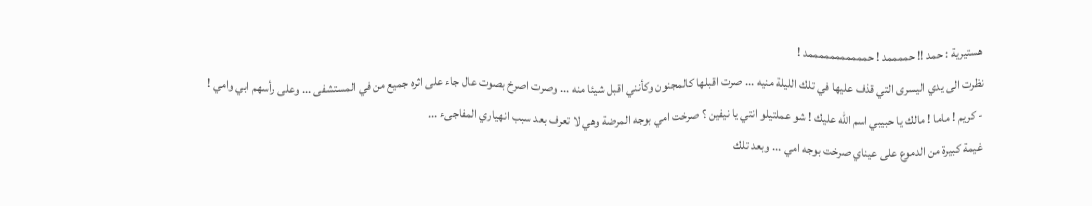هستيرية : حمد !! حممممد ! حمممممممممممد !
نظرت الى يدي اليسرى التي قذف عليها في تلك الليلة منيه ... صرت اقبلها كالمجنون وكأنني اقبل شيئا منه ... وصرت اصرخ بصوت عال جاء على اثره جميع من في المستشفى ... وعلى رأسهم ابي وامي !
- كريم ! ماما ! مالك يا حبيبي اسم الله عليك ! شو عملتيلو انتي يا نيفين ؟ صرخت امي بوجه المرضة وهي لا تعرف بعد سبب انهياري المفاجىء ...
غيمة كبيرة من الدموع على عيناي صرخت بوجه امي ... وبعد تلك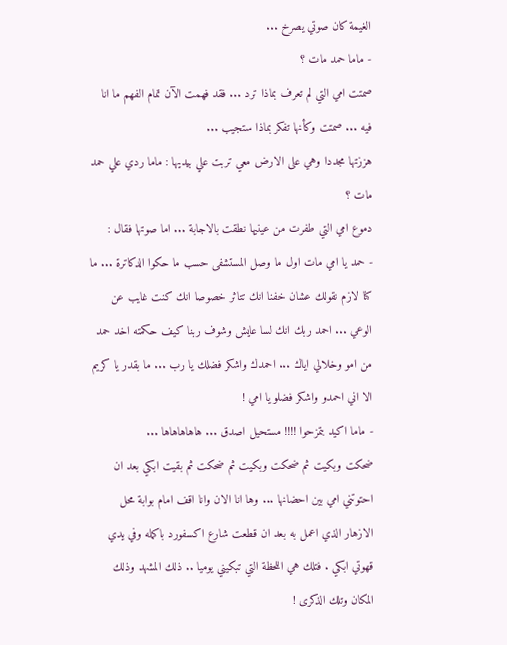الغيمة كان صوتي يصرخ ...
- ماما حمد مات ؟
صمتت امي التي لم تعرف بماذا ترد ... فقد فهمت الآن تمام الفهم ما انا فيه ... صمتت وكأنها تفكر بماذا ستجيب ...
هززتها مجددا وهي على الارض معي تربت علي بيديها : ماما ردي علي حمد مات ؟
دموع امي التي طفرت من عينيها نطقت بالاجابة ... اما صوتها فقال :
- حمد يا امي مات اول ما وصل المستشفى حسب ما حكوا الدكاترة ... ما كنا لازم نقولك عشان خفنا انك تتاثر خصوصا انك كنت غايب عن الوعي ... احمد ربك انك لسا عايش وشوف ربنا كيف حكمته اخد حمد من امو وخلالي اياك ... احمدك واشكر فضلك يا رب ... ما بقدر يا كريم الا اني احمدو واشكر فضلو يا امي !
- ماما اكيد بتمزحوا !!!! مستحيل اصدق ... هاهاهاهاها ...
ضحكت وبكيت ثم ضحكت وبكيت ثم ضحكت ثم بقيت ابكي بعد ان احتوتني امي بين احضانها ... وها انا الان وانا اقف امام بوابة محل الازهار الذي اعمل به بعد ان قطعت شارع اكسفورد باكمله وفي يدي قهوتي ابكي . فتلك هي اللحظة التي تبكيني يوميا .. ذلك المشهد وذلك المكان وتلك الذكرى !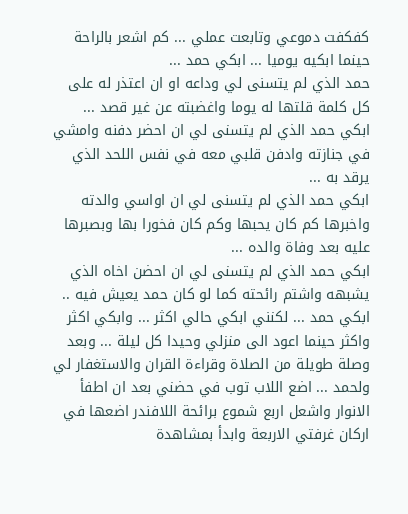كفكفت دموعي وتابعت عملي ... كم اشعر بالراحة حينما ابكيه يوميا ... ابكي حمد ...
حمد الذي لم يتسنى لي وداعه او ان اعتذر له على كل كلمة قلتها له يوما واغضبته عن غير قصد ...
ابكي حمد الذي لم يتسنى لي ان احضر دفنه وامشي في جنازته وادفن قلبي معه في نفس اللحد الذي يرقد به ...
ابكي حمد الذي لم يتسنى لي ان اواسي والدته واخبرها كم كان يحبها وكم كان فخورا بها وبصبرها عليه بعد وفاة والده ...
ابكي حمد الذي لم يتسنى لي ان احضن اخاه الذي يشبهه واشتم رائحته كما لو كان حمد يعيش فيه ..
ابكي حمد ... لكنني ابكي حالي اكثر ... وابكي اكثر واكثر حينما اعود الى منزلي وحيدا كل ليلة ... وبعد وصلة طويلة من الصلاة وقراءة القران والاستغفار لي ولحمد ... اضع اللاب توب في حضني بعد ان اطفأ الانوار واشعل اربع شموع برائحة اللافندر اضعها في اركان غرفتي الاربعة وابدأ بمشاهدة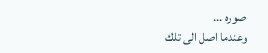صوره ...
وعندما اصل الى تلك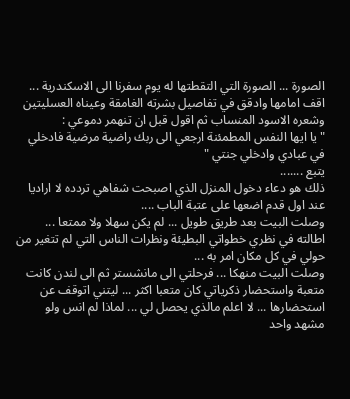الصورة ... الصورة التي التقطتها له يوم سفرنا الى الاسكندرية ... اقف امامها وادقق في تفاصيل بشرته الغامقة وعيناه العسليتين وشعره الاسود المنساب ثم اقول قبل ان تنهمر دموعي :
" يا ايها النفس المطمئنة ارجعي الى ربك راضية مرضية فادخلي في عبادي وادخلي جنتي "
يتبع .......
ذلك هو دعاء دخول المنزل الذي اصبحت شفاهي تردده لا اراديا عند اول قدم اضعها على عتبة الباب ....
وصلت البيت بعد طريق طويل ... لم يكن سهلا ولا ممتعا ... اطالته في نظري خطواتي البطيئة ونظرات الناس التي لم تتغير من حولي في كل مكان امر به ...
وصلت البيت منهكا ... فرحلتي الى مانشستر ثم الى لندن كانت متعبة واستحضار ذكرياتي كان متعبا اكثر ... ليتني اتوقف عن استحضارها ... لا اعلم مالذي يحصل لي ... لماذا لم انس ولو مشهد واحد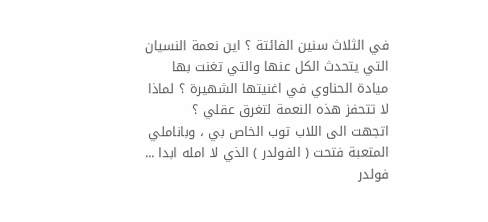في الثلاث سنين الفائتة ؟ اين نعمة النسيان التي يتحدث الكل عنها والتي تغنت بها ميادة الحناوي في اغنيتها الشهيرة ؟ لماذا لا تتحفز هذه النعمة لتغرق عقلي ؟
اتجهت الى اللاب توب الخاص بي ، وباناملي المتعبة فتحت ( الفولدر ) الذي لا امله ابدا ... فولدر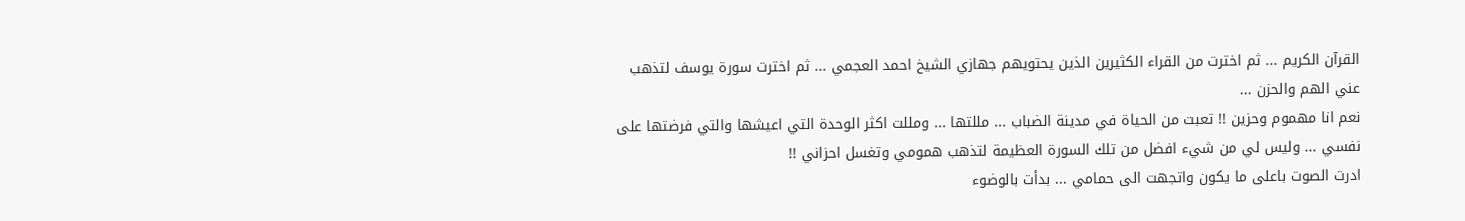القرآن الكريم ... ثم اخترت من القراء الكثيرين الذين يحتويهم جهازي الشيخ احمد العجمي ... ثم اخترت سورة يوسف لتذهب عني الهم والحزن ...
نعم انا مهموم وحزين !! تعبت من الحياة في مدينة الضباب ... مللتها ... ومللت اكثر الوحدة التي اعيشها والتي فرضتها على نفسي ... وليس لي من شيء افضل من تلك السورة العظيمة لتذهب همومي وتغسل احزاني !!
ادرت الصوت باعلى ما يكون واتجهت الى حمامي ... بدأت بالوضوء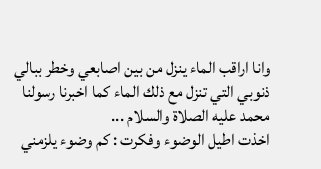وانا اراقب الماء ينزل من بين اصابعي وخطر ببالي ذنوبي التي تنزل مع ذلك الماء كما اخبرنا رسولنا محمد عليه الصلاة والسلام ...
اخذت اطيل الوضوء وفكرت : كم وضوء يلزمني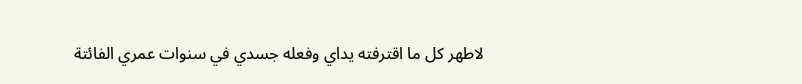لاطهر كل ما اقترفته يداي وفعله جسدي في سنوات عمري الفائتة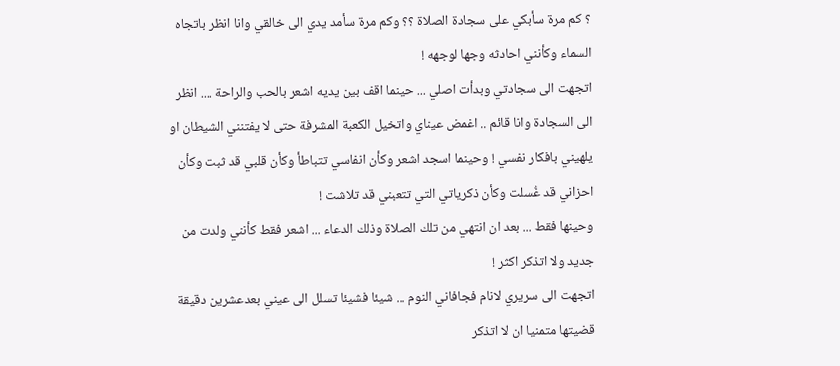؟ كم مرة سأبكي على سجادة الصلاة ؟؟ وكم مرة سأمد يدي الى خالقي وانا انظر باتجاه السماء وكأنني احادثه وجها لوجهه !
اتجهت الى سجادتي وبدأت اصلي ... حينما اقف بين يديه اشعر بالحب والراحة .... انظر الى السجادة وانا قائم .. اغمض عيناي واتخيل الكعبة المشرفة حتى لا يفتنني الشيطان او يلهيني بافكار نفسي ! وحينما اسجد اشعر وكأن انفاسي تتباطأ وكأن قلبي قد ثبت وكأن احزاني قد غُسلت وكأن ذكرياتي التي تتعبني قد تلاشت !
وحينها فقط ... بعد ان انتهي من تلك الصلاة وذلك الدعاء ... اشعر فقط كأنني ولدت من جديد ولا اتذكر اكثر !
اتجهت الى سريري لانام فجافاني النوم ... شيئا فشيئا تسلل الى عيني بعدعشرين دقيقة قضيتها متمنيا ان لا اتذكر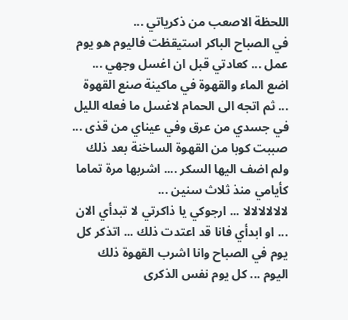اللحظة الاصعب من ذكرياتي ...
في الصباح الباكر استيقظت فاليوم هو يوم عمل ... كعادتي قبل ان اغسل وجهي ... اضع الماء والقهوة في ماكينة صنع القهوة ... ثم اتجه الى الحمام لاغسل ما فعله الليل في جسدي من عرق وفي عيناي من قذى ...
صببت كوبا من القهوة الساخنة بعد ذلك ولم اضف اليها السكر .... اشربها مرة تماما كأيامي منذ ثلاث سنين ...
لالالالالالا ... ارجوكي يا ذاكرتي لا تبدأي الان ... او ابدأي فانا قد اعتدت ذلك ... اتذكر كل يوم في الصباح وانا اشرب القهوة ذلك اليوم ... كل يوم نفس الذكرى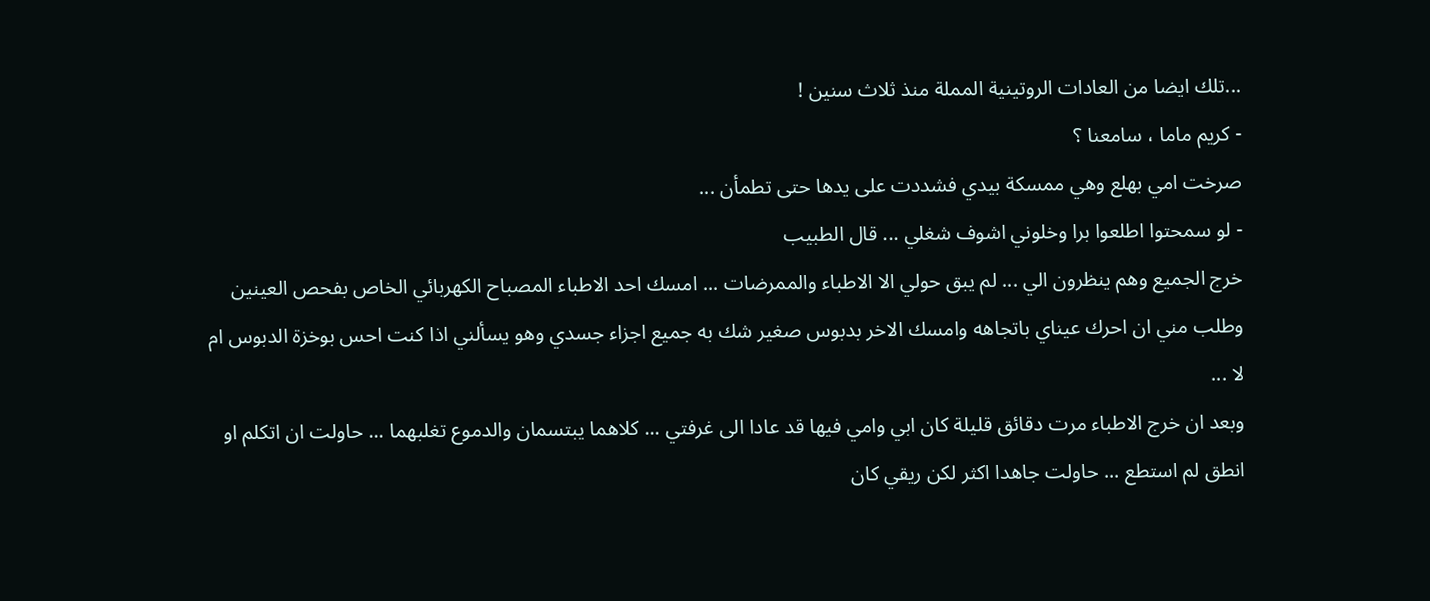...تلك ايضا من العادات الروتينية المملة منذ ثلاث سنين !
- كريم ماما ، سامعنا ؟
صرخت امي بهلع وهي ممسكة بيدي فشددت على يدها حتى تطمأن ...
- لو سمحتوا اطلعوا برا وخلوني اشوف شغلي ... قال الطبيب
خرج الجميع وهم ينظرون الي ... لم يبق حولي الا الاطباء والممرضات ... امسك احد الاطباء المصباح الكهربائي الخاص بفحص العينين وطلب مني ان احرك عيناي باتجاهه وامسك الاخر بدبوس صغير شك به جميع اجزاء جسدي وهو يسألني اذا كنت احس بوخزة الدبوس ام لا ...
وبعد ان خرج الاطباء مرت دقائق قليلة كان ابي وامي فيها قد عادا الى غرفتي ... كلاهما يبتسمان والدموع تغلبهما ... حاولت ان اتكلم او انطق لم استطع ... حاولت جاهدا اكثر لكن ريقي كان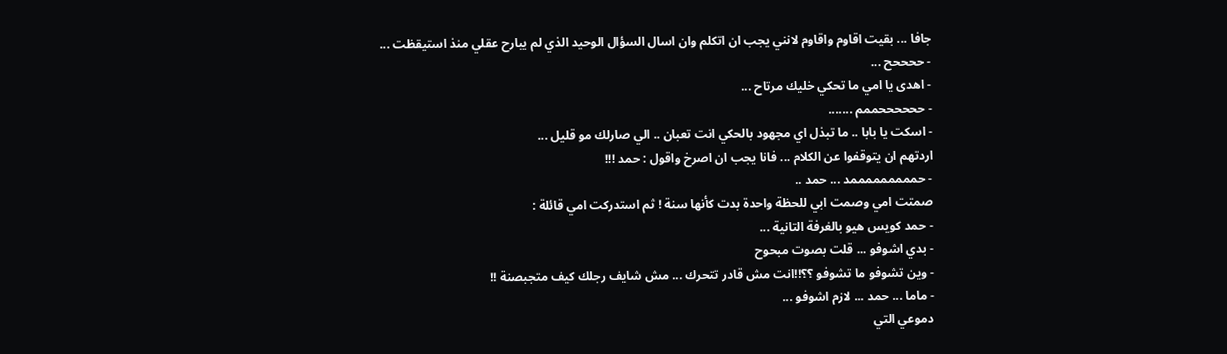جافا ... بقيت اقاوم واقاوم لانني يجب ان اتكلم وان اسال السؤال الوحيد الذي لم يبارح عقلي منذ استيقظت ...
- ححححح ...
- اهدى يا امي ما تحكي خليك مرتاح ...
- ححححححممم .......
- اسكت يا بابا .. ما تبذل اي مجهود بالحكي انت تعبان .. الي صارلك مو قليل ...
اردتهم ان يتوقفوا عن الكلام ... فانا يجب ان اصرخ واقول : حمد !!!
- حمممممممممد ... حمد ..
صمتت امي وصمت ابي للحظة واحدة بدت كأنها سنة ! ثم استدركت امي قائلة :
- حمد كويس هيو بالغرفة التانية ...
- بدي اشوفو ... قلت بصوت مبحوح
- وين تشوفو ما تشوفو ؟؟!!انت مش قادر تتحرك ... مش شايف رجلك كيف متجبصنة !!
- ماما ... حمد ... لازم اشوفو ...
دموعي التي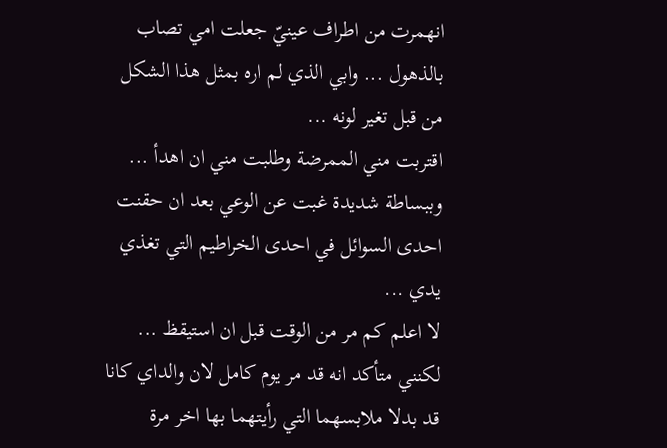انهمرت من اطراف عينيّ جعلت امي تصاب بالذهول ... وابي الذي لم اره بمثل هذا الشكل من قبل تغير لونه ...
اقتربت مني الممرضة وطلبت مني ان اهدأ ... وببساطة شديدة غبت عن الوعي بعد ان حقنت احدى السوائل في احدى الخراطيم التي تغذي يدي ...
لا اعلم كم مر من الوقت قبل ان استيقظ ... لكنني متأكد انه قد مر يوم كامل لان والداي كانا قد بدلا ملابسهما التي رأيتهما بها اخر مرة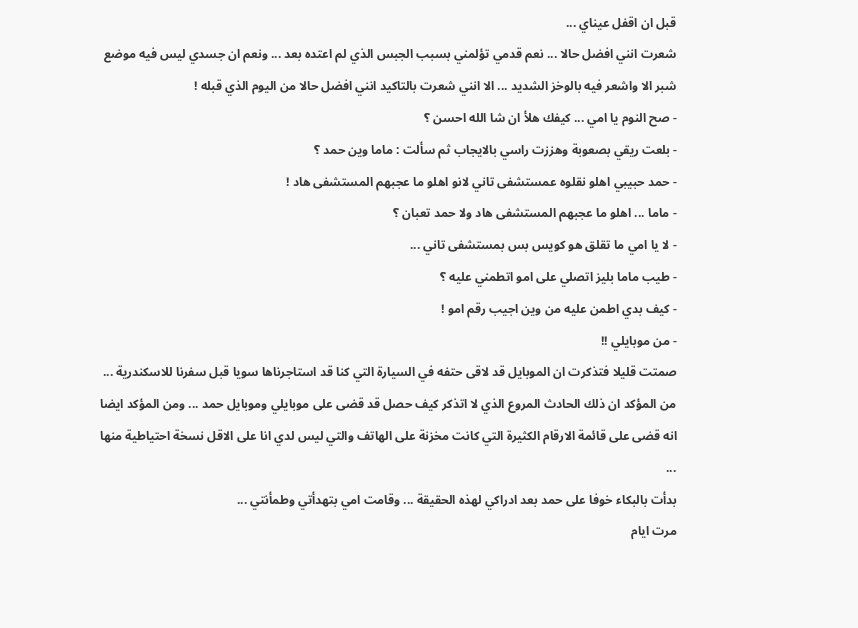قبل ان اقفل عيناي ...
شعرت انني افضل حالا ... نعم قدمي تؤلمني بسبب الجبس الذي لم اعتده بعد ... ونعم ان جسدي ليس فيه موضع شبر الا واشعر فيه بالوخز الشديد ... الا انني شعرت بالتاكيد انني افضل حالا من اليوم الذي قبله !
- صح النوم يا امي ... كيفك هلأ ان شا الله احسن ؟
- بلعت ريقي بصعوبة وهززت راسي بالايجاب ثم سألت : ماما وين حمد ؟
- حمد حبيبي اهلو نقلوه عمستشفى تاني لانو اهلو ما عجبهم المستشفى هاد !
- ماما ... اهلو ما عجبهم المستشفى هاد ولا حمد تعبان ؟
- لا يا امي ما تقلق هو كويس بس بمستشفى تاني ...
- طيب ماما بليز اتصلي على امو اتطمني عليه ؟
- كيف بدي اطمن عليه من وين اجيب رقم امو !
- من موبايلي !!
صمتت قليلا فتذكرت ان الموبايل قد لاقى حتفه في السيارة التي كنا قد استاجرناها سويا قبل سفرنا للاسكندرية ... من المؤكد ان ذلك الحادث المروع الذي لا اتذكر كيف حصل قد قضى على موبايلي وموبايل حمد ... ومن المؤكد ايضا انه قضى على قائمة الارقام الكثيرة التي كانت مخزنة على الهاتف والتي ليس لدي انا على الاقل نسخة احتياطية منها ...
بدأت بالبكاء خوفا على حمد بعد ادراكي لهذه الحقيقة ... وقامت امي بتهدأتي وطمأنتي ...
مرت ايام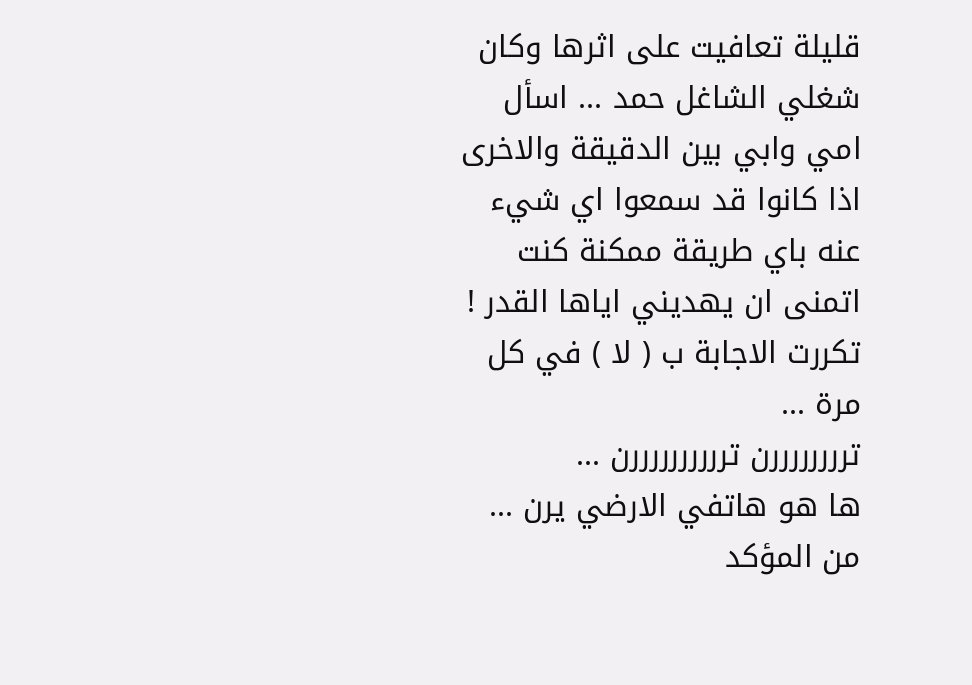قليلة تعافيت على اثرها وكان شغلي الشاغل حمد ... اسأل امي وابي بين الدقيقة والاخرى اذا كانوا قد سمعوا اي شيء عنه باي طريقة ممكنة كنت اتمنى ان يهديني اياها القدر !
تكررت الاجابة ب ( لا ) في كل مرة ...
تررررررررن تررررررررررن ...
ها هو هاتفي الارضي يرن ... من المؤكد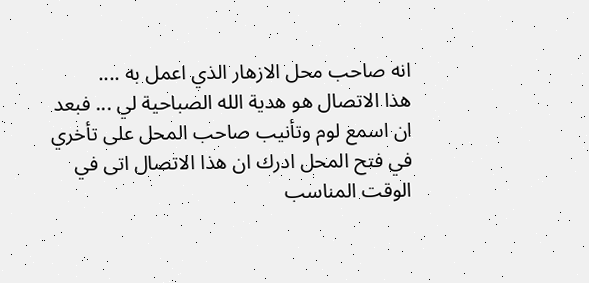انه صاحب محل الازهار الذي اعمل به ....
هذا الاتصال هو هدية الله الصباحية لي ... فبعد ان اسمع لوم وتأنيب صاحب المحل على تأخري في فتح المحل ادرك ان هذا الاتصال اتى في الوقت المناسب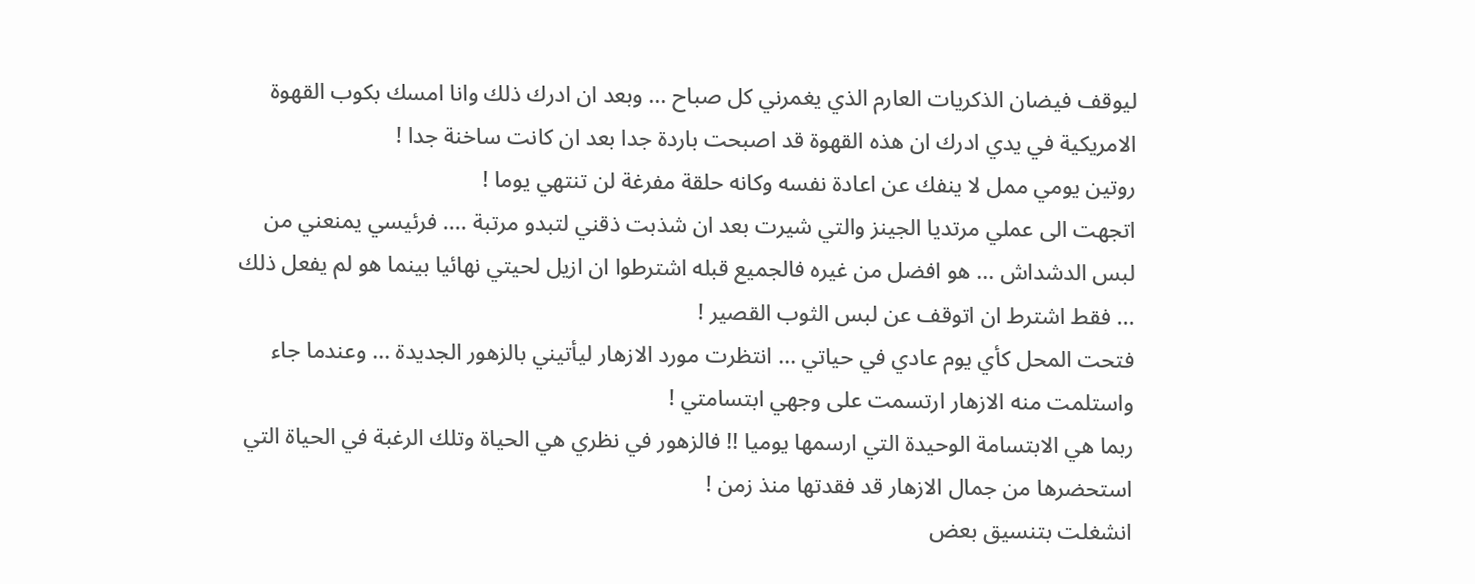ليوقف فيضان الذكريات العارم الذي يغمرني كل صباح ... وبعد ان ادرك ذلك وانا امسك بكوب القهوة الامريكية في يدي ادرك ان هذه القهوة قد اصبحت باردة جدا بعد ان كانت ساخنة جدا !
روتين يومي ممل لا ينفك عن اعادة نفسه وكانه حلقة مفرغة لن تنتهي يوما !
اتجهت الى عملي مرتديا الجينز والتي شيرت بعد ان شذبت ذقني لتبدو مرتبة .... فرئيسي يمنعني من لبس الدشداش ... هو افضل من غيره فالجميع قبله اشترطوا ان ازيل لحيتي نهائيا بينما هو لم يفعل ذلك ... فقط اشترط ان اتوقف عن لبس الثوب القصير !
فتحت المحل كأي يوم عادي في حياتي ... انتظرت مورد الازهار ليأتيني بالزهور الجديدة ... وعندما جاء واستلمت منه الازهار ارتسمت على وجهي ابتسامتي !
ربما هي الابتسامة الوحيدة التي ارسمها يوميا !! فالزهور في نظري هي الحياة وتلك الرغبة في الحياة التي استحضرها من جمال الازهار قد فقدتها منذ زمن !
انشغلت بتنسيق بعض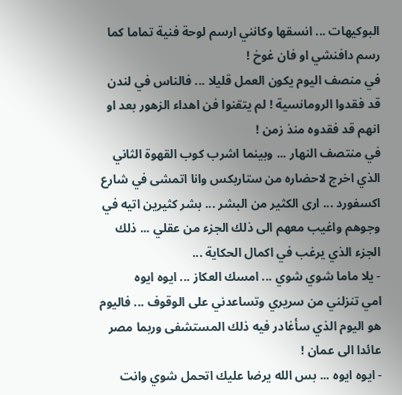البوكيهات ... انسقها وكانني ارسم لوحة فنية تماما كما رسم دافنشي او فان غوخ !
في منصف اليوم يكون العمل قليلا ... فالناس في لندن قد فقدوا الرومانسية ! لم يتقنوا فن اهداء الزهور بعد او انهم قد فقدوه منذ زمن !
في منتصف النهار ... وبينما اشرب كوب القهوة الثاني الذي اخرج لاحضاره من ستاربكس وانا اتمشى في شارع اكسفورد ... ارى الكثير من البشر ... بشر كثيرين اتيه في وجوهم واغيب معهم الى ذلك الجزء من عقلي ... ذلك الجزء الذي يرغب في اكمال الحكاية ...
- يلا ماما شوي شوي ... امسك العكاز ... ايوه ايوه
امي تنزلني من سريري وتساعدني على الوقوف ... فاليوم هو اليوم الذي سأغادر فيه ذلك المستشفى وربما مصر عائدا الى عمان !
- ايوه ايوه ... بس الله يرضا عليك اتحمل شوي وانت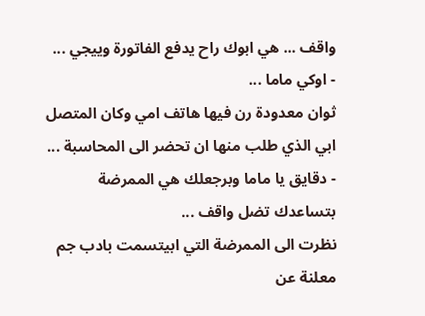واقف ... هي ابوك راح يدفع الفاتورة وييجي ...
- اوكي ماما ...
ثوان معدودة رن فيها هاتف امي وكان المتصل ابي الذي طلب منها ان تحضر الى المحاسبة ...
- دقايق يا ماما وبرجعلك هي الممرضة بتساعدك تضل واقف ...
نظرت الى الممرضة التي ابيتسمت بادب جم معلنة عن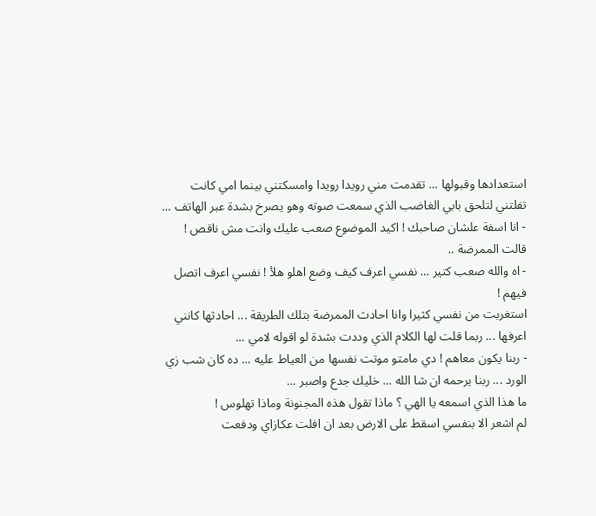استعدادها وقبولها ... تقدمت مني رويدا رويدا وامسكتني بينما امي كانت تفلتني لتلحق بابي الغاضب الذي سمعت صوته وهو يصرخ بشدة عبر الهاتف ...
- انا اسفة علشان صاحبك ! اكيد الموضوع صعب عليك وانت مش ناقص ! قالت الممرضة ..
- اه والله صعب كتير ... نفسي اعرف كيف وضع اهلو هلأ ! نفسي اعرف اتصل فيهم !
استغربت من نفسي كثيرا وانا احادث الممرضة بتلك الطريقة ... احادثها كانني اعرفها ... ربما قلت لها الكلام الذي وددت بشدة لو اقوله لامي ...
- ربنا يكون معاهم ! دي مامتو موتت نفسها من العياط عليه ... ده كان شب زي الورد ... ربنا يرحمه ان شا الله ... خليك جدع واصبر ...
ما هذا الذي اسمعه يا الهي ؟ ماذا تقول هذه المجنونة وماذا تهلوس !
لم اشعر الا بنفسي اسقط على الارض بعد ان افلت عكازاي ودفعت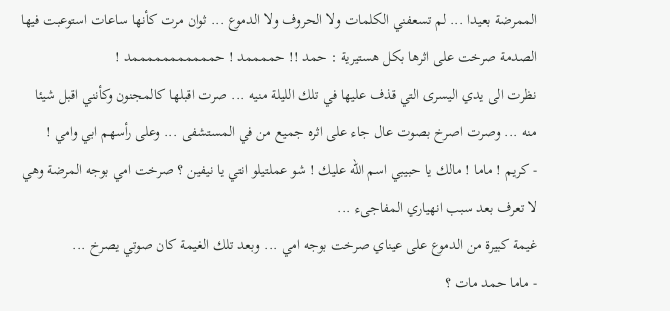الممرضة بعيدا ... لم تسعفني الكلمات ولا الحروف ولا الدموع ... ثوان مرت كأنها ساعات استوعبت فيها الصدمة صرخت على اثرها بكل هستيرية : حمد !! حممممد ! حمممممممممممد !
نظرت الى يدي اليسرى التي قذف عليها في تلك الليلة منيه ... صرت اقبلها كالمجنون وكأنني اقبل شيئا منه ... وصرت اصرخ بصوت عال جاء على اثره جميع من في المستشفى ... وعلى رأسهم ابي وامي !
- كريم ! ماما ! مالك يا حبيبي اسم الله عليك ! شو عملتيلو انتي يا نيفين ؟ صرخت امي بوجه المرضة وهي لا تعرف بعد سبب انهياري المفاجىء ...
غيمة كبيرة من الدموع على عيناي صرخت بوجه امي ... وبعد تلك الغيمة كان صوتي يصرخ ...
- ماما حمد مات ؟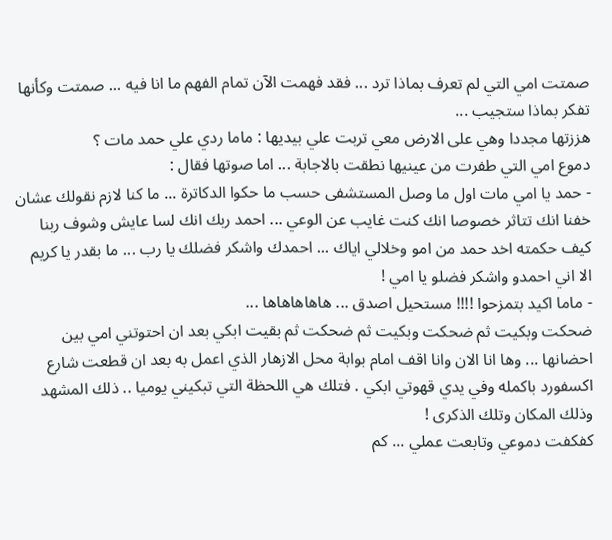صمتت امي التي لم تعرف بماذا ترد ... فقد فهمت الآن تمام الفهم ما انا فيه ... صمتت وكأنها تفكر بماذا ستجيب ...
هززتها مجددا وهي على الارض معي تربت علي بيديها : ماما ردي علي حمد مات ؟
دموع امي التي طفرت من عينيها نطقت بالاجابة ... اما صوتها فقال :
- حمد يا امي مات اول ما وصل المستشفى حسب ما حكوا الدكاترة ... ما كنا لازم نقولك عشان خفنا انك تتاثر خصوصا انك كنت غايب عن الوعي ... احمد ربك انك لسا عايش وشوف ربنا كيف حكمته اخد حمد من امو وخلالي اياك ... احمدك واشكر فضلك يا رب ... ما بقدر يا كريم الا اني احمدو واشكر فضلو يا امي !
- ماما اكيد بتمزحوا !!!! مستحيل اصدق ... هاهاهاهاها ...
ضحكت وبكيت ثم ضحكت وبكيت ثم ضحكت ثم بقيت ابكي بعد ان احتوتني امي بين احضانها ... وها انا الان وانا اقف امام بوابة محل الازهار الذي اعمل به بعد ان قطعت شارع اكسفورد باكمله وفي يدي قهوتي ابكي . فتلك هي اللحظة التي تبكيني يوميا .. ذلك المشهد وذلك المكان وتلك الذكرى !
كفكفت دموعي وتابعت عملي ... كم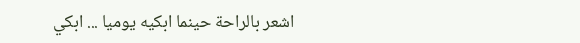اشعر بالراحة حينما ابكيه يوميا ... ابكي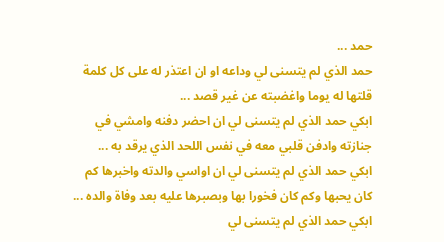حمد ...
حمد الذي لم يتسنى لي وداعه او ان اعتذر له على كل كلمة قلتها له يوما واغضبته عن غير قصد ...
ابكي حمد الذي لم يتسنى لي ان احضر دفنه وامشي في جنازته وادفن قلبي معه في نفس اللحد الذي يرقد به ...
ابكي حمد الذي لم يتسنى لي ان اواسي والدته واخبرها كم كان يحبها وكم كان فخورا بها وبصبرها عليه بعد وفاة والده ...
ابكي حمد الذي لم يتسنى لي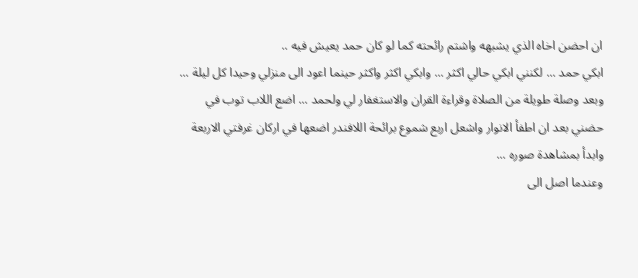ان احضن اخاه الذي يشبهه واشتم رائحته كما لو كان حمد يعيش فيه ..
ابكي حمد ... لكنني ابكي حالي اكثر ... وابكي اكثر واكثر حينما اعود الى منزلي وحيدا كل ليلة ... وبعد وصلة طويلة من الصلاة وقراءة القران والاستغفار لي ولحمد ... اضع اللاب توب في حضني بعد ان اطفأ الانوار واشعل اربع شموع برائحة اللافندر اضعها في اركان غرفتي الاربعة وابدأ بمشاهدة صوره ...
وعندما اصل الى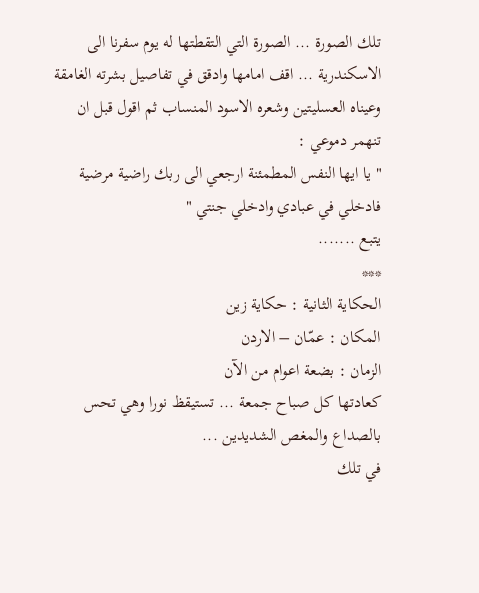تلك الصورة ... الصورة التي التقطتها له يوم سفرنا الى الاسكندرية ... اقف امامها وادقق في تفاصيل بشرته الغامقة وعيناه العسليتين وشعره الاسود المنساب ثم اقول قبل ان تنهمر دموعي :
" يا ايها النفس المطمئنة ارجعي الى ربك راضية مرضية فادخلي في عبادي وادخلي جنتي "
يتبع .......
***
الحكاية الثانية : حكاية زين
المكان : عمّان – الاردن
الزمان : بضعة اعوام من الآن
كعادتها كل صباح جمعة ... تستيقظ نورا وهي تحس بالصداع والمغص الشديدين ...
في تلك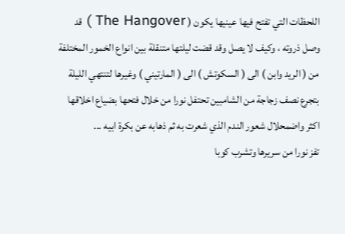اللحظات التي تفتح فيها عينيها يكون ( The Hangover ) قد وصل ذروته ، وكيف لا يصل وقد قضت ليلتها متنقلة بين انواع الخمور المختلفة من ( الريد وابن ) الى ( السكوتش ) الى ( المارتيني ) وغيرها لتنتهي الليلة بتجرع نصف زجاجة من الشامبين تحتفل نورا من خلال فتحها بضياع اخلاقها اكثر واضمحلال شعور الندم الذي شعرت به ثم ذهابه عن بكرة ابيه ...
تفز نورا من سريرها وتشرب كوبا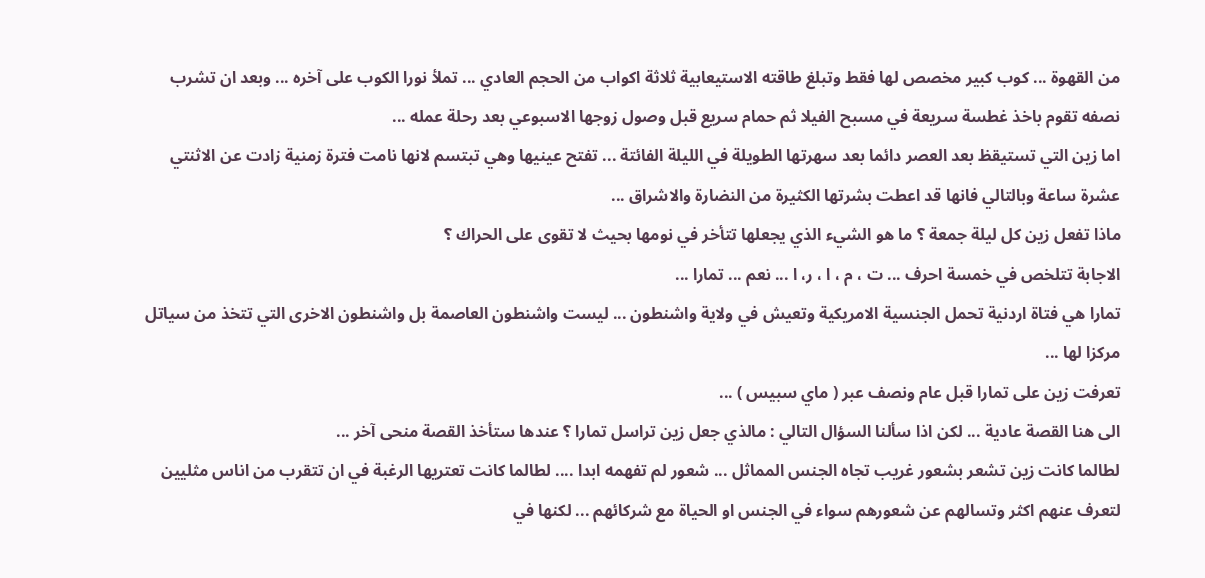من القهوة ... كوب كبير مخصص لها فقط وتبلغ طاقته الاستيعابية ثلاثة اكواب من الحجم العادي ... تملأ نورا الكوب على آخره ... وبعد ان تشرب نصفه تقوم باخذ غطسة سريعة في مسبح الفيلا ثم حمام سريع قبل وصول زوجها الاسبوعي بعد رحلة عمله ...
اما زين التي تستيقظ بعد العصر دائما بعد سهرتها الطويلة في الليلة الفائتة ... تفتح عينيها وهي تبتسم لانها نامت فترة زمنية زادت عن الاثنتي عشرة ساعة وبالتالي فانها قد اعطت بشرتها الكثيرة من النضارة والاشراق ...
ماذا تفعل زين كل ليلة جمعة ؟ ما هو الشيء الذي يجعلها تتأخر في نومها بحيث لا تقوى على الحراك ؟
الاجابة تتلخص في خمسة احرف ... ت ، م ، ا ، ر، ا ... نعم ... تمارا ...
تمارا هي فتاة اردنية تحمل الجنسية الامريكية وتعيش في ولاية واشنطون ... ليست واشنطون العاصمة بل واشنطون الاخرى التي تتخذ من سياتل مركزا لها ...
تعرفت زين على تمارا قبل عام ونصف عبر ( ماي سبيس ) ...
الى هنا القصة عادية ... لكن اذا سألنا السؤال التالي : مالذي جعل زين تراسل تمارا ؟ عندها ستأخذ القصة منحى آخر ...
لطالما كانت زين تشعر بشعور غريب تجاه الجنس المماثل ... شعور لم تفهمه ابدا .... لطالما كانت تعتريها الرغبة في ان تتقرب من اناس مثليين لتعرف عنهم اكثر وتسالهم عن شعورهم سواء في الجنس او الحياة مع شركائهم ... لكنها في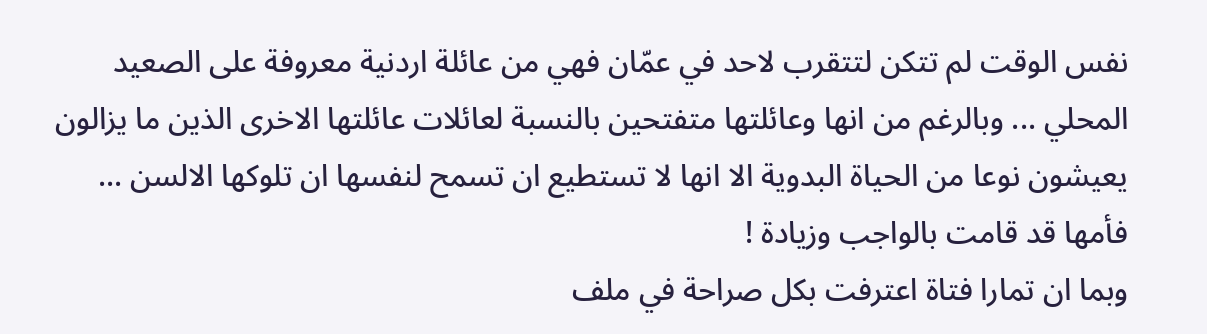نفس الوقت لم تتكن لتتقرب لاحد في عمّان فهي من عائلة اردنية معروفة على الصعيد المحلي ... وبالرغم من انها وعائلتها متفتحين بالنسبة لعائلات عائلتها الاخرى الذين ما يزالون يعيشون نوعا من الحياة البدوية الا انها لا تستطيع ان تسمح لنفسها ان تلوكها الالسن ... فأمها قد قامت بالواجب وزيادة !
وبما ان تمارا فتاة اعترفت بكل صراحة في ملف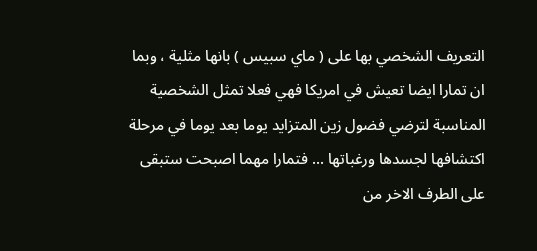التعريف الشخصي بها على ( ماي سبيس ) بانها مثلية ، وبما ان تمارا ايضا تعيش في امريكا فهي فعلا تمثل الشخصية المناسبة لترضي فضول زين المتزايد يوما بعد يوما في مرحلة اكتشافها لجسدها ورغباتها ... فتمارا مهما اصبحت ستبقى على الطرف الاخر من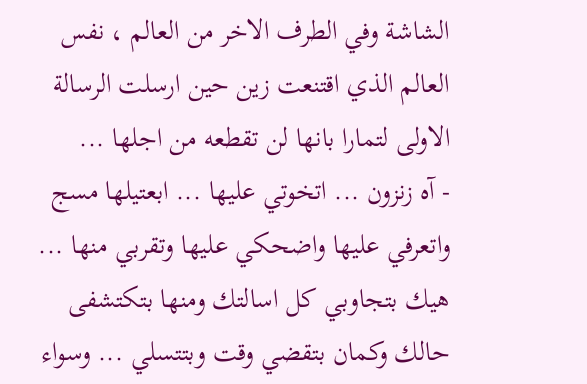الشاشة وفي الطرف الاخر من العالم ، نفس العالم الذي اقتنعت زين حين ارسلت الرسالة الاولى لتمارا بانها لن تقطعه من اجلها ...
- آه زنزون ... اتخوتي عليها ... ابعتيلها مسج واتعرفي عليها واضحكي عليها وتقربي منها ... هيك بتجاوبي كل اسالتك ومنها بتكتشفى حالك وكمان بتقضي وقت وبتتسلي ... وسواء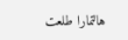هالتمارا طلعت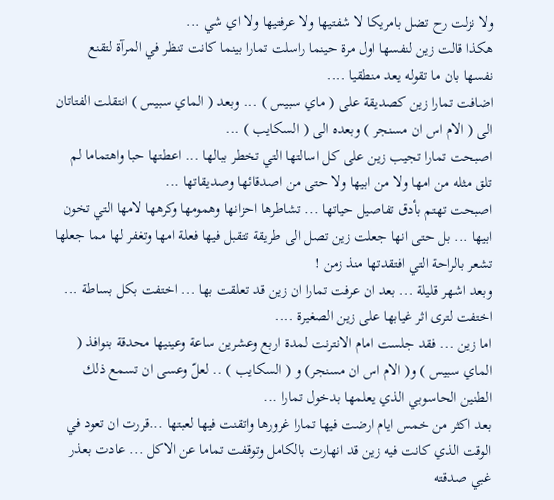ولا نزلت رح تضل بامريكا لا شفتيها ولا عرفتيها ولا اي شي ...
هكذا قالت زين لنفسها اول مرة حينما راسلت تمارا بينما كانت تنظر في المرآة لتقنع نفسها بان ما تقوله يعد منطقيا ....
اضافت تمارا زين كصديقة على ( ماي سبيس ) ... وبعد ( الماي سبيس ) انتقلت الفتاتان الى ( الام اس ان مسنجر ) وبعده الى ( السكايب ) ...
اصبحت تمارا تجيب زين على كل اسالتها التي تخطر ببالها ... اعطتها حبا واهتماما لم تلق مثله من امها ولا من ابيها ولا حتى من اصدقائها وصديقاتها ...
اصبحت تهتم بأدق تفاصيل حياتها ... تشاطرها احزانها وهمومها وكرهها لامها التي تخون ابيها ... بل حتى انها جعلت زين تصل الى طريقة تتقبل فيها فعلة امها وتغفر لها مما جعلها تشعر بالراحة التي افتقدتها منذ زمن !
وبعد اشهر قليلة ... بعد ان عرفت تمارا ان زين قد تعلقت بها ... اختفت بكل بساطة ... اختفت لترى اثر غيابها على زين الصغيرة ....
اما زين ... فقد جلست امام الانترنت لمدة اربع وعشرين ساعة وعينيها محدقة بنوافذ ( الماي سبيس ) و( الام اس ان مسنجر) و ( السكايب ) .. لعلّ وعسى ان تسمع ذلك الطنين الحاسوبي الذي يعلمها بدخول تمارا ...
بعد اكثر من خمس ايام ارضت فيها تمارا غرورها واتقنت فيها لعبتها ...قررت ان تعود في الوقت الذي كانت فيه زين قد انهارت بالكامل وتوقفت تماما عن الاكل ... عادت بعذر غبي صدقته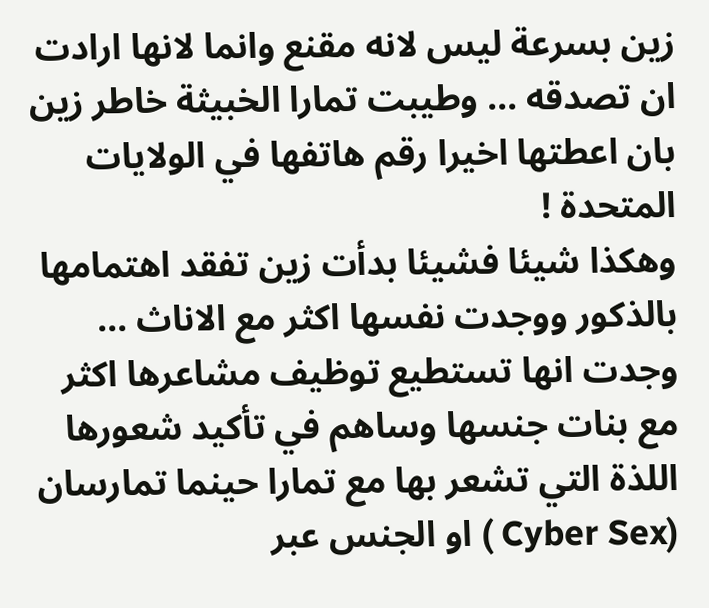زين بسرعة ليس لانه مقنع وانما لانها ارادت ان تصدقه ... وطيبت تمارا الخبيثة خاطر زين بان اعطتها اخيرا رقم هاتفها في الولايات المتحدة !
وهكذا شيئا فشيئا بدأت زين تفقد اهتمامها بالذكور ووجدت نفسها اكثر مع الاناث ... وجدت انها تستطيع توظيف مشاعرها اكثر مع بنات جنسها وساهم في تأكيد شعورها اللذة التي تشعر بها مع تمارا حينما تمارسان (Cyber Sex ) او الجنس عبر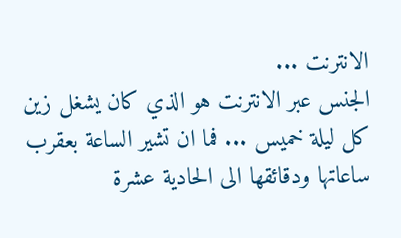الانترنت ...
الجنس عبر الانترنت هو الذي كان يشغل زين كل ليلة خميس ... فما ان تشير الساعة بعقرب ساعاتها ودقائقها الى الحادية عشرة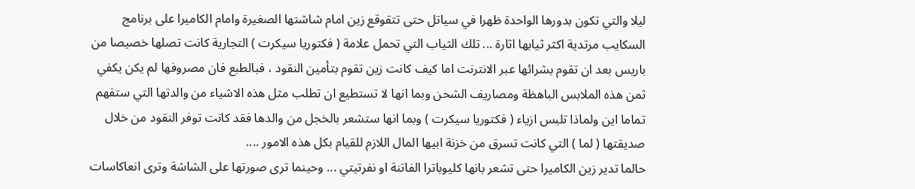ليلا والتي تكون بدورها الواحدة ظهرا في سياتل حتى تتقوقع زين امام شاشتها الصغيرة وامام الكاميرا على برنامج السكايب مرتدية اكثر ثيابها اثارة ... تلك الثياب التي تحمل علامة ( فكتوريا سيكرت ) التجارية كانت تصلها خصيصا من باريس بعد ان تقوم بشرائها عبر الانترنت اما كيف كانت زين تقوم بتأمين النقود ، فبالطبع فان مصروفها لم يكن يكفي ثمن هذه الملابس الباهظة ومصاريف الشحن وبما انها لا تستطيع ان تطلب مثل هذه الاشياء من والدتها التي ستفهم تماما اين ولماذا تلبس ازياء ( فكتوريا سيكرت ) وبما انها ستشعر بالخجل من والدها فقد كانت توفر النقود من خلال صديقتها ( لما ) التي كانت تسرق من خزنة ابيها المال اللازم للقيام بكل هذه الامور ....
حالما تدير زين الكاميرا حتى تشعر بانها كليوباترا الفاتنة او نفرتيتي ... وحينما ترى صورتها على الشاشة وترى انعاكاسات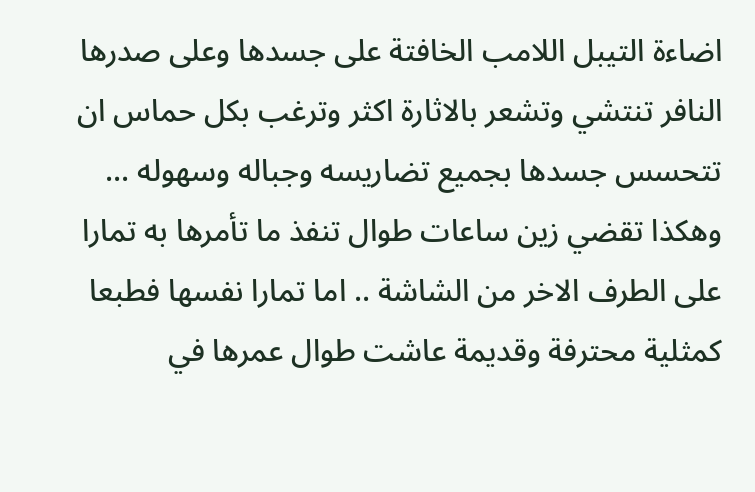اضاءة التيبل اللامب الخافتة على جسدها وعلى صدرها النافر تنتشي وتشعر بالاثارة اكثر وترغب بكل حماس ان تتحسس جسدها بجميع تضاريسه وجباله وسهوله ...
وهكذا تقضي زين ساعات طوال تنفذ ما تأمرها به تمارا على الطرف الاخر من الشاشة .. اما تمارا نفسها فطبعا كمثلية محترفة وقديمة عاشت طوال عمرها في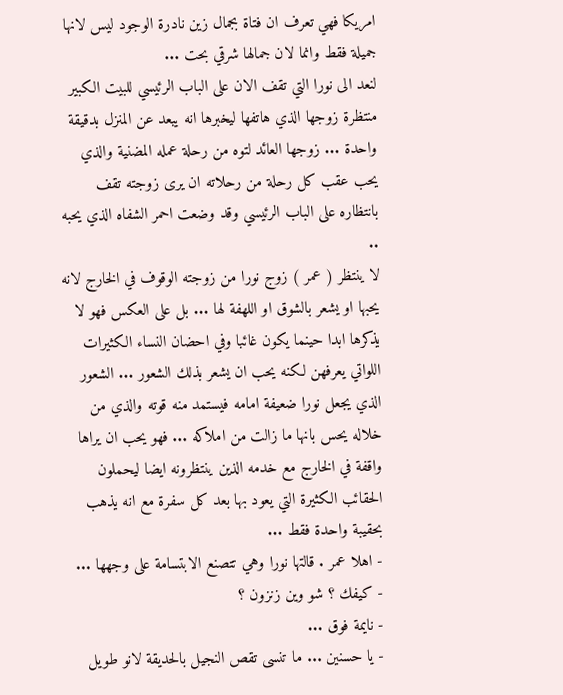امريكا فهي تعرف ان فتاة بجمال زين نادرة الوجود ليس لانها جميلة فقط وانما لان جمالها شرقي بحت ...
لنعد الى نورا التي تقف الان على الباب الرئيسي للبيت الكبير منتظرة زوجها الذي هاتفها ليخبرها انه يبعد عن المنزل بدقيقة واحدة ... زوجها العائد لتوه من رحلة عمله المضنية والذي يحب عقب كل رحلة من رحلاته ان يرى زوجته تقف بانتظاره على الباب الرئيسي وقد وضعت احمر الشفاه الذي يحبه ..
لا ينتظر ( عمر ) زوج نورا من زوجته الوقوف في الخارج لانه يحبها او يشعر بالشوق او اللهفة لها ... بل على العكس فهو لا يذكرها ابدا حينما يكون غائبا وفي احضان النساء الكثيرات اللواتي يعرفهن لكنه يحب ان يشعر بذلك الشعور ... الشعور الذي يجعل نورا ضعيفة امامه فيستمد منه قوته والذي من خلاله يحس بانها ما زالت من املاكه ... فهو يحب ان يراها واقفة في الخارج مع خدمه الذين ينتظرونه ايضا ليحملون الحقائب الكثيرة التي يعود بها بعد كل سفرة مع انه يذهب بحقيبة واحدة فقط ...
- اهلا عمر . قالتها نورا وهي تتصنع الابتسامة على وجهها ...
- كيفك ؟ شو وين زنزون ؟
- نايمة فوق ...
- يا حسنين ... ما تنسى تقص النجيل بالحديقة لانو طويل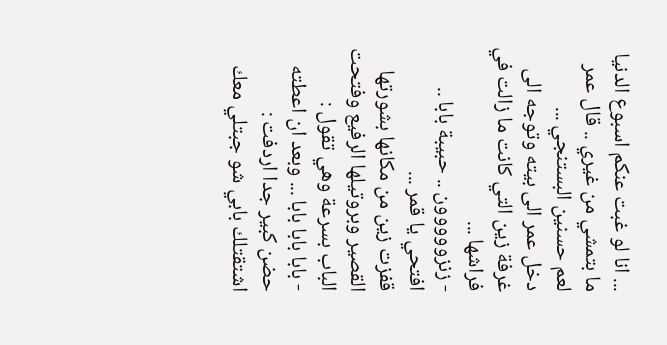... انا لو غبت عنكم اسبوع الدنيا ما بتمشي من غيري .. قال عمر لعم حسنين البستنجي ...
دخل عمر الى بيته وتوجه الى غرفة زين التي كانت ما زالت في فراشها ...
- زنزووووون .. حبيبة بابا .. افتحي يا قمر ...
قفزت زين من مكانها بشورتها القصير وبروتيلها الرفيع وفتحت الباب بسرعة وهي تقول :
- بابا بابا بابا ... وبعد ان اعطته حضن كبير جدا اردفت : اشتقتلك بابي شو جبتلي معك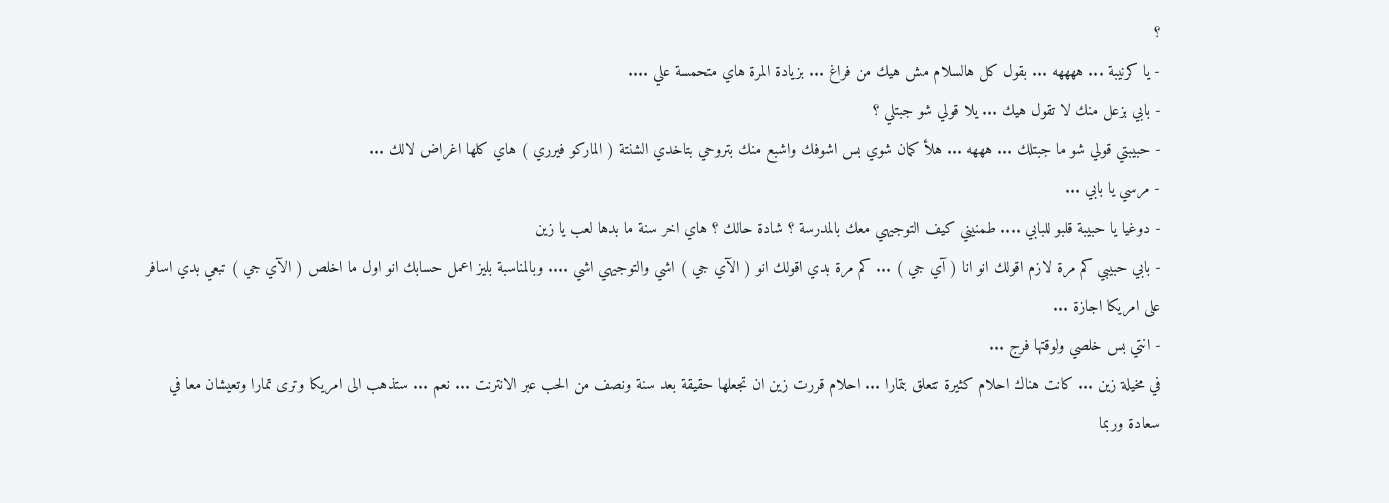؟
- يا كرنيبة ... ههههه ... بقول كل هالسلام مش هيك من فراغ ... بزيادة المرة هاي متحمسة علي ....
- بابي بزعل منك لا تقول هيك ... يلا قولي شو جبتلي ؟
- حبيبتي قولي شو ما جبتلك ... هههه ... هلأ كمان شوي بس اشوفك واشبع منك بتروحي بتاخدي الشنتة ( الماركو فيرري ) هاي كلها اغراض لالك ...
- مرسي يا بابي ...
- دوغيا يا حبيبة قلبو للبابي .... طمنيني كيف التوجيهي معك بالمدرسة ؟ شادة حالك ؟ هاي اخر سنة ما بدها لعب يا زين
- بابي حبيبي كم مرة لازم اقولك انو انا ( آي جي ) ... كم مرة بدي اقولك انو ( الآي جي ) اشي والتوجيهي اشي .... وبالمناسبة بليز اعمل حسابك انو اول ما اخلص ( الآي جي ) تبعي بدي اسافر على امريكا اجازة ...
- انتي بس خلصي ولوقتها فرج ...
في مخيلة زين ... كانت هناك احلام كثيرة تتعلق بتمارا ... احلام قررت زين ان تجعلها حقيقة بعد سنة ونصف من الحب عبر الانترنت ... نعم ... ستذهب الى امريكا وترى تمارا وتعيشان معا في سعادة وربما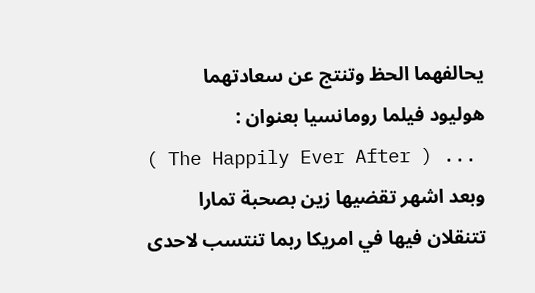يحالفهما الحظ وتنتج عن سعادتهما هوليود فيلما رومانسيا بعنوان :
( The Happily Ever After ) ...
وبعد اشهر تقضيها زين بصحبة تمارا تتنقلان فيها في امريكا ربما تنتسب لاحدى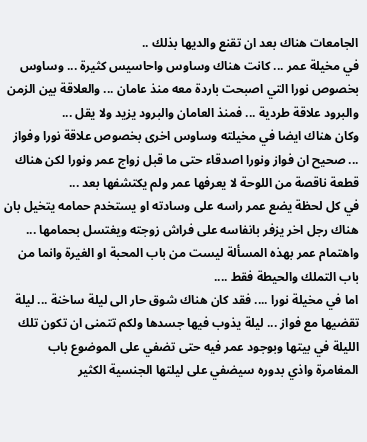الجامعات هناك بعد ان تقنع والديها بذلك ..
في مخيلة عمر ... كانت هناك وساوس واحاسيس كثيرة ... وساوس بخصوص نورا التي اصبحت باردة معه منذ عامان ... والعلاقة بين الزمن والبرود علاقة طردية ... فمنذ العامان والبرود يزيد ولا يقل ...
وكان هناك ايضا في مخيلته وساوس اخرى بخصوص علاقة نورا وفواز ... صحيح ان فواز ونورا اصدقاء حتى ما قبل زواج عمر ونورا لكن هناك قطعة ناقصة من اللوحة لا يعرفها عمر ولم يكتشفها بعد ...
في كل لحظة يضع عمر راسه على وسادته او يستخدم حمامه يتخيل بان هناك رجل اخر يزفر بانفاسه على فراش زوجته ويغتسل بحمامها ... واهتمام عمر بهذه المسألة ليست من باب المحبة او الغيرة وانما من باب التملك والحيطة فقط ....
اما في مخيلة نورا .... فقد كان هناك شوق حار الى ليلة ساخنة ... ليلة تقضيها مع فواز ... ليلة يذوب فيها جسدها ولكم تتمنى ان تكون تلك الليلة في بيتها وبوجود عمر فيه حتى تضفي على الموضوع باب المغامرة واذي بدوره سيضفي على ليلتها الجنسية الكثير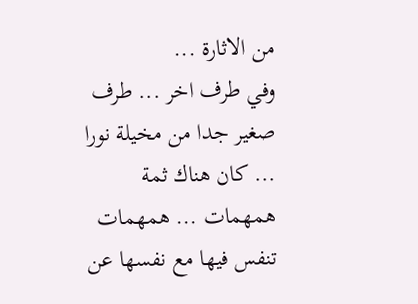من الاثارة ...
وفي طرف اخر ... طرف صغير جدا من مخيلة نورا ... كان هناك ثمة همهمات ... همهمات تنفس فيها مع نفسها عن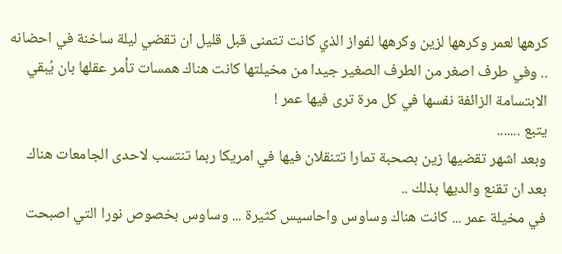كرهها لعمر وكرهها لزين وكرهها لفواز الذي كانت تتمنى قبل قليل ان تقضي ليلة ساخنة في احضانه .. وفي طرف اصغر من الطرف الصغير جيدا من مخيلتها كانت هناك همسات تأمر عقلها بان يُبقي الابتسامة الزائفة نفسها في كل مرة ترى فيها عمر !
يتبع .......
وبعد اشهر تقضيها زين بصحبة تمارا تتنقلان فيها في امريكا ربما تنتسب لاحدى الجامعات هناك بعد ان تقنع والديها بذلك ..
في مخيلة عمر ... كانت هناك وساوس واحاسيس كثيرة ... وساوس بخصوص نورا التي اصبحت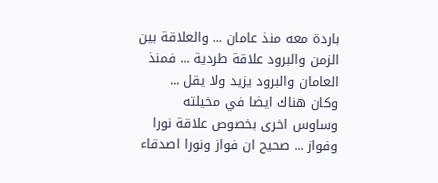باردة معه منذ عامان ... والعلاقة بين الزمن والبرود علاقة طردية ... فمنذ العامان والبرود يزيد ولا يقل ...
وكان هناك ايضا في مخيلته وساوس اخرى بخصوص علاقة نورا وفواز ... صحيح ان فواز ونورا اصدقاء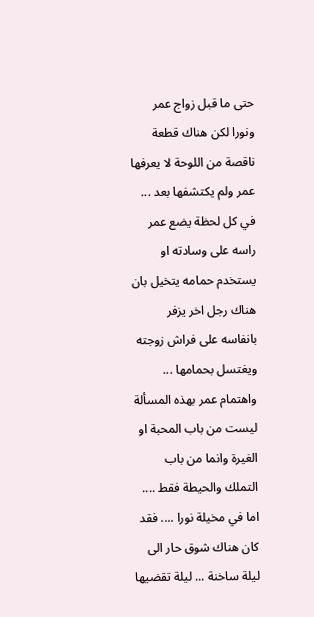حتى ما قبل زواج عمر ونورا لكن هناك قطعة ناقصة من اللوحة لا يعرفها عمر ولم يكتشفها بعد ...
في كل لحظة يضع عمر راسه على وسادته او يستخدم حمامه يتخيل بان هناك رجل اخر يزفر بانفاسه على فراش زوجته ويغتسل بحمامها ... واهتمام عمر بهذه المسألة ليست من باب المحبة او الغيرة وانما من باب التملك والحيطة فقط ....
اما في مخيلة نورا .... فقد كان هناك شوق حار الى ليلة ساخنة ... ليلة تقضيها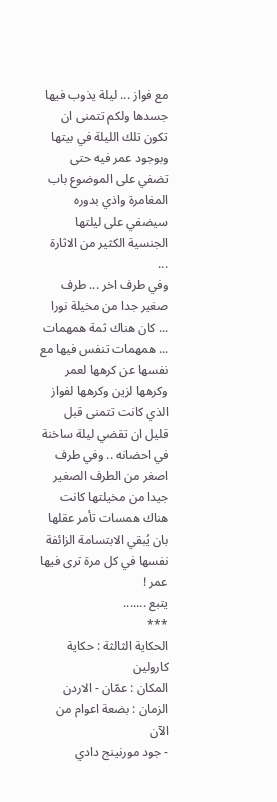مع فواز ... ليلة يذوب فيها جسدها ولكم تتمنى ان تكون تلك الليلة في بيتها وبوجود عمر فيه حتى تضفي على الموضوع باب المغامرة واذي بدوره سيضفي على ليلتها الجنسية الكثير من الاثارة ...
وفي طرف اخر ... طرف صغير جدا من مخيلة نورا ... كان هناك ثمة همهمات ... همهمات تنفس فيها مع نفسها عن كرهها لعمر وكرهها لزين وكرهها لفواز الذي كانت تتمنى قبل قليل ان تقضي ليلة ساخنة في احضانه .. وفي طرف اصغر من الطرف الصغير جيدا من مخيلتها كانت هناك همسات تأمر عقلها بان يُبقي الابتسامة الزائفة نفسها في كل مرة ترى فيها عمر !
يتبع .......
***
الحكاية الثالثة : حكاية كارولين
المكان : عمّان - الاردن
الزمان : بضعة اعوام من الآن
- جود مورنينج دادي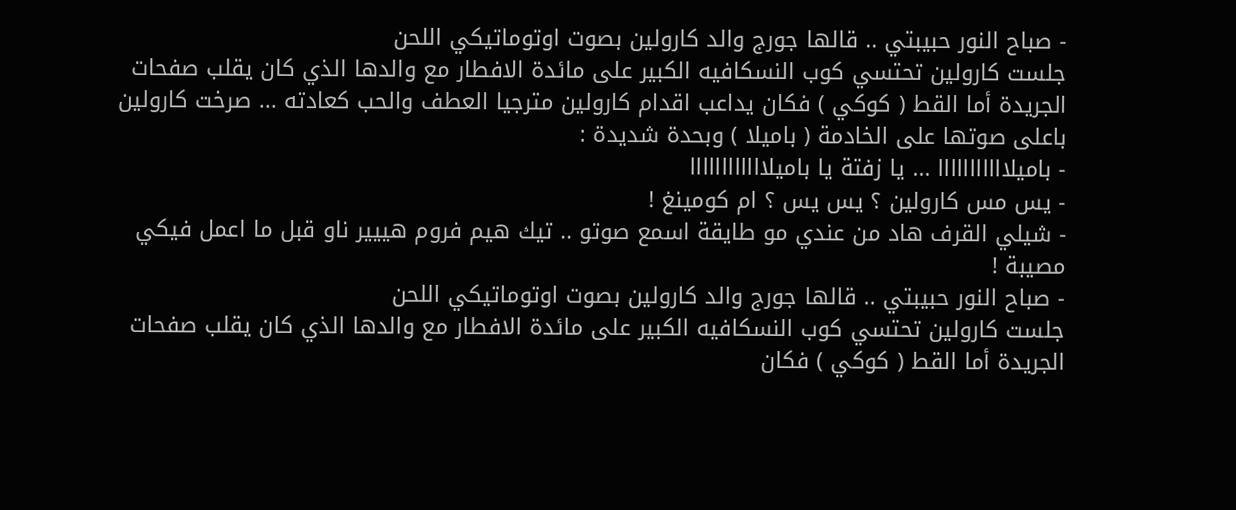- صباح النور حبيبتي .. قالها جورج والد كارولين بصوت اوتوماتيكي اللحن
جلست كارولين تحتسي كوب النسكافيه الكبير على مائدة الافطار مع والدها الذي كان يقلب صفحات الجريدة أما القط ( كوكي ) فكان يداعب اقدام كارولين مترجيا العطف والحب كعادته ... صرخت كارولين باعلى صوتها على الخادمة ( باميلا ) وبحدة شديدة :
- باميلااااااااااا ... يا زفتة يا باميلاااااااااااا
- يس مس كارولين ؟ يس يس ؟ ام كومينغ !
- شيلي القرف هاد من عندي مو طايقة اسمع صوتو .. تيك هيم فروم هييير ناو قبل ما اعمل فيكي مصيبة !
- صباح النور حبيبتي .. قالها جورج والد كارولين بصوت اوتوماتيكي اللحن
جلست كارولين تحتسي كوب النسكافيه الكبير على مائدة الافطار مع والدها الذي كان يقلب صفحات الجريدة أما القط ( كوكي ) فكان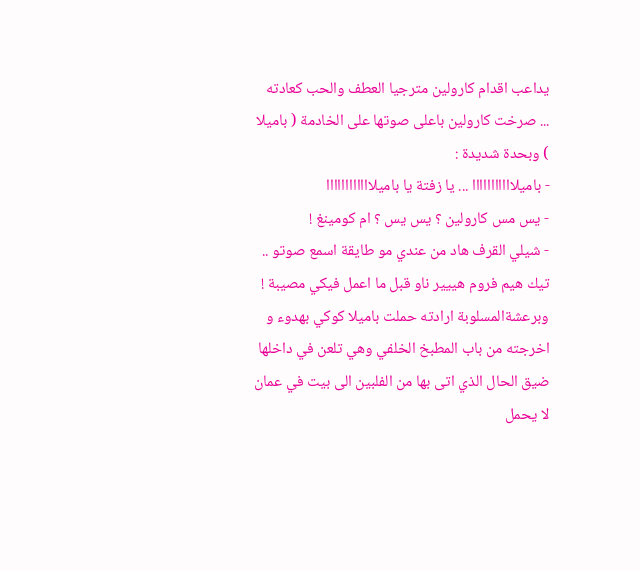يداعب اقدام كارولين مترجيا العطف والحب كعادته ... صرخت كارولين باعلى صوتها على الخادمة ( باميلا ) وبحدة شديدة :
- باميلااااااااااا ... يا زفتة يا باميلاااااااااااا
- يس مس كارولين ؟ يس يس ؟ ام كومينغ !
- شيلي القرف هاد من عندي مو طايقة اسمع صوتو .. تيك هيم فروم هييير ناو قبل ما اعمل فيكي مصيبة !
وبرعشةالمسلوبة ارادته حملت باميلا كوكي بهدوء و اخرجته من باب المطبخ الخلفي وهي تلعن في داخلها ضيق الحال الذي اتى بها من الفلبين الى بيت في عمان لا يحمل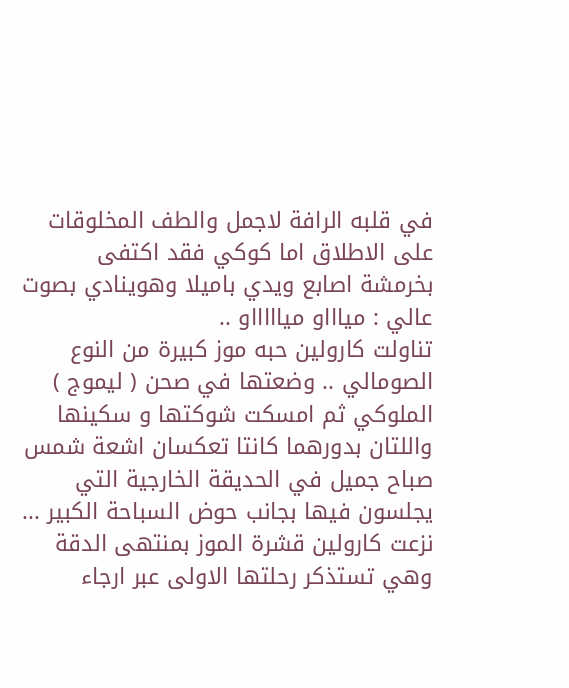في قلبه الرافة لاجمل والطف المخلوقات على الاطلاق اما كوكي فقد اكتفى بخرمشة اصابع ويدي باميلا وهوينادي بصوت عالي : مياااو مياااااو ..
تناولت كارولين حبه موز كبيرة من النوع الصومالي .. وضعتها في صحن ( ليموج ) الملوكي ثم امسكت شوكتها و سكينها واللتان بدورهما كانتا تعكسان اشعة شمس صباح جميل في الحديقة الخارجية التي يجلسون فيها بجانب حوض السباحة الكبير ...
نزعت كارولين قشرة الموز بمنتهى الدقة وهي تستذكر رحلتها الاولى عبر ارجاء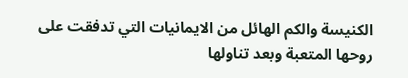الكنيسة والكم الهائل من الايمانيات التي تدفقت على روحها المتعبة وبعد تناولها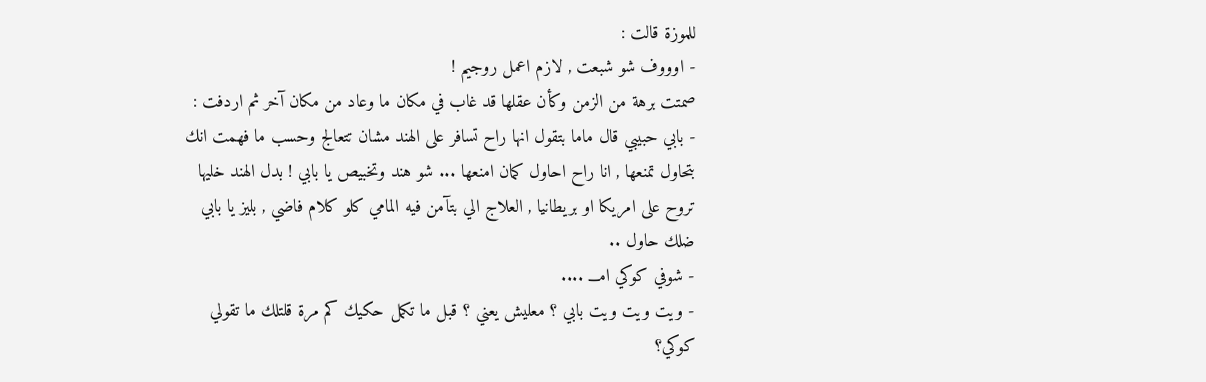للموزة قالت :
- اوووف شو شبعت , لازم اعمل روجيم !
صمتت برهة من الزمن وكأن عقلها قد غاب في مكان ما وعاد من مكان آخر ثم اردفت :
- بابي حبيبي قال ماما بتقول انها راح تسافر على الهند مشان تتعالج وحسب ما فهمت انك بتحاول تمنعها , انا راح احاول كمان امنعها ... شو هند وتخبيص يا بابي ! بدل الهند خليها تروح على امريكا او بريطانيا , العلاج الي بتآمن فيه المامي كلو كلام فاضي , بليز يا بابي ضلك حاول ..
- شوفي كوكي امـــ ....
- ويت ويت ويت بابي ؟ معليش يعني ؟ قبل ما تكمل حكيك كم مرة قلتلك ما تقولي كوكي؟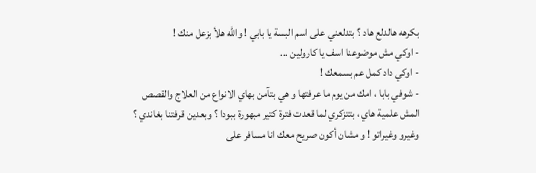بكرهه هالدلع هاد ؟ بتدلعني على اسم البسة يا بابي ! والله هلأ بزعل منك !
- اوكي مش موضوعنا اسف يا كارولين ...
- اوكي داد كمل عم بسمعك !
- شوفي بابا ، امك من يوم ما عرفتها و هي بتآمن بهاي الانواع من العلاج والقصص المش علمية هاي ، بتتزكري لما قعدت فترة كتير مبهورة ببودا ؟ وبعدين قرفتنا بغاندي ؟ وغيرو وغيراتو ! و مشان أكون صريح معك انا مسافر على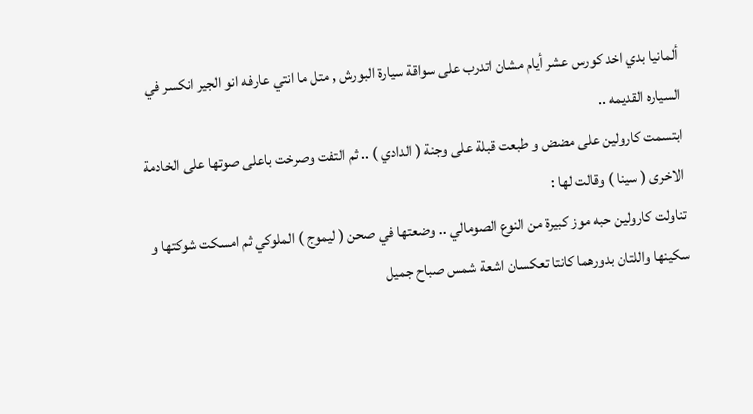ألمانيا بدي اخد كورس عشر أيام مشان اتدرب على سواقة سيارة البورش , متل ما انتي عارفه انو الجير انكسر في السياره القديمه ..
ابتسمت كارولين على مضض و طبعت قبلة على وجنة ( الدادي ) .. ثم التفت وصرخت باعلى صوتها على الخادمة الاخرى ( سينا ) وقالت لها :
تناولت كارولين حبه موز كبيرة من النوع الصومالي .. وضعتها في صحن ( ليموج ) الملوكي ثم امسكت شوكتها و سكينها واللتان بدورهما كانتا تعكسان اشعة شمس صباح جميل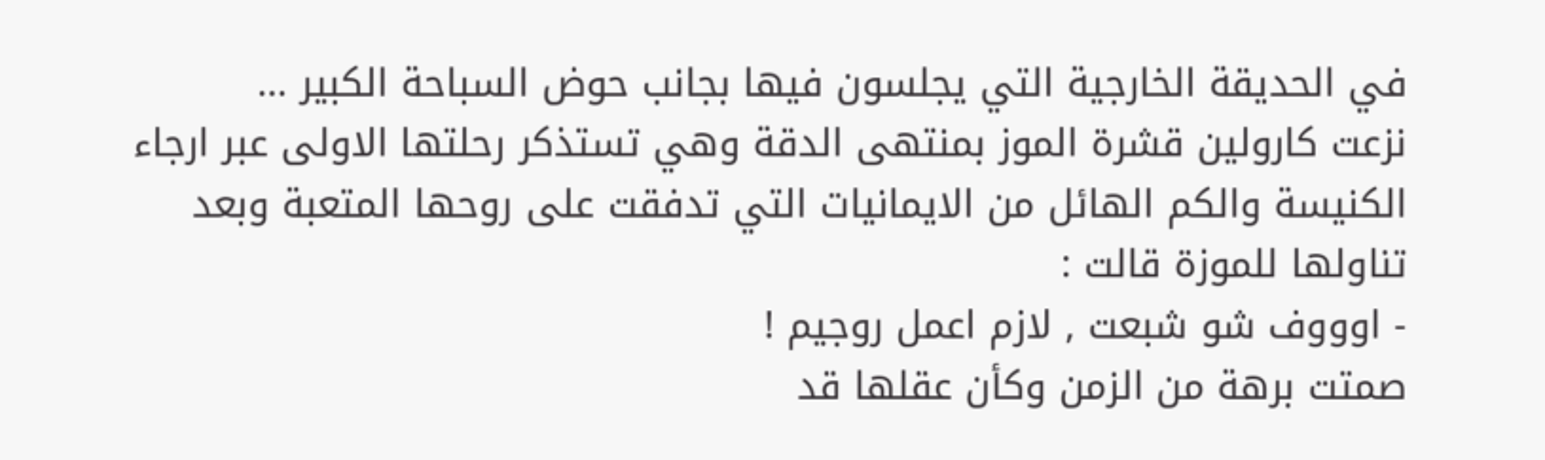في الحديقة الخارجية التي يجلسون فيها بجانب حوض السباحة الكبير ...
نزعت كارولين قشرة الموز بمنتهى الدقة وهي تستذكر رحلتها الاولى عبر ارجاء الكنيسة والكم الهائل من الايمانيات التي تدفقت على روحها المتعبة وبعد تناولها للموزة قالت :
- اوووف شو شبعت , لازم اعمل روجيم !
صمتت برهة من الزمن وكأن عقلها قد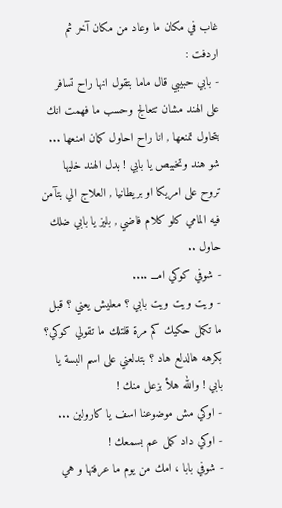غاب في مكان ما وعاد من مكان آخر ثم اردفت :
- بابي حبيبي قال ماما بتقول انها راح تسافر على الهند مشان تتعالج وحسب ما فهمت انك بتحاول تمنعها , انا راح احاول كمان امنعها ... شو هند وتخبيص يا بابي ! بدل الهند خليها تروح على امريكا او بريطانيا , العلاج الي بتآمن فيه المامي كلو كلام فاضي , بليز يا بابي ضلك حاول ..
- شوفي كوكي امـــ ....
- ويت ويت ويت بابي ؟ معليش يعني ؟ قبل ما تكمل حكيك كم مرة قلتلك ما تقولي كوكي؟ بكرهه هالدلع هاد ؟ بتدلعني على اسم البسة يا بابي ! والله هلأ بزعل منك !
- اوكي مش موضوعنا اسف يا كارولين ...
- اوكي داد كمل عم بسمعك !
- شوفي بابا ، امك من يوم ما عرفتها و هي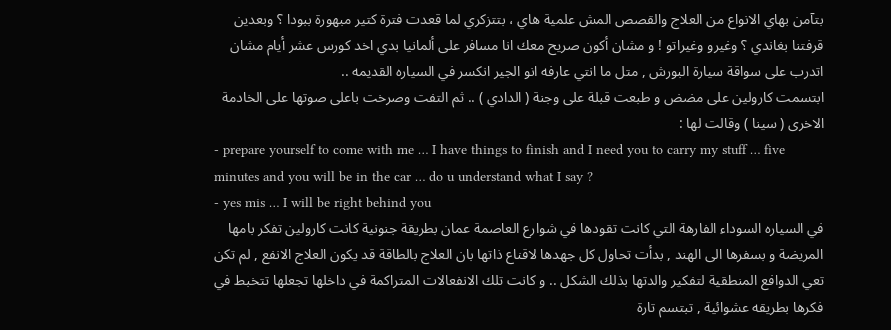بتآمن بهاي الانواع من العلاج والقصص المش علمية هاي ، بتتزكري لما قعدت فترة كتير مبهورة ببودا ؟ وبعدين قرفتنا بغاندي ؟ وغيرو وغيراتو ! و مشان أكون صريح معك انا مسافر على ألمانيا بدي اخد كورس عشر أيام مشان اتدرب على سواقة سيارة البورش , متل ما انتي عارفه انو الجير انكسر في السياره القديمه ..
ابتسمت كارولين على مضض و طبعت قبلة على وجنة ( الدادي ) .. ثم التفت وصرخت باعلى صوتها على الخادمة الاخرى ( سينا ) وقالت لها :
- prepare yourself to come with me … I have things to finish and I need you to carry my stuff … five minutes and you will be in the car … do u understand what I say ?
- yes mis … I will be right behind you
في السياره السوداء الفارهة التي كانت تقودها في شوارع العاصمة عمان بطريقة جنونية كانت كارولين تفكر بامها المريضة و بسفرها الى الهند , بدأت تحاول كل جهدها لاقناع ذاتها بان العلاج بالطاقة قد يكون العلاج الانفع , لم تكن تعي الدوافع المنطقية لتفكير والدتها بذلك الشكل .. و كانت تلك الانفعالات المتراكمة في داخلها تجعلها تتخبط في فكرها بطريقه عشوائية , تبتسم تارة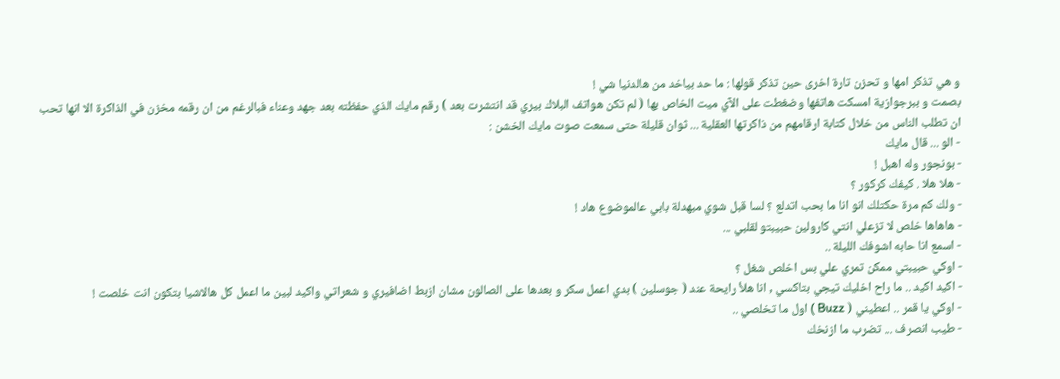و هي تذكر امها و تحزن تارة اخرى حين تذكر قولها : ما حد بياخد من هالدنيا شي !
بصمت و ببرجوازية امسكت هاتفها وضغطت على الآي ميت الخاص بها ( لم تكن هواتف البلاك بيري قد انتشرت بعد ) رقم مايك الذي حفظته بعد جهد وعناء فبالرغم من ان رقمه مخزن في الذاكرة الا انها تحب ان تطلب الناس من خلال كتابة ارقامهم من ذاكرتها العقلية ... ثوان قليلة حتى سمعت صوت مايك الخشن :
- الو ... قال مايك
- بونجور وله اهبل !
- هلا هلا . كيفك كركور ؟
- ولك كم مرة حكتلك انو انا ما بحب اتدلع ؟ لسا قبل شوي مبهدلة بابي عالموضوع هاد !
- هاهاها خلص لا تزعلي انتي كارولين حبيبتو لقلبي ...
- اسمع انا حابه اشوفك الليلة ..
- اوكي حبيبتي ممكن تمري علي بس اخلص شغل ؟
- اكيد اكيد .. ما راح اخليك تيجي بتاكسي , انا هلأ رايحة عند ( جوسلين ) بدي اعمل سكر و بعدها على الصالون مشان ازبط اضافيري و شعراتي واكيد لبين ما اعمل كل هالاشيا بتكون انت خلصت !
- اوكي يا قمر .. اعطيني ( Buzz ) اول ما تخلصي ..
- طيب انصرف ... تضرب ما ازنخك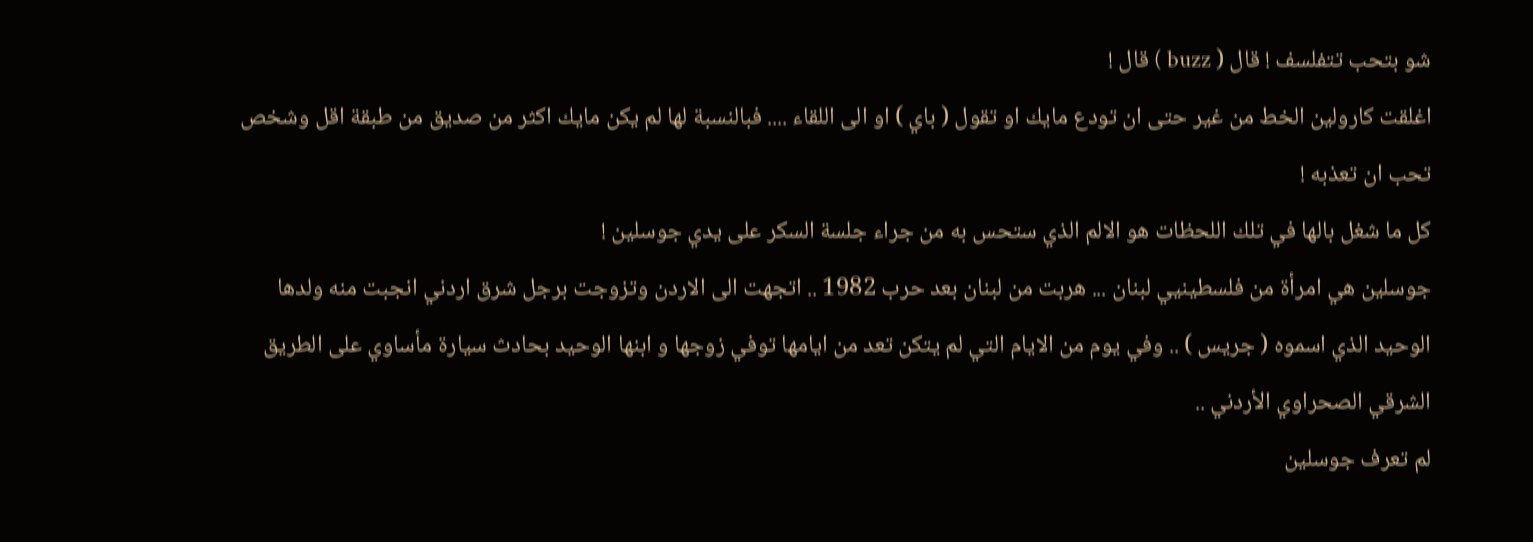شو بتحب تتفلسف ! قال ( buzz ) قال !
اغلقت كارولين الخط من غير حتى ان تودع مايك او تقول ( باي ) او الى اللقاء .... فبالنسبة لها لم يكن مايك اكثر من صديق من طبقة اقل وشخص تحب ان تعذبه !
كل ما شغل بالها في تلك اللحظات هو الالم الذي ستحس به من جراء جلسة السكر على يدي جوسلين !
جوسلين هي امرأة من فلسطينيي لبنان ... هربت من لبنان بعد حرب 1982 .. اتجهت الى الاردن وتزوجت برجل شرق اردني انجبت منه ولدها الوحيد الذي اسموه ( جريس ) .. وفي يوم من الايام التي لم يتكن تعد من ايامها توفي زوجها و ابنها الوحيد بحادث سيارة مأساوي على الطريق الشرقي الصحراوي الأردني ..
لم تعرف جوسلين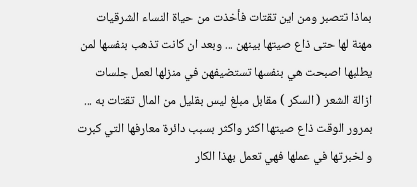بماذا تتصبر ومن اين تقتات فأخذت من حياة النساء الشرقيات مهنة لها حتى ذاع صيتها بينهن ... وبعد ان كانت تذهب بنفسها لمن يطلبها اصبحت هي بنفسها تستضيفهن في منزلها لعمل جلسات ازالة الشعر ( السكر ) مقابل مبلغ ليس بقليل من المال تقتات به ... بمرور الوقت ذاع صيتها اكثر واكثر بسبب دائرة معارفها التي كبرت و لخبرتها في عملها فهي تعمل بهذا الكار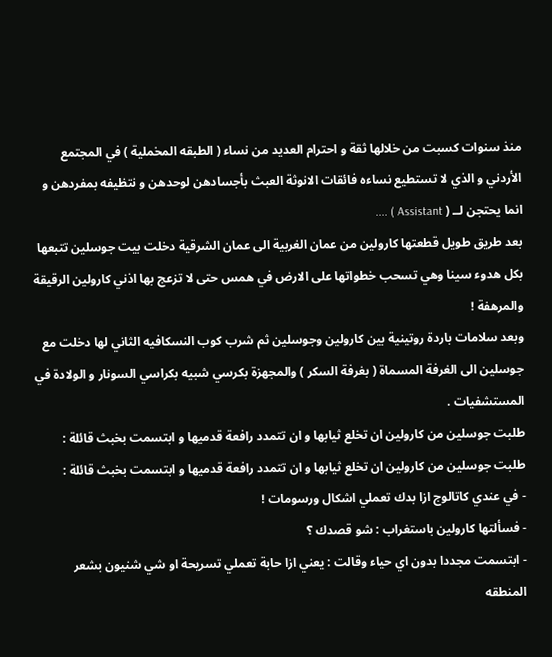منذ سنوات كسبت من خلالها ثقة و احترام العديد من نساء ( الطبقه المخملية ) في المجتمع الأردني و الذي لا تستطيع نساءه فائقات الانوثة العبث بأجسادهن لوحدهن و نتظيفه بمفردهن و انما يحتجن لــ ( Assistant ) ....
بعد طريق طويل قطعتها كارولين من عمان الغربية الى عمان الشرقية دخلت بيت جوسلين تتبعها بكل هدوء سينا وهي تسحب خطواتها على الارض في همس حتى لا تزعج بها اذني كارولين الرقيقة والمرهفة !
وبعد سلامات باردة روتينية بين كارولين وجوسلين ثم شرب كوب النسكافيه الثاني لها دخلت مع جوسلين الى الغرفة المسماة ( بغرفة السكر ) والمجهزة بكرسي شبيه بكراسي السونار و الولادة في المستشفيات .
طلبت جوسلين من كارولين ان تخلع ثيابها و ان تتمدد رافعة قدميها و ابتسمت بخبث قائلة :
طلبت جوسلين من كارولين ان تخلع ثيابها و ان تتمدد رافعة قدميها و ابتسمت بخبث قائلة :
- في عندي كاتالوج ازا بدك تعملي اشكال ورسومات !
- فسألتها كارولين باستغراب : شو قصدك ؟
- ابتسمت مجددا بدون اي حياء وقالت : يعني ازا حابة تعملي تسريحة او شي شنيون بشعر المنطقه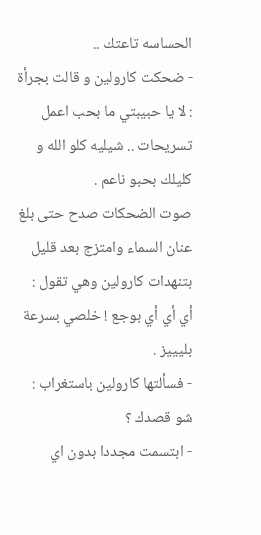الحساسه تاعتك ..
- ضحكت كارولين و قالت بجرأة : لا يا حبيبتي ما بحب اعمل تسريحات .. شيليه كلو الله و كليلك بحبو ناعم .
صوت الضحكات صدح حتى بلغ عنان السماء وامتزج بعد قليل بتنهدات كارولين وهي تقول : أي أي أي بوجع ! خلصي بسرعة بليييز .
- فسألتها كارولين باستغراب : شو قصدك ؟
- ابتسمت مجددا بدون اي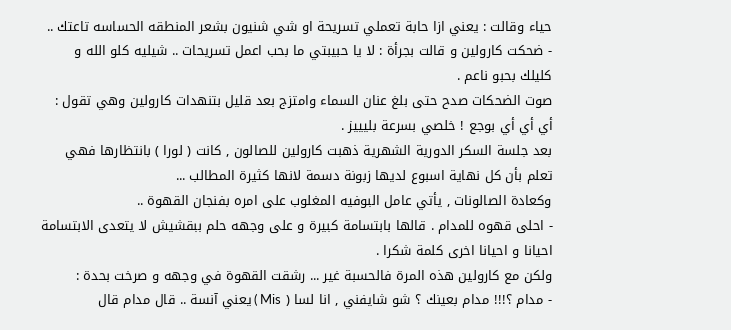حياء وقالت : يعني ازا حابة تعملي تسريحة او شي شنيون بشعر المنطقه الحساسه تاعتك ..
- ضحكت كارولين و قالت بجرأة : لا يا حبيبتي ما بحب اعمل تسريحات .. شيليه كلو الله و كليلك بحبو ناعم .
صوت الضحكات صدح حتى بلغ عنان السماء وامتزج بعد قليل بتنهدات كارولين وهي تقول : أي أي أي بوجع ! خلصي بسرعة بليييز .
بعد جلسة السكر الدورية الشهرية ذهبت كارولين للصالون , كانت ( لورا ) بانتظارها فهي تعلم بأن كل نهاية اسبوع لديها زبونة دسمة لانها كثيرة المطالب ...
وكعادة الصالونات , يأتي عامل البوفيه المغلوب على امره بفنجان القهوة ..
- احلى قهوه للمدام . قالها بابتسامة كبيرة و على وجهه حلم ببقشيش لا يتعدى الابتسامة احيانا و احيانا اخرى كلمة شكرا .
ولكن مع كارولين هذه المرة فالحسبة غير ... رشقت القهوة في وجهه و صرخت بحدة :
- مدام ؟!!! مدام بعينك ؟ شو شايفني , انا لسا ( Mis ) يعني آنسة .. قال مدام قال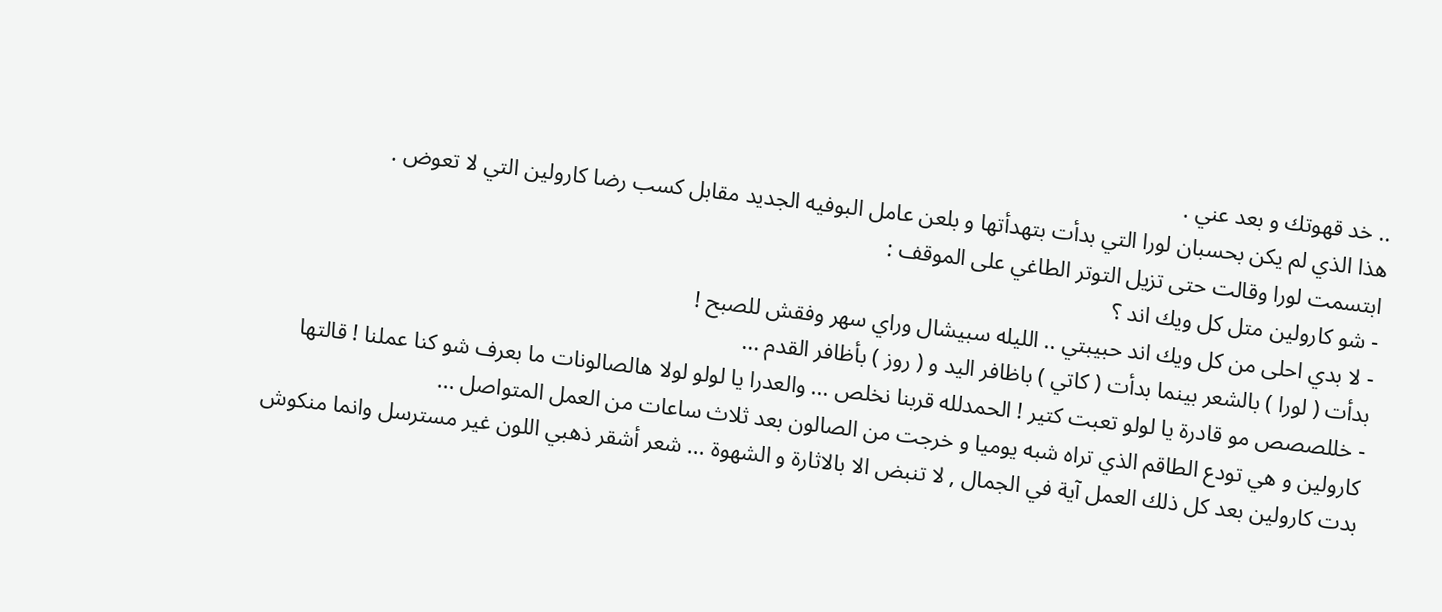.. خد قهوتك و بعد عني .
هذا الذي لم يكن بحسبان لورا التي بدأت بتهدأتها و بلعن عامل البوفيه الجديد مقابل كسب رضا كارولين التي لا تعوض .
ابتسمت لورا وقالت حتى تزيل التوتر الطاغي على الموقف :
- شو كارولين متل كل ويك اند ؟
- لا بدي احلى من كل ويك اند حبيبتي .. الليله سبيشال وراي سهر وفقش للصبح !
بدأت ( لورا ) بالشعر بينما بدأت ( كاتي ) باظافر اليد و ( روز ) بأظافر القدم ...
- خللصصص مو قادرة يا لولو تعبت كتير ! الحمدلله قربنا نخلص ... والعدرا يا لولو لولا هالصالونات ما بعرف شو كنا عملنا ! قالتها كارولين و هي تودع الطاقم الذي تراه شبه يوميا و خرجت من الصالون بعد ثلاث ساعات من العمل المتواصل ...
بدت كارولين بعد كل ذلك العمل آية في الجمال , لا تنبض الا بالاثارة و الشهوة ... شعر أشقر ذهبي اللون غير مسترسل وانما منكوش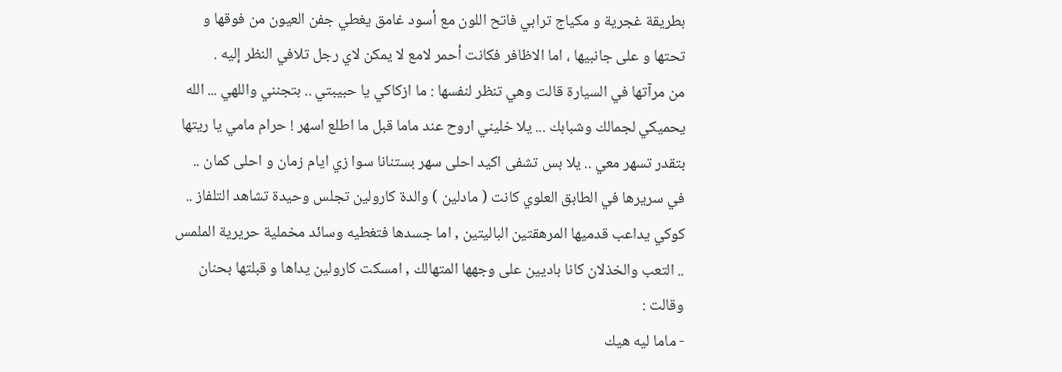بطريقة غجرية و مكياج ترابي فاتح اللون مع أسود غامق يغطي جفن العيون من فوقها و تحتها و على جانبيها ، اما الاظافر فكانت أحمر لامع لا يمكن لاي رجل تلافي النظر إليه .
من مرآتها في السيارة قالت وهي تنظر لنفسها : ما ازكاكي يا حبيبتي .. بتجنني واللهي ... الله يحميكي لجمالك وشبابك ... يلا خليني اروح عند ماما قبل ما اطلع اسهر ! حرام مامي يا ريتها بتقدر تسهر معي .. يلا بس تشفى اكيد احلى سهر بستنانا سوا زي ايام زمان و احلى كمان ..
في سريرها في الطابق العلوي كانت ( مادلين ) والدة كارولين تجلس وحيدة تشاهد التلفاز .. كوكي يداعب قدميها المرهقتين الباليتين , اما جسدها فتغطيه وسائد مخملية حريرية الملمس .. التعب والخذلان كانا باديين على وجهها المتهالك , امسكت كارولين يداها و قبلتها بحنان وقالت :
- ماما ليه هيك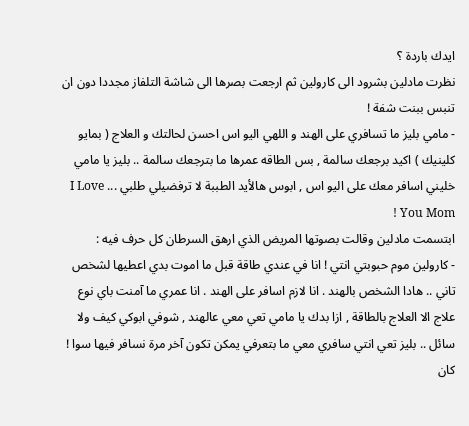ايدك باردة ؟
نظرت مادلين بشرود الى كارولين ثم ارجعت بصرها الى شاشة التلفاز مجددا دون ان تنبس ببنت شفة !
- مامي بليز ما تسافري على الهند و اللهي اليو اس احسن لحالتك و العلاج ( بمايو كلينيك ) اكيد برجعك سالمة , بس الطاقه عمرها ما بترجعك سالمة .. بليز يا مامي خليني اسافر معك على اليو اس , ابوس هالأيد الطببة لا ترفضيلي طلبي ... I Love You Mom !
ابتسمت مادلين وقالت بصوتها المريض الذي ارهق السرطان كل حرف فيه :
- كارولين موم حبوبتي انتي ! انا في عندي طاقة قبل ما اموت بدي اعطيها لشخص تاني .. هادا الشخص بالهند . انا لازم اسافر على الهند . انا عمري ما آمنت باي نوع علاج الا العلاج بالطاقة , ازا بدك يا مامي تعي معي عالهند , شوفي ابوكي كيف ولا سائل .. بليز تعي انتي سافري معي ما بتعرفي يمكن تكون آخر مرة نسافر فيها سوا !
كان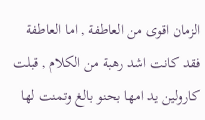الزمان اقوى من العاطفة , اما العاطفة فقد كانت اشد رهبة من الكلام , قبلت كارولين يد امها بحنو بالغ وتمنت لها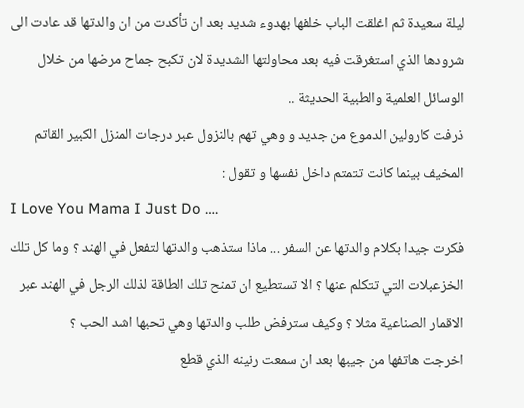ليلة سعيدة ثم اغلقت الباب خلفها بهدوء شديد بعد ان تأكدت من ان والدتها قد عادت الى شرودها الذي استغرقت فيه بعد محاولتها الشديدة لان تكبح جماح مرضها من خلال الوسائل العلمية والطبية الحديثة ..
ذرفت كارولين الدموع من جديد و وهي تهم بالنزول عبر درجات المنزل الكبير القاتم المخيف بينما كانت تتمتم داخل نفسها و تقول :
I Love You Mama I Just Do ….
فكرت جيدا بكلام والدتها عن السفر ... ماذا ستذهب والدتها لتفعل في الهند ؟ وما كل تلك الخزعبلات التي تتكلم عنها ؟ الا تستطيع ان تمنح تلك الطاقة لذلك الرجل في الهند عبر الاقمار الصناعية مثلا ؟ وكيف سترفض طلب والدتها وهي تحبها اشد الحب ؟
اخرجت هاتفها من جيبها بعد ان سمعت رنينه الذي قطع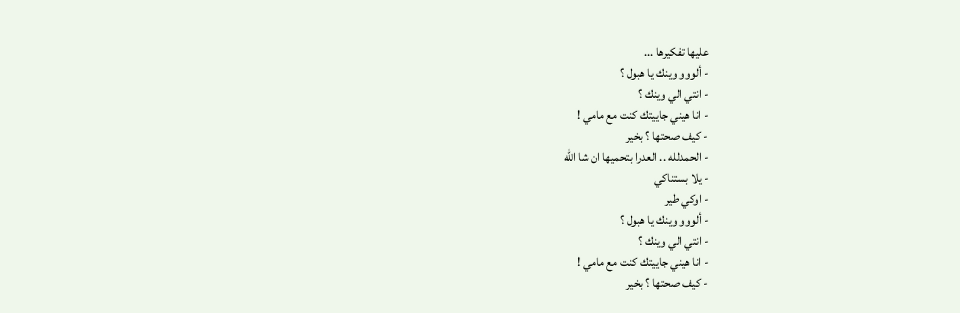عليها تفكيرها ...
- ألووو وينك يا هبول ؟
- انتي الي وينك ؟
- انا هيني جاييتك كنت مع مامي !
- كيف صحتها ؟ بخير
- الحمدلله .. العدرا بتحميها ان شا الله
- يلا بستناكي
- اوكي طير
- ألووو وينك يا هبول ؟
- انتي الي وينك ؟
- انا هيني جاييتك كنت مع مامي !
- كيف صحتها ؟ بخير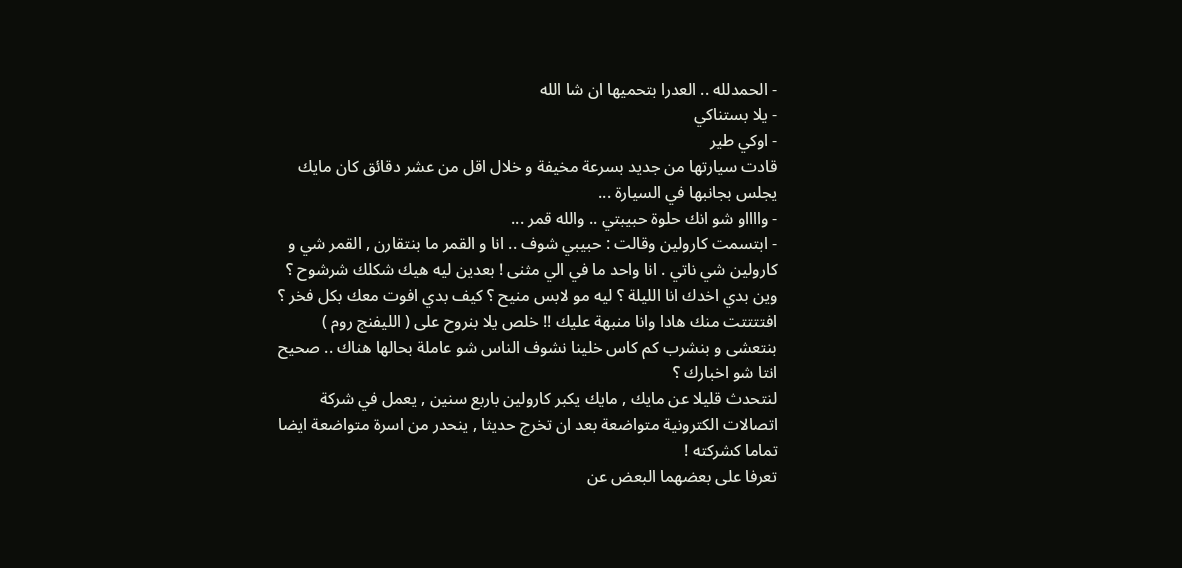- الحمدلله .. العدرا بتحميها ان شا الله
- يلا بستناكي
- اوكي طير
قادت سيارتها من جديد بسرعة مخيفة و خلال اقل من عشر دقائق كان مايك يجلس بجانبها في السيارة ...
- وااااو شو انك حلوة حبيبتي .. والله قمر ...
- ابتسمت كارولين وقالت : حبيبي شوف .. انا و القمر ما بنتقارن , القمر شي و كارولين شي ناتي . انا واحد ما في الي مثنى ! بعدين ليه هيك شكلك شرشوح ؟ وين بدي اخدك انا الليلة ؟ ليه مو لابس منيح ؟ كيف بدي افوت معك بكل فخر ؟ افتتتتت منك هادا وانا منبهة عليك !! خلص يلا بنروح على ( الليفنج روم ) بنتعشى و بنشرب كم كاس خلينا نشوف الناس شو عاملة بحالها هناك .. صحيح انتا شو اخبارك ؟
لنتحدث قليلا عن مايك , مايك يكبر كارولين باربع سنين , يعمل في شركة اتصالات الكترونية متواضعة بعد ان تخرج حديثا , ينحدر من اسرة متواضعة ايضا تماما كشركته !
تعرفا على بعضهما البعض عن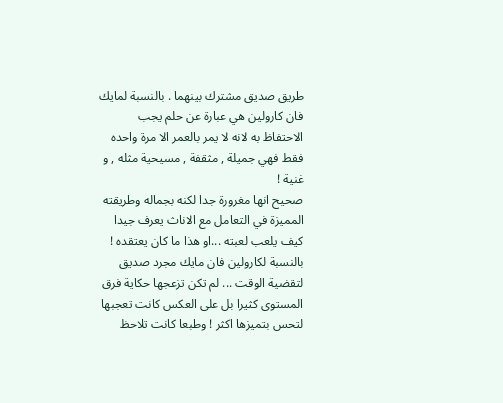طريق صديق مشترك بينهما . بالنسبة لمايك فان كارولين هي عبارة عن حلم يجب الاحتفاظ به لانه لا يمر بالعمر الا مرة واحده فقط فهي جميلة , مثقفة , مسيحية مثله , و غنية !
صحيح انها مغرورة جدا لكنه بجماله وطريقته المميزة في التعامل مع الاناث يعرف جيدا كيف يلعب لعبته ...او هذا ما كان يعتقده !
بالنسبة لكارولين فان مايك مجرد صديق لتقضية الوقت ... لم تكن تزعجها حكاية فرق المستوى كثيرا بل على العكس كانت تعجبها لتحس بتميزها اكثر ! وطبعا كانت تلاحظ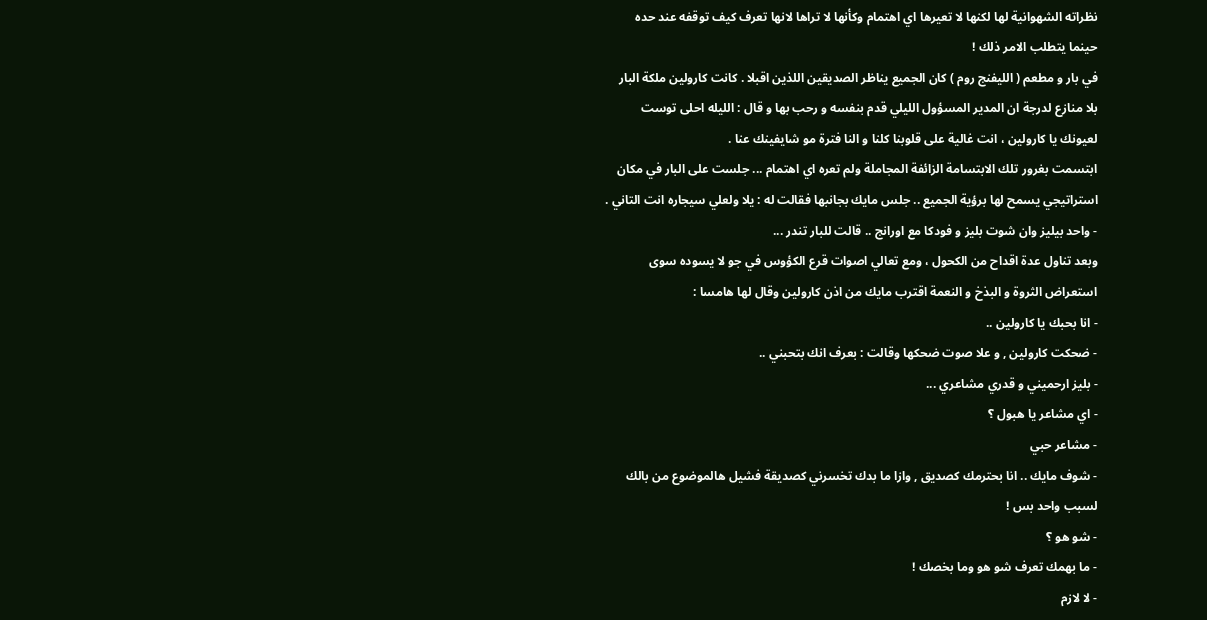نظراته الشهوانية لها لكنها لا تعيرها اي اهتمام وكأنها لا تراها لانها تعرف كيف توقفه عند حده حينما يتطلب الامر ذلك !
في بار و مطعم ( الليفنج روم ) كان الجميع يناظر الصديقين اللذين اقبلا . كانت كارولين ملكة البار بلا منازع لدرجة ان المدير المسؤول الليلي قدم بنفسه و رحب بها و قال : الليله احلى توست لعيونك يا كارولين ، انت غالية على قلوبنا كلنا و النا فترة مو شايفينك عنا .
ابتسمت بغرور تلك الابتسامة الزائفة المجاملة ولم تعره اي اهتمام ... جلست على البار في مكان استراتيجي يسمح لها برؤية الجميع .. جلس مايك بجانبها فقالت له : يلا ولعلي سيجاره انت التاني .
- واحد بيليز وان شوت بليز و فودكا مع اورانج .. قالت للبار تندر ...
وبعد تناول عدة اقداح من الكحول ، ومع تعالي اصوات قرع الكؤوس في جو لا يسوده سوى استعراض الثروة و البذخ و النعمة اقترب مايك من اذن كارولين وقال لها هامسا :
- انا بحبك يا كارولين ..
- ضحكت كارولين , و علا صوت ضحكها وقالت : بعرف انك بتحبني ..
- بليز ارحميني و قدري مشاعري ...
- اي مشاعر يا هبول ؟
- مشاعر حبي
- شوف مايك .. انا بحترمك كصديق , وازا ما بدك تخسرني كصديقة فشيل هالموضوع من بالك لسبب واحد بس !
- شو هو ؟
- ما بهمك تعرف شو هو وما بخصك !
- لا لازم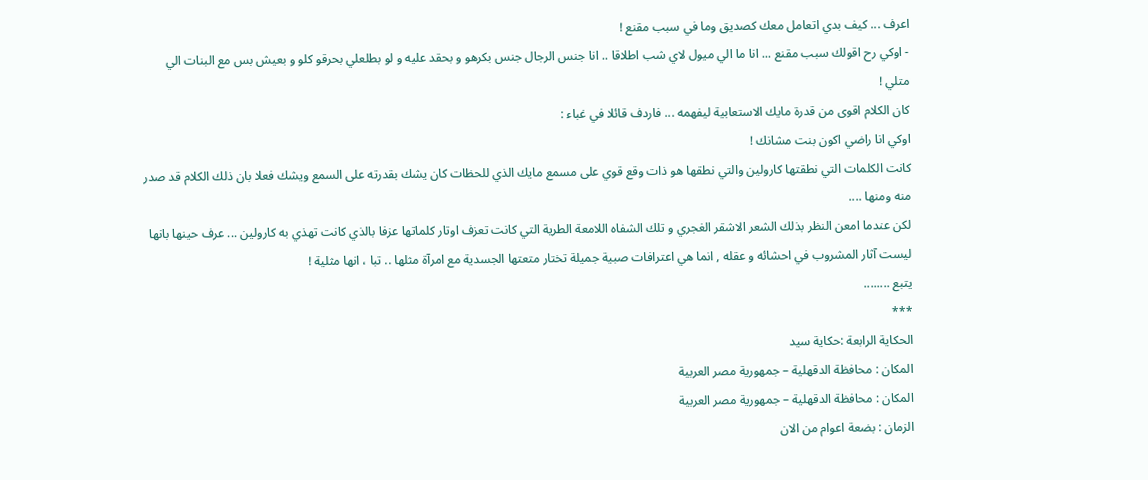اعرف ... كيف بدي اتعامل معك كصديق وما في سبب مقنع !
- اوكي رح اقولك سبب مقنع ... انا ما الي ميول لاي شب اطلاقا .. انا جنس الرجال جنس بكرهو و بحقد عليه و لو بطلعلي بحرقو كلو و بعيش بس مع البنات الي متلي !
كان الكلام اقوى من قدرة مايك الاستعابية ليفهمه ... فاردف قائلا في غباء :
اوكي انا راضي اكون بنت مشانك !
كانت الكلمات التي نطقتها كارولين والتي نطقها هو ذات وقع قوي على مسمع مايك الذي للحظات كان يشك بقدرته على السمع ويشك فعلا بان ذلك الكلام قد صدر منه ومنها ....
لكن عندما امعن النظر بذلك الشعر الاشقر الغجري و تلك الشفاه اللامعة الطرية التي كانت تعزف اوتار كلماتها عزفا بالذي كانت تهذي به كارولين ... عرف حينها بانها ليست آثار المشروب في احشائه و عقله , انما هي اعترافات صبية جميلة تختار متعتها الجسدية مع امرآة مثلها .. تبا ، انها مثلية !
يتبع ........
***
الحكاية الرابعة :حكاية سيد
المكان : محافظة الدقهلية – جمهورية مصر العربية
المكان : محافظة الدقهلية – جمهورية مصر العربية
الزمان : بضعة اعوام من الان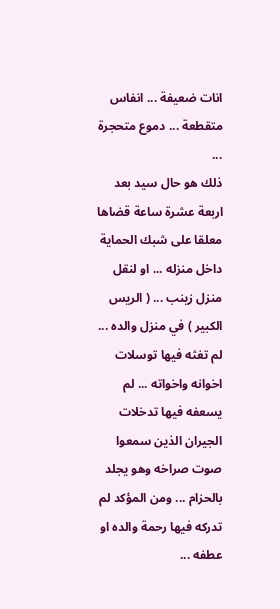انات ضعيفة ... انفاس متقطعة ... دموع متحجرة ...
ذلك هو حال سيد بعد اربعة عشرة ساعة قضاها معلقا على شبك الحماية داخل منزله ... او لنقل منزل زينب ... ( الريس الكبير ) في منزل والده ...
لم تغثه فيها توسلات اخوانه واخواته ... لم يسعفه فيها تدخلات الجيران الذين سمعوا صوت صراخه وهو يجلد بالحزام ... ومن المؤكد لم تدركه فيها رحمة والده او عطفه ...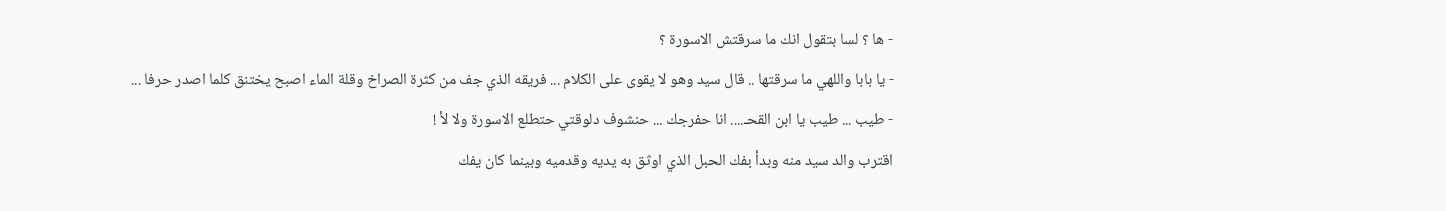- ها ؟ لسا بتقول انك ما سرقتش الاسورة ؟
- يا بابا واللهي ما سرقتها .. قال سيد وهو لا يقوى على الكلام ... فريقه الذي جف من كثرة الصراخ وقلة الماء اصبح يختنق كلما اصدر حرفا ...
- طيب ... طيب يا ابن القحـ.... انا حفرجك ... حنشوف دلوقتي حتطلع الاسورة ولا لأ !
اقترب والد سيد منه وبدأ بفك الحبل الذي اوثق به يديه وقدميه وبينما كان يفك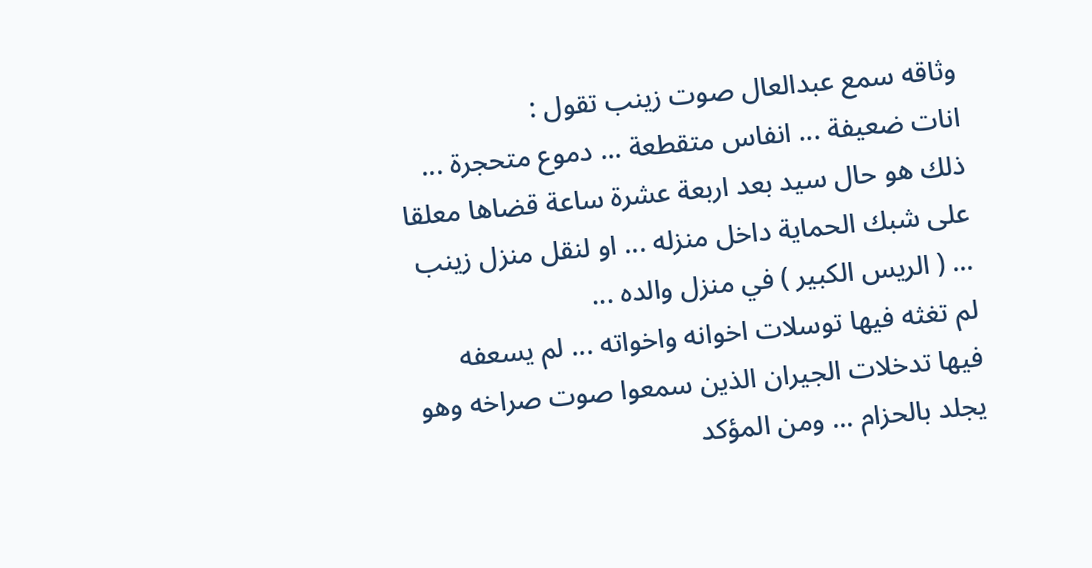وثاقه سمع عبدالعال صوت زينب تقول :
انات ضعيفة ... انفاس متقطعة ... دموع متحجرة ...
ذلك هو حال سيد بعد اربعة عشرة ساعة قضاها معلقا على شبك الحماية داخل منزله ... او لنقل منزل زينب ... ( الريس الكبير ) في منزل والده ...
لم تغثه فيها توسلات اخوانه واخواته ... لم يسعفه فيها تدخلات الجيران الذين سمعوا صوت صراخه وهو يجلد بالحزام ... ومن المؤكد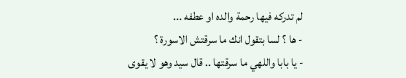لم تدركه فيها رحمة والده او عطفه ...
- ها ؟ لسا بتقول انك ما سرقتش الاسورة ؟
- يا بابا واللهي ما سرقتها .. قال سيد وهو لا يقوى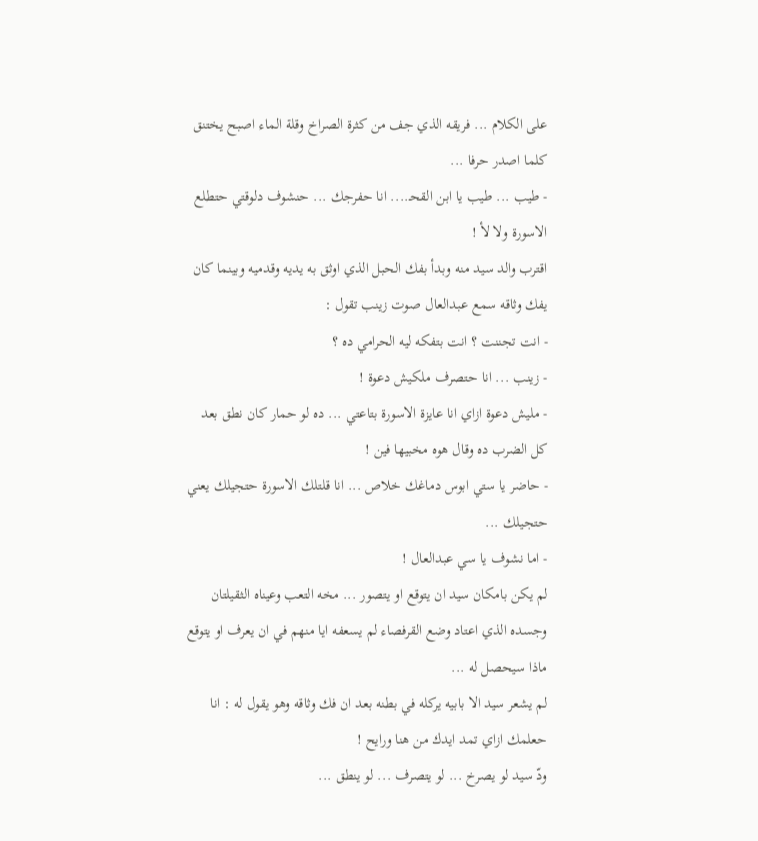على الكلام ... فريقه الذي جف من كثرة الصراخ وقلة الماء اصبح يختنق كلما اصدر حرفا ...
- طيب ... طيب يا ابن القحـ.... انا حفرجك ... حنشوف دلوقتي حتطلع الاسورة ولا لأ !
اقترب والد سيد منه وبدأ بفك الحبل الذي اوثق به يديه وقدميه وبينما كان يفك وثاقه سمع عبدالعال صوت زينب تقول :
- انت تجننت ؟ انت بتفكه ليه الحرامي ده ؟
- زينب ... انا حتصرف ملكيش دعوة !
- مليش دعوة ازاي انا عايزة الاسورة بتاعتي ... ده لو حمار كان نطق بعد كل الضرب ده وقال هوه مخبيها فين !
- حاضر يا ستي ابوس دماغك خلاص ... انا قلتلك الاسورة حتجيلك يعني حتجيلك ...
- اما نشوف يا سي عبدالعال !
لم يكن بامكان سيد ان يتوقع او يتصور ... مخه التعب وعيناه الثقيلتان وجسده الذي اعتاد وضع القرفصاء لم يسعفه ايا منهم في ان يعرف او يتوقع ماذا سيحصل له ...
لم يشعر سيد الا بابيه يركله في بطنه بعد ان فك وثاقه وهو يقول له : انا حعلمك ازاي تمد ايدك من هنا ورايح !
ودّ سيد لو يصرخ ... لو يتصرف ... لو ينطق ...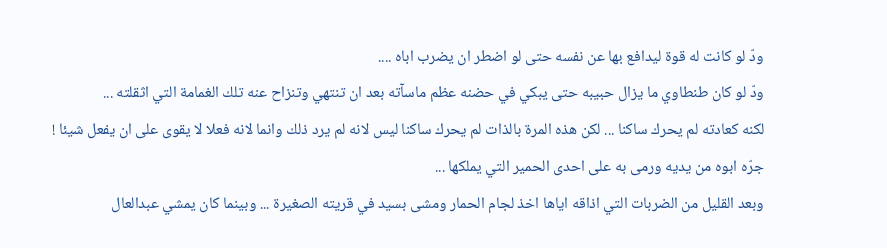ودّ لو كانت له قوة ليدافع بها عن نفسه حتى لو اضطر ان يضرب اباه ....
ودّ لو كان طنطاوي ما يزال حبيبه حتى يبكي في حضنه عظم ماسآته بعد ان تنتهي وتنزاح عنه تلك الغمامة التي اثقلته ...
لكنه كعادته لم يحرك ساكنا ... لكن هذه المرة بالذات لم يحرك ساكنا ليس لانه لم يرد ذلك وانما لانه فعلا لا يقوى على ان يفعل شيئا !
جرّه ابوه من يديه ورمى به على احدى الحمير التي يملكها ...
وبعد القليل من الضربات التي اذاقه اياها اخذ لجام الحمار ومشى بسيد في قريته الصغيرة ... وبينما كان يمشي عبدالعال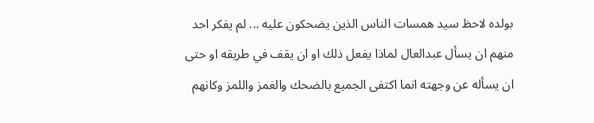بولده لاحظ سيد همسات الناس الذين يضحكون عليه ... لم يفكر احد منهم ان يسأل عبدالعال لماذا يفعل ذلك او ان يقف في طريقه او حتى ان يسأله عن وجهته انما اكتفى الجميع بالضحك والغمز واللمز وكانهم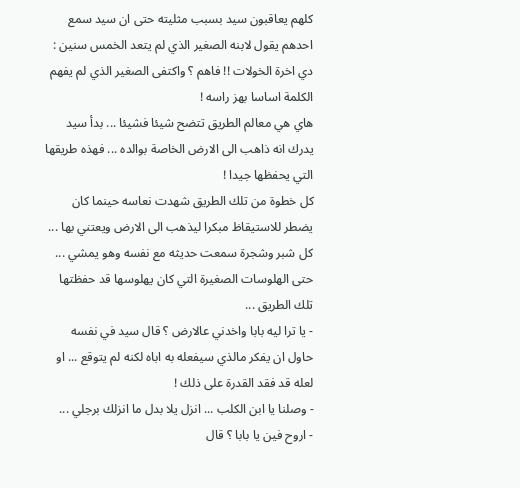كلهم يعاقبون سيد بسبب مثليته حتى ان سيد سمع احدهم يقول لابنه الصغير الذي لم يتعد الخمس سنين : دي اخرة الخولات !! فاهم ؟ واكتفى الصغير الذي لم يفهم الكلمة اساسا بهز راسه !
هاي هي معالم الطريق تتضح شيئا فشيئا ... بدأ سيد يدرك انه ذاهب الى الارض الخاصة بوالده ... فهذه طريقها التي يحفظها جيدا !
كل خطوة من تلك الطريق شهدت نعاسه حينما كان يضطر للاستيقاظ مبكرا ليذهب الى الارض ويعتني بها ...
كل شبر وشجرة سمعت حديثه مع نفسه وهو يمشي ... حتى الهلوسات الصغيرة التي كان يهلوسها قد حفظتها تلك الطريق ...
- يا ترا ليه بابا واخدني عالارض ؟ قال سيد في نفسه
حاول ان يفكر مالذي سيفعله به اباه لكنه لم يتوقع ... او لعله قد فقد القدرة على ذلك !
- وصلنا يا ابن الكلب ... انزل يلا بدل ما انزلك برجلي ...
- اروح فين يا بابا ؟ قال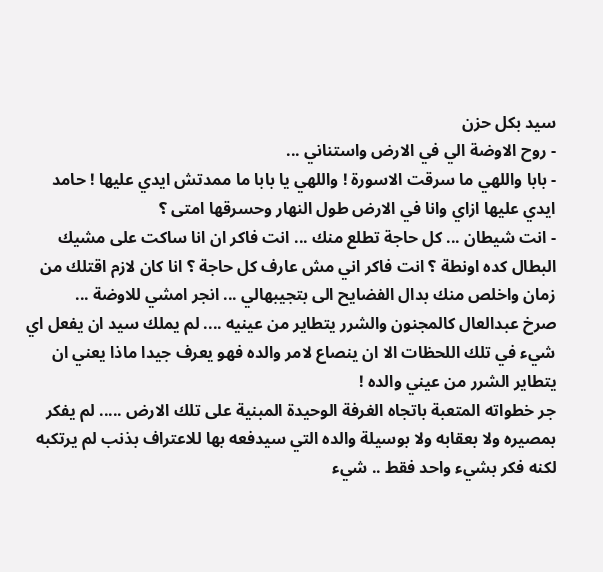سيد بكل حزن
- روح الاوضة الي في الارض واستناني ...
- بابا واللهي ما سرقت الاسورة ! واللهي يا بابا ما ممدتش ايدي عليها ! حامد ايدي عليها ازاي وانا في الارض طول النهار وحسرقها امتى ؟
- انت شيطان ... كل حاجة تطلع منك ... انت فاكر ان انا ساكت على مشيك البطال كده اونطة ؟ انت فاكر اني مش عارف كل حاجة ؟ انا كان لازم اقتلك من زمان واخلص منك بدال الفضايح الى بتجيبهالي ... انجر امشي للاوضة ...
صرخ عبدالعال كالمجنون والشرر يتطاير من عينيه .... لم يملك سيد ان يفعل اي شيء في تلك اللحظات الا ان ينصاع لامر والده فهو يعرف جيدا ماذا يعني ان يتطاير الشرر من عيني والده !
جر خطواته المتعبة باتجاه الغرفة الوحيدة المبنية على تلك الارض ..... لم يفكر بمصيره ولا بعقابه ولا بوسيلة والده التي سيدفعه بها للاعتراف بذنب لم يرتكبه لكنه فكر بشيء واحد فقط .. شيء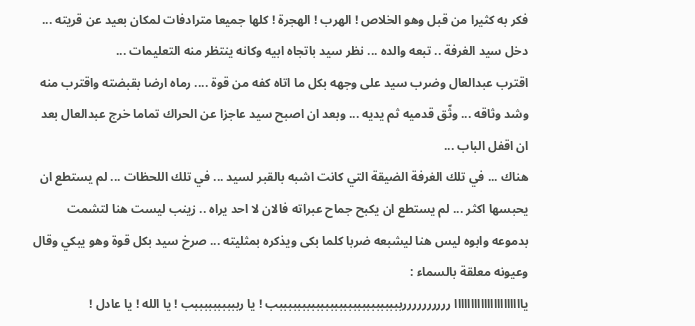فكر به كثيرا من قبل وهو الخلاص ! الهرب ! الهجرة ! كلها جميعا مترادفات لمكان بعيد عن قريته ...
دخل سيد الغرفة .. تبعه والده ... نظر سيد باتجاه ابيه وكانه ينتظر منه التعليمات ...
اقترب عبدالعال وضرب سيد على وجهه بكل ما اتاه كفه من قوة .... رماه ارضا بقبضته واقترب منه وشد وثاقه ... وثّق قدميه ثم يديه ... وبعد ان اصبح سيد عاجزا عن الحراك تماما خرج عبدالعال بعد ان اقفل الباب ...
هناك ... في تلك الغرفة الضيقة التي كانت اشبه بالقبر لسيد ... في تلك اللحظات ... لم يستطع ان يحبسها اكثر ... لم يستطع ان يكبح جماح عبراته فالان لا احد يراه .. زينب ليست هنا لتشمت بدموعه وابوه ليس هنا ليشبعه ضربا كلما بكى ويذكره بمثليته ... صرخ سيد بكل قوة وهو يبكي وقال وعيونه معلقة بالسماء :
يااااااااااااااااااااا رررررررررربببببببببببببببببببببببببببب ! يا رببببببببببب ! يا الله ! يا عادل !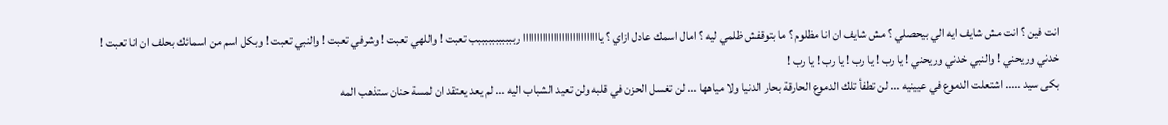انت فين ؟ انت مش شايف ايه الي بيحصلي ؟ مش شايف ان انا مظلوم ؟ ما بتوقفش ظلمي ليه ؟ امال اسمك عادل ازاي ؟ ياااااااااااااااااااااااااااا ربببببببببببب تعبت ! واللهي تعبت ! وشرفي تعبت ! والنبي تعبت ! وبكل اسم من اسمائك بحلف ان انا تعبت !
خدني وريحني ! والنبي خدني وريحني ! يا رب ! يا رب ! يا رب ! يا رب !
بكى سيد ..... اشتعلت الدموع في عيينيه ... لن تطفأ تلك الدموع الحارقة بحار الدنيا ولا مياهها ... لن تغسل الحزن في قلبه ولن تعيد الشباب اليه ... لم يعد يعتقد ان لمسة حنان ستذهب المه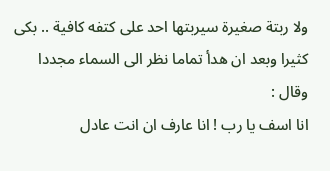ولا ربتة صغيرة سيربتها احد على كتفه كافية .. بكى كثيرا وبعد ان هدأ تماما نظر الى السماء مجددا وقال :
انا اسف يا رب ! انا عارف ان انت عادل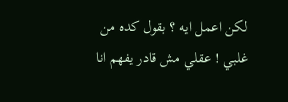لكن اعمل ايه ؟ بقول كده من غلبي ! عقلي مش قادر يفهم انا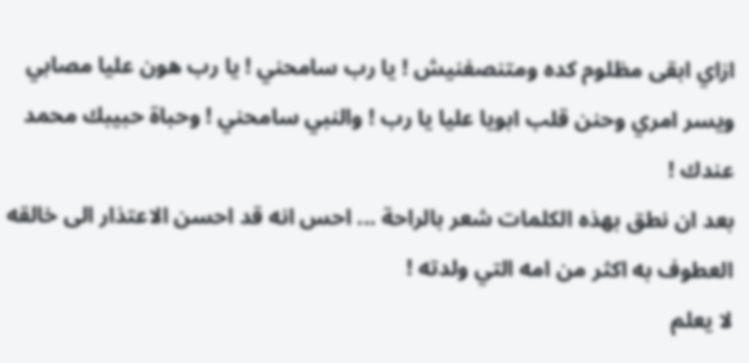ازاي ابقى مظلوم كده ومتنصفنيش ! يا رب سامحني ! يا رب هون عليا مصابي ويسر امري وحنن قلب ابويا عليا يا رب ! والنبي سامحني ! وحباة حبيبك محمد عندك !
بعد ان نطق بهذه الكلمات شعر بالراحة ... احس انه قد احسن الاعتذار الى خالقه العطوف به اكثر من امه التي ولدته !
لا يعلم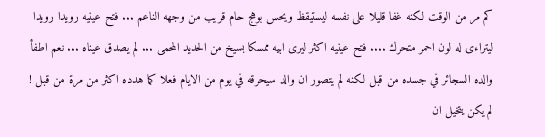كم مر من الوقت لكنه غفا قليلا على نفسه ليستيقظ ويحس بوهج حام قريب من وجهه الناعم ... فتح عينيه رويدا رويدا ليتراءى له لون احمر متحرك .... فتح عينيه اكثر ليرى ابيه ممسكا بسيخ من الحديد المحمى ... لم يصدق عيناه ... نعم اطفأ والده السجائر في جسده من قبل لكنه لم يتصور ان والد سيحرقه في يوم من الايام فعلا كما هدده اكثر من مرة من قبل !
لم يكن يتخيل ان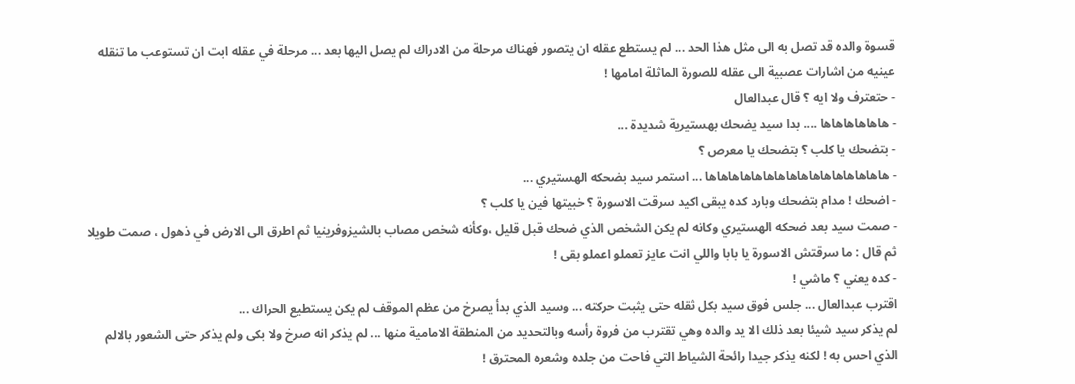قسوة والده قد تصل به الى مثل هذا الحد ... لم يستطع عقله ان يتصور فهناك مرحلة من الادراك لم يصل اليها بعد ... مرحلة في عقله ابت ان تستوعب ما تنقله عينيه من اشارات عصبية الى عقله للصورة الماثلة امامها !
- حتعترف ولا ايه ؟ قال عبدالعال
- هاهاهاهاهاها .... بدا سيد يضحك بهستيرية شديدة ...
- بتضحك يا كلب ؟ بتضحك يا معرص ؟
- هاهاهاهاهاهاهاهاهاهاهاهاهاهاهاها ... استمر سيد بضحكه الهستيري ...
- اضحك ! مدام بتضحك وبارد كده يبقى اكيد سرقت الاسورة ؟ خبيتها فين يا كلب ؟
- صمت سيد بعد ضحكه الهستيري وكانه لم يكن الشخص الذي ضحك قبل قليل ،وكأنه شخص مصاب بالشيزوفرينيا ثم اطرق الى الارض في ذهول ، صمت طويلا ثم قال : ما سرقتش الاسورة يا بابا واللي انت عايز تعملو اعملو بقى !
- كده يعني ؟ ماشي !
اقترب عبدالعال ... جلس فوق سيد بكل ثقله حتى يثبت حركته ... وسيد الذي بدأ يصرخ من عظم الموقف لم يكن يستطيع الحراك ...
لم يذكر سيد شيئا بعد ذلك الا يد والده وهي تقترب من فروة رأسه وبالتحديد من المنطقة الامامية منها ... لم يذكر انه صرخ ولا بكى ولم يذكر حتى الشعور بالالم الذي احس به ! لكنه يذكر جيدا رائحة الشياط التي فاحت من جلده وشعره المحترق !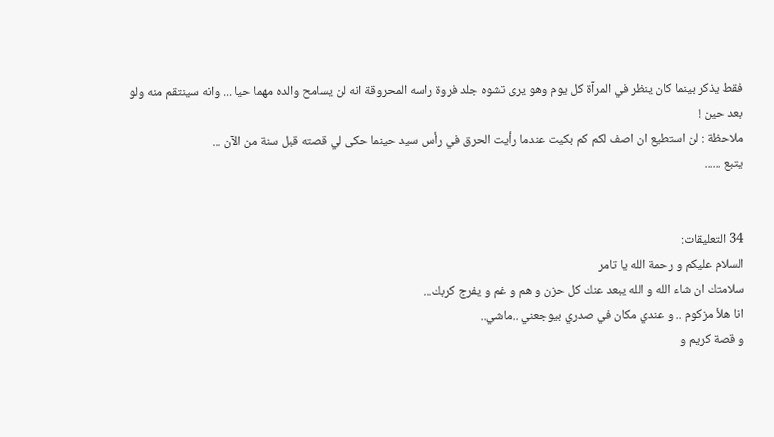فقط يذكر بينما كان ينظر في المرآة كل يوم وهو يرى تشوه جلد فروة راسه المحروقة انه لن يسامح والده مهما حيا ... وانه سينتقم منه ولو بعد حين !
ملاحظة : لن استطيع ان اصف لكم كم بكيت عندما رأيت الحرق في رأس سيد حينما حكى لي قصته قبل سنة من الآن ...
يتبع ......


34 التعليقات:
السلام عليكم و رحمة الله يا تامر
سلامتك ان شاء الله و الله يبعد عنك كل حزن و هم و غم و يفرج كربك...
انا هلأ مزكوم .. و عندي مكان في صدري بيوجعني ..ماشي..
و قصة كريم و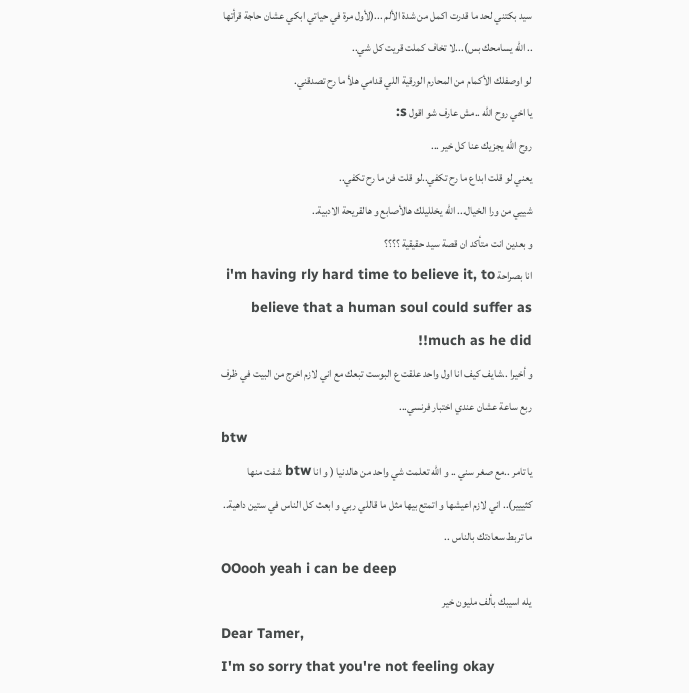سيد بكتني لحد ما قدرت اكمل من شدة الألم ...(لأول مرة في حياتي ابكي عشان حاجة قرأتها .. الله يسامحك بس)...لا تخاف كملت قريت كل شي..
لو اوصفلك الأكمام من المحارم الورقية اللي قدامي هلأ ما رح تصدقني.
يا اخي روح الله ..مش عارف شو اقول s:
روح الله يجزيك عنا كل خير ...
يعني لو قلت ابداع ما رح تكفي..لو قلت فن ما رح تكفي..
شييي من ورا الخيال... الله يخلليلك هالأصابع و هالقريحة الادبية..
و بعدين انت متأكد ان قصة سيد حقيقية ؟؟؟؟
انا بصراحة i'm having rly hard time to believe it, to believe that a human soul could suffer as much as he did!!
و أخيرا ..شايف كيف انا اول واحد علقت ع البوست تبعك مع اني لازم اخرج من البيت في ظرف ربع ساعة عشان عندي اختبار فرنسي...
btw
يا تامر ..مع صغر سني .. و الله تعلمت شي واحد من هالدنيا ( و انا btw شفت منها كثييير).. اني لازم اعيشها و اتمتع بيها مثل ما قاللي ربي و ابعث كل الناس في ستين داهية..
ما تربط سعادتك بالناس ..
OOooh yeah i can be deep
يله اسيبك بألف مليون خير
Dear Tamer,
I'm so sorry that you're not feeling okay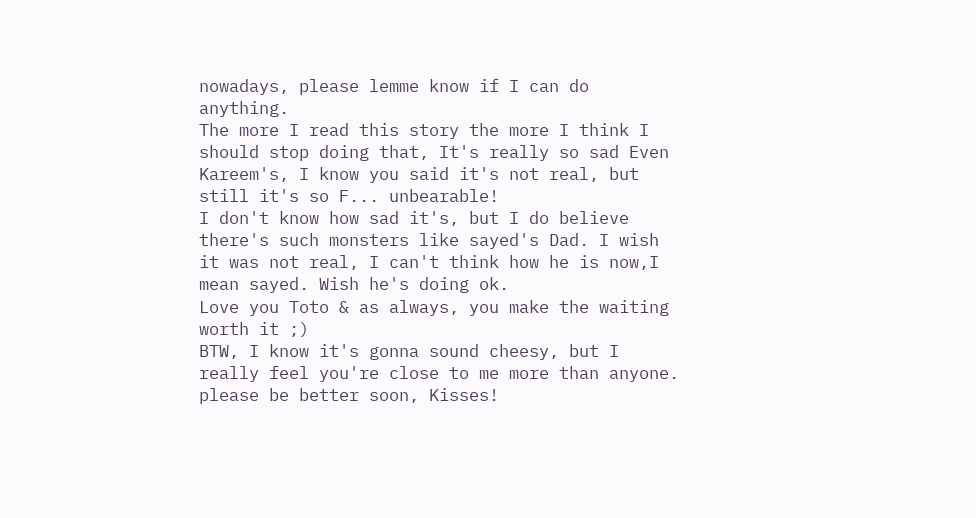nowadays, please lemme know if I can do anything.
The more I read this story the more I think I should stop doing that, It's really so sad Even Kareem's, I know you said it's not real, but still it's so F... unbearable!
I don't know how sad it's, but I do believe there's such monsters like sayed's Dad. I wish it was not real, I can't think how he is now,I mean sayed. Wish he's doing ok.
Love you Toto & as always, you make the waiting worth it ;)
BTW, I know it's gonna sound cheesy, but I really feel you're close to me more than anyone.
please be better soon, Kisses!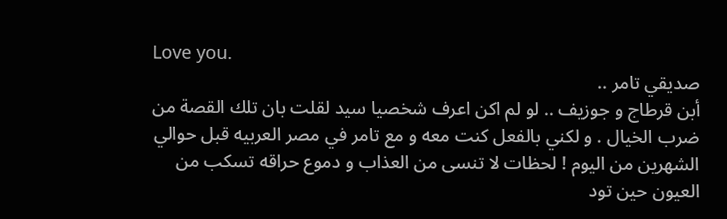Love you.
صديقي تامر ..
أبن قرطاج و جوزيف .. لو لم اكن اعرف شخصيا سيد لقلت بان تلك القصة من ضرب الخيال . و لكني بالفعل كنت معه و مع تامر في مصر العربيه قبل حوالي الشهرين من اليوم ! لحظات لا تنسى من العذاب و دموع حراقه تسكب من العيون حين تود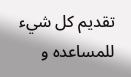تقديم كل شيء للمساعده و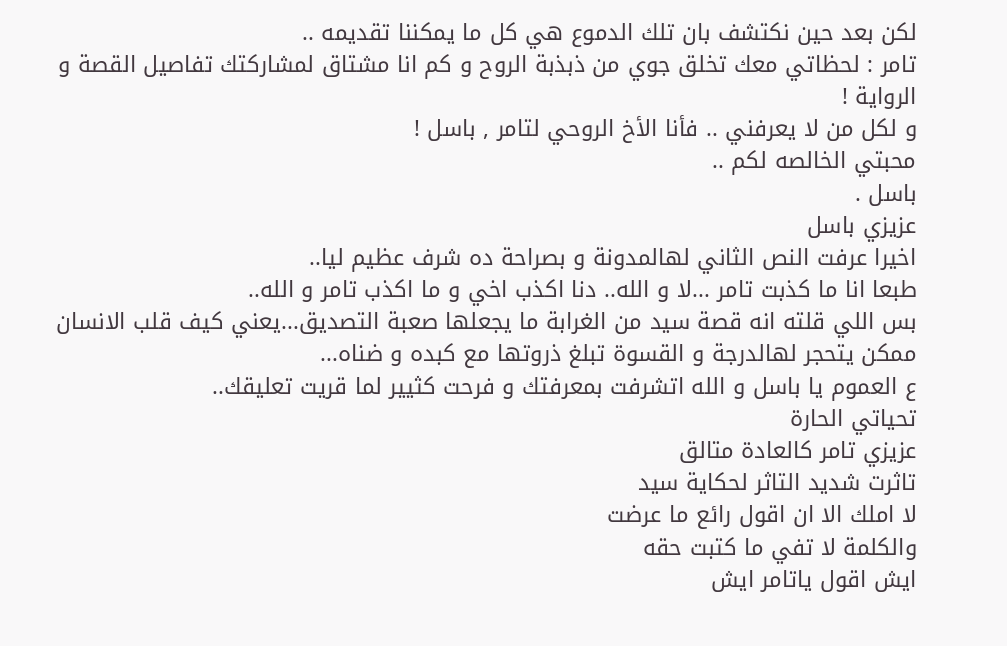لكن بعد حين نكتشف بان تلك الدموع هي كل ما يمكننا تقديمه ..
تامر : لحظاتي معك تخلق جوي من ذبذبة الروح و كم انا مشتاق لمشاركتك تفاصيل القصة و الرواية !
و لكل من لا يعرفني .. فأنا الأخ الروحي لتامر , باسل !
محبتي الخالصه لكم ..
باسل .
عزيزي باسل
اخيرا عرفت النص الثاني لهالمدونة و بصراحة ده شرف عظيم ليا..
طبعا انا ما كذبت تامر ...لا و الله.. دنا اكذب اخي و ما اكذب تامر و الله..
بس اللي قلته انه قصة سيد من الغرابة ما يجعلها صعبة التصديق...يعني كيف قلب الانسان ممكن يتحجر لهالدرجة و القسوة تبلغ ذروتها مع كبده و ضناه...
ع العموم يا باسل و الله اتشرفت بمعرفتك و فرحت كثيير لما قريت تعليقك..
تحياتي الحارة
عزيزي تامر كالعادة متالق
تاثرت شديد التاثر لحكاية سيد
لا املك الا ان اقول رائع ما عرضت
والكلمة لا تفي ما كتبت حقه
ايش اقول ياتامر ايش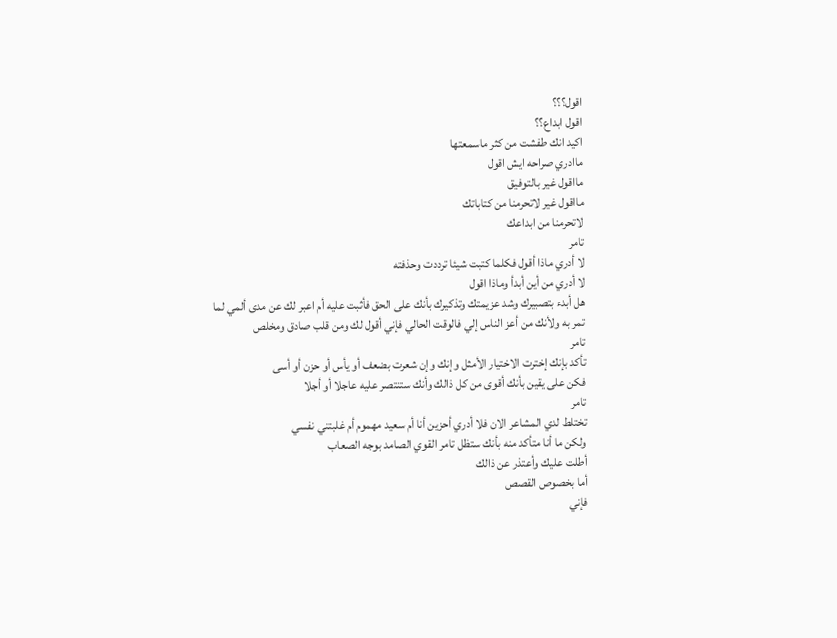اقول؟؟؟
اقول ابداع؟؟
اكيد انك طفشت من كثر ماسمعتها
ماادري صراحه ايش اقول
مااقول غير بالتوفيق
مااقول غير لاتحرمنا من كتاباتك
لاتحرمنا من ابداعك
تامر
لا أدري ماذا أقول فكلما كتبت شيئا ترددت وحذفته
لا أدري من أين أبدأ وماذا اقول
هل أبدء بتصبيرك وشد عزيمتك وتذكيرك بأنك على الحق فأثبت عليه أم اعبر لك عن مدى ألمي لما تمر به ولأنك من أعز الناس إلي فالوقت الحالي فإني أقول لك ومن قلب صادق ومخلص
تامر
تأكد بإنك إخترت الاختيار الأمثل وإنك وإن شعرت بضعف أو يأس أو حزن أو أسى
فكن على يقين بأنك أقوى من كل ذالك وأنك ستنتصر عليه عاجلا أو أجلا
تامر
تختلط لدي المشاعر الان فلا أدري أحزين أنا أم سعيد مهموم أم غلبتني نفسي
ولكن ما أنا متأكد منه بأنك ستظل تامر القوي الصامد بوجه الصعاب
أطلت عليك وأعتذر عن ذالك
أما بخصوص القصص
فإني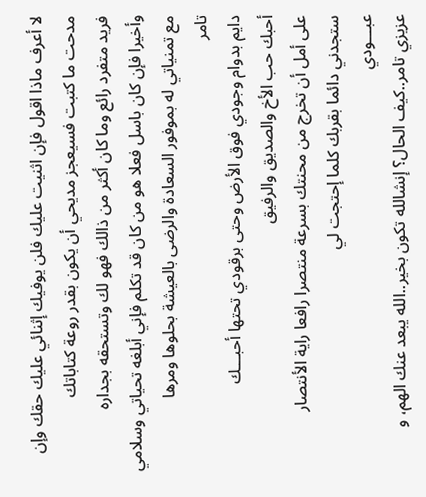لا أعرف ماذا اقول فإن اثنيت عليك فلن يوفيك إثنائي عليك حقك وإن مدحت ما كتبت فسيعجز مديحي أن يكون بقدر روعة كتاباتك
فريد متفرد رائع وما كان أكثر من ذالك فهو لك وتستحقه بجداره
وأخيرا فإن كان باسل فعلا هو من كان قد تكلم فإني أبلغه تحياتي وسلامي مع تمنياتي له بموفور السعادة والرضى بالعيشة بحلوها ومرها
تامر
دايم بدوام وجودي فوق الأرض وحتى برقودي تحتها أحبـــك
أحبك حب الأخ والصديق والرفيق
على أمل أن تخرج من محنتك بسرعة منتصرا رافعا راية الأنتصار
ستجدني دائما بقربك كلما إحتجت لي
عبـــودي
عزيزي تامر..كيف الحال؟ إنشالله تكون بخير..الله يبعد عنك الهم، و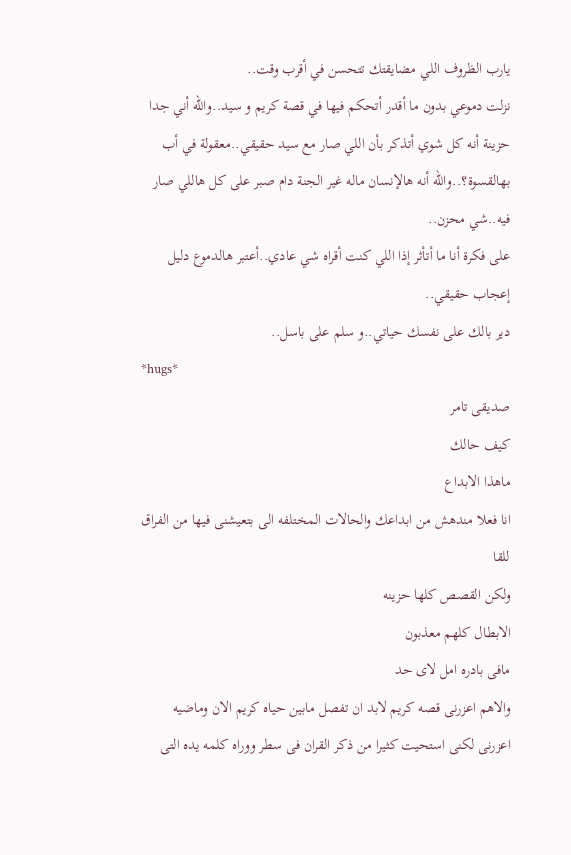يارب الظروف اللي مضايقتك تتحسن في أقرب وقت..
نزلت دموعي بدون ما أقدر أتحكم فيها في قصة كريم و سيد..والله أني جدا حزينة أنه كل شوي أتذكر بأن اللي صار مع سيد حقيقي..معقولة في أب بهالقسوة؟..والله أنه هالإنسان ماله غير الجنة دام صبر على كل هاللي صار فيه..شي محزن..
على فكرة أنا ما أتأثر إذا اللي كنت أقراه شي عادي..أعتبر هالدموع دليل إعجاب حقيقي..
دير بالك على نفسك حياتي..و سلم على باسل..
*hugs*
صديقى تامر
كيف حالك
ماهذا الابداع
انا فعلا مندهش من ابداعك والحالات المختلفه الى بتعيشنى فيها من الفراق للقا
ولكن القصص كلها حزينه
الابطال كلهم معذبون
مافى بادره امل لاى حد
والاهم اعزرنى قصه كريم لابد ان تفصل مابين حياه كريم الان وماضيه
اعزرنى لكنى استحيت كثيرا من ذكر القران فى سطر ووراه كلمه يده التى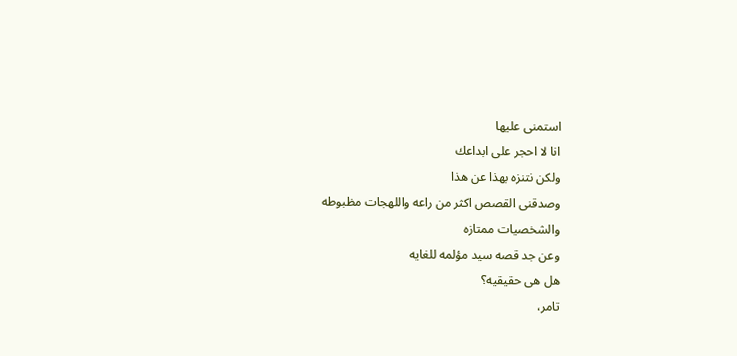استمنى عليها
انا لا احجر على ابداعك
ولكن نتنزه بهذا عن هذا
وصدقنى القصص اكثر من راعه واللهجات مظبوطه
والشخصيات ممتازه
وعن جد قصه سيد مؤلمه للغايه
هل هى حقيقيه؟
تامر،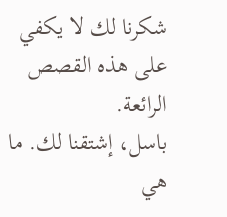شكرنا لك لا يكفي على هذه القصص الرائعة.
باسل، إشتقنا لك. ما هي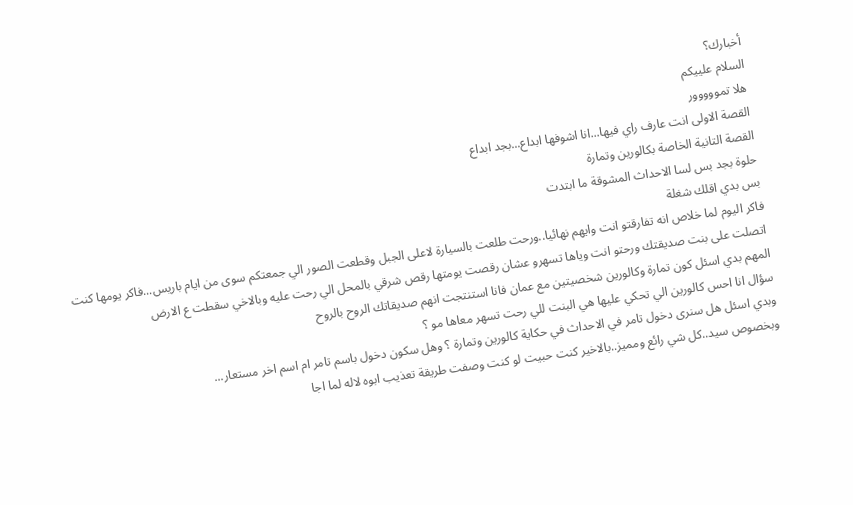أخبارك؟
السلام علييكم
هلا تمووووور
القصة الاولى انت عارف راي فيها...انا اشوفها ابداع...بجد ابداع
القصة التانية الخاصة بكالورين وتمارة
حلوة بجد بس لسا الاحداث المشوقة ما ابتدت
بس بدي اقلك شغلة
فاكر اليوم لما خلاص انه تفارقتو انت وايهم نهائيا..ورحت طلعت بالسيارة لاعلى الجبل وقطعت الصور الي جمعتكم سوى من ايام باريس...فاكر يومها كنت اتصلت على بنت صديقتك ورحتو انت وياها تسهرو عشان رقصت يومتها رقص شرقي بالمحل الي رحت عليه وبالاخي سقطت ع الارض
المهم بدي اسئل كون تمارة وكالورين شخصيتين مع عمان فانا استنتجت انهم صديقاتك الروح بالروح
سؤال انا احس كالورين الي تحكي عليها هي البنت للي رحت تسهر معاها مو ؟
وبدي اسئل هل سنرى دخول تامر في الاحداث في حكاية كالورين وتمارة ؟ وهل سكون دخول باسم تامر ام اسم اخر مستعار...
وبخصوص سيد..كل شي رائع ومميز..بالاخير كنت حبيت لو كنت وصفت طريقة تعذيب ابوه لاله لما اجا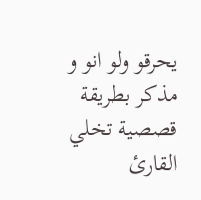يحرقو ولو انو و مذكر بطريقة قصصية تخلي القارئ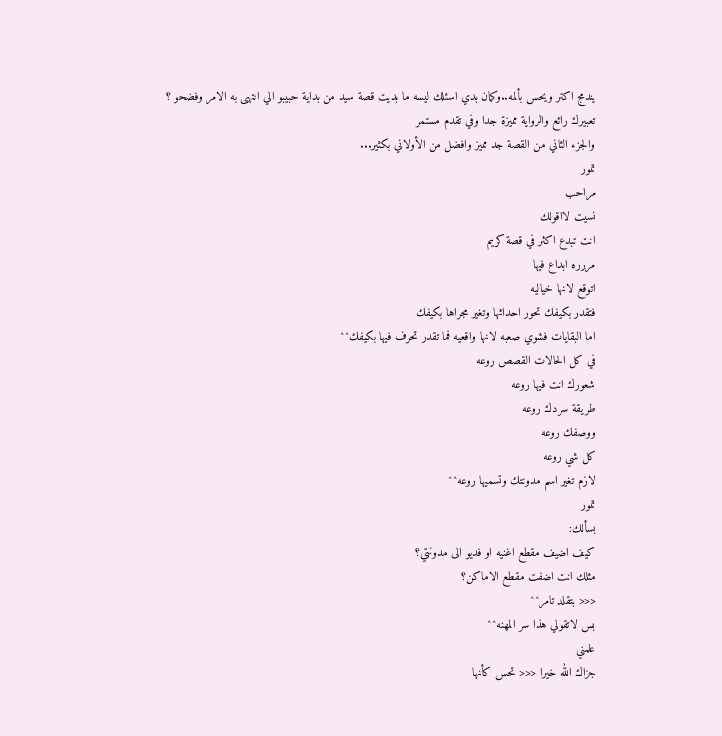يندمج اكتر ويحس بألمه..وكمان بدي اسئلك ليسه ما بديت قصة سيد من بداية حبيبو الي انتهى به الامر وفضحو ؟
تعبيرك رائع والرواية مميزة جدا وفي تقدم مستمر
والجزء الثاني من القصة جد مميز وافضل من الأولاني بكثير...
تمور
مراحب
نسيت لااقولك
انت تبدع اكثر في قصة كريم
مررره ابداع فيها
اتوقع لانها خياليه
فتقدر بكيفك تحور احداثها وتغير مجراها بكيفك
اما البقايات فشوي صعبه لانها واقعيه فما تقدر تحرف فيها بكيفك^^
في كل الحالات القصص روعه
شعورك انت فيها روعه
طريقة سردك روعه
ووصفك روعه
كل شي روعه
لازم تغير اسم مدونتك وتسميها روعه^^
تمور
بسألك:
كيف اضيف مقطع اغنيه او فديو الى مدونتي؟
مثلك انت اضفت مقطع الاماكن؟
<<< بتقلد تامر^^
بس لاتقولي هذا سر المهنه^^
علمني
جزاك الله خيرا <<< تحس كأنها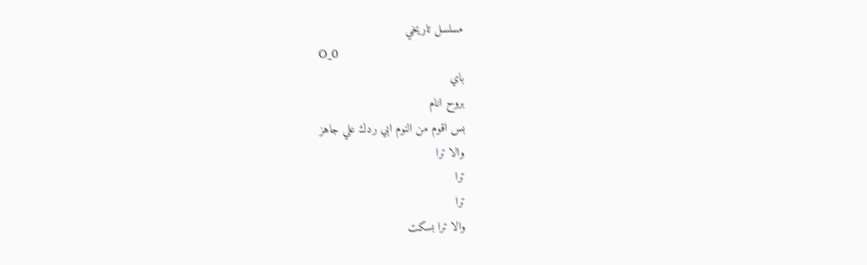مسلسل تاريخي
O_0
باي
بروح انام
بس اقوم من النوم ابي ردك علي جاهز
والا ترا
ترا
ترا
والا ترا بسكت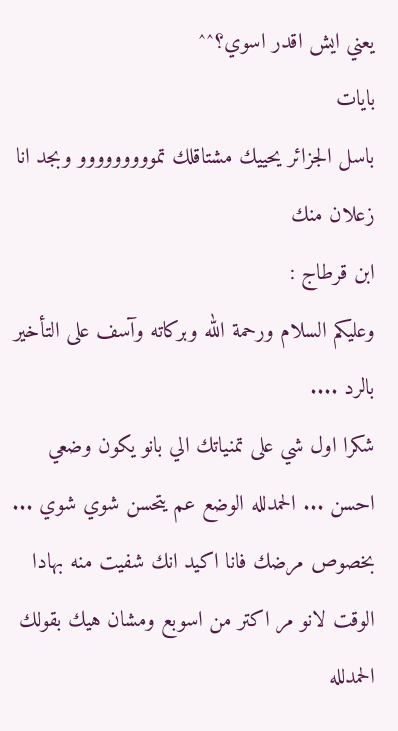يعني ايش اقدر اسوي؟^^
بايات
باسل الجزائر يحييك مشتاقلك تمووووووووو وبجد انا زعلان منك
ابن قرطاج :
وعليكم السلام ورحمة الله وبركاته وآسف على التأخير بالرد ....
شكرا اول شي على تمنياتك الي بانو يكون وضعي احسن ... الحمدلله الوضع عم يتحسن شوي شوي ...
بخصوص مرضك فانا اكيد انك شفيت منه بهادا الوقت لانو مر اكتر من اسوبع ومشان هيك بقولك الحمدلله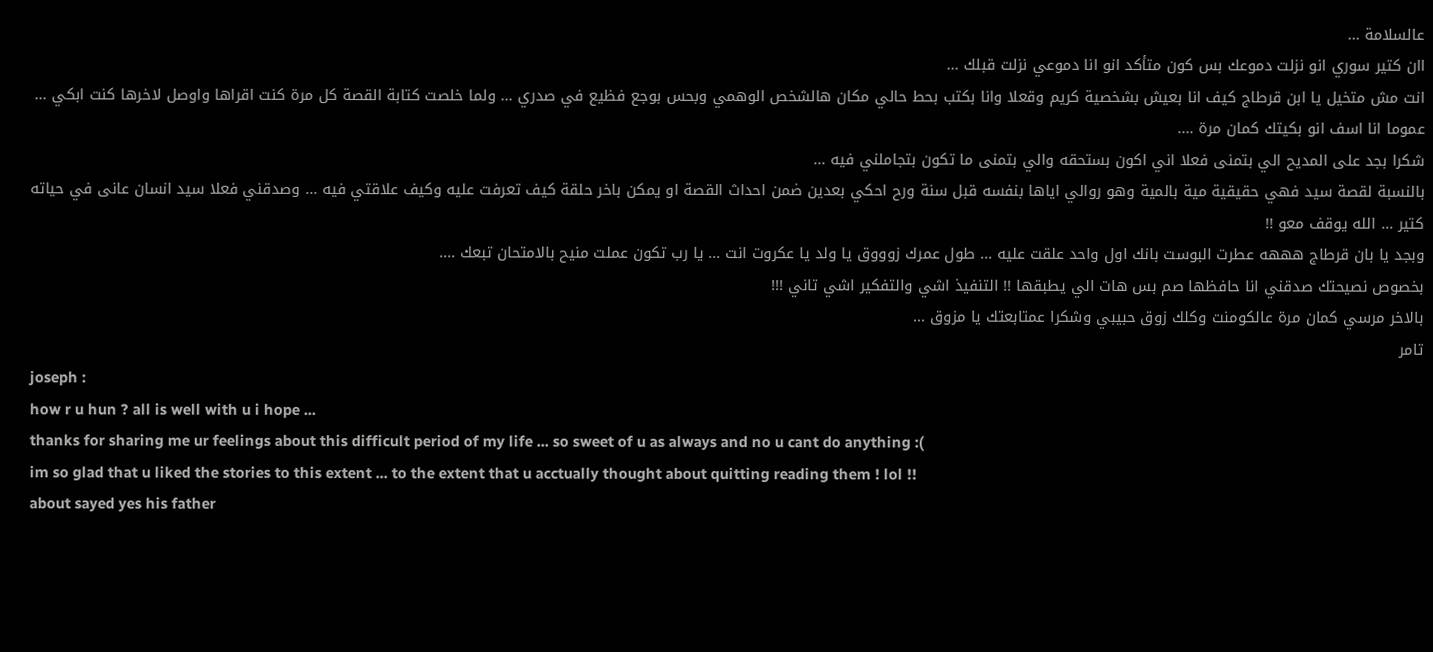عالسلامة ...
اان كتير سوري انو نزلت دموعك بس كون متأكد انو انا دموعي نزلت قبلك ...
انت مش متخيل يا ابن قرطاج كيف انا بعيش بشخصية كريم وقعلا وانا بكتب بحط حالي مكان هالشخص الوهمي وبحس بوجع فظيع في صدري ... ولما خلصت كتابة القصة كل مرة كنت اقراها واوصل لاخرها كنت ابكي ...
عموما انا اسف انو بكيتك كمان مرة ....
شكرا بجد على المديح الي بتمنى فعلا اني اكون بستحقه والي بتمنى ما تكون بتجاملني فيه ...
بالنسبة لقصة سيد فهي حقيقية مية بالمية وهو روالي اياها بنفسه قبل سنة ورح احكي بعدين ضمن احداث القصة او يمكن باخر حلقة كيف تعرفت عليه وكيف علاقتي فيه ... وصدقني فعلا سيد انسان عانى في حياته كتير ... الله يوقف معو !!
وبجد يا بان قرطاج هههه عطرت البوست بانك اول واحد علقت عليه ... طول عمرك زوووق يا ولد يا عكروت انت ... يا رب تكون عملت منيح بالامتحان تبعك ....
بخصوص نصيحتك صدقني انا حافظها صم بس هات الي يطبقها !! التنفيذ اشي والتفكير اشي تاني !!!
بالاخر مرسي كمان مرة عالكومنت وكلك زوق حبيبي وشكرا عمتابعتك يا مزوق ...
تامر
joseph :
how r u hun ? all is well with u i hope ...
thanks for sharing me ur feelings about this difficult period of my life ... so sweet of u as always and no u cant do anything :(
im so glad that u liked the stories to this extent ... to the extent that u acctually thought about quitting reading them ! lol !!
about sayed yes his father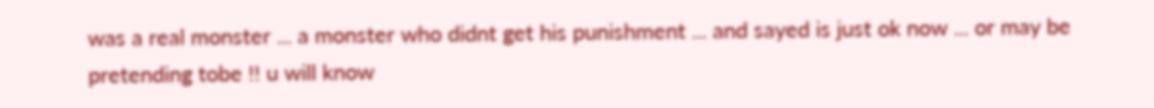was a real monster ... a monster who didnt get his punishment ... and sayed is just ok now ... or may be pretending tobe !! u will know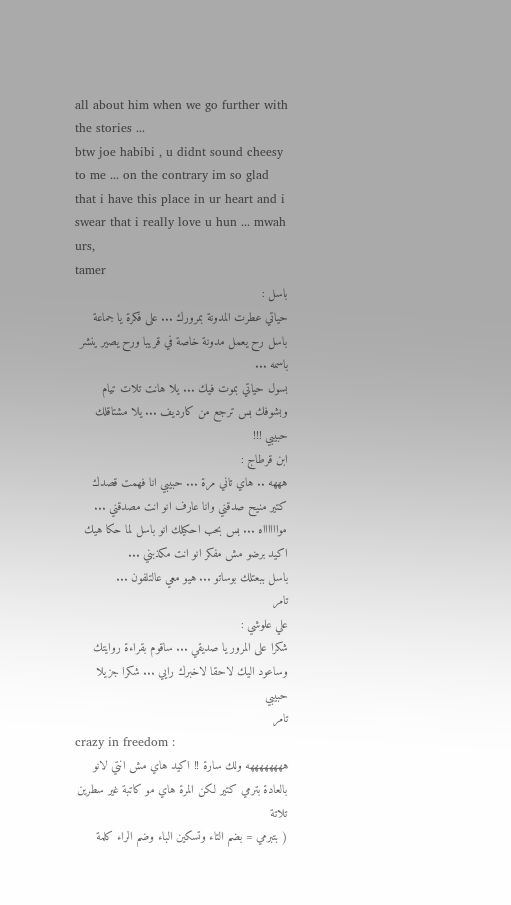all about him when we go further with the stories ...
btw joe habibi , u didnt sound cheesy to me ... on the contrary im so glad that i have this place in ur heart and i swear that i really love u hun ... mwah
urs,
tamer
باسل :
حياتي عطرت المدونة بمرورك ... على فكرة يا جماعة باسل رح يعمل مدونة خاصة في قريبا ورح يصير ينشر باسمه ...
بسول حياتي بموت فيك ... يلا هانت تلات تيام وبشوفك بس ترجع من كارديف ... يلا مشتاقلك حبيبي !!!
ابن قرطاج :
هههه .. هاي تاني مرة ... حبيبي انا فهمت قصدك كتير منيح صدقني وانا عارف انو انت مصدقني ... موااااااه ... بس بحب احكيلك انو باسل لما حكا هيك اكيد برضو مش مفكر انو انت مكذبني ...
باسل ببعتلك بوساتو ... هيو معي عالتلفون ...
تامر
علي علوشي :
شكرا على المرور يا صديقي ... ساقوم بقراءة روايتك وساعود اليك لاحقا لاخبرك رايي ... شكرا جزيلا حبيبي
تامر
crazy in freedom :
ههههههههه ولك سارة !! اكيد هاي مش انتي لانو بالعادة بترمي كتير لكن المرة هاي مو كاتبة غير سطرين تلاتة
( بتبرمي = بضم التاء وتسكين الباء وضم الراء كلمة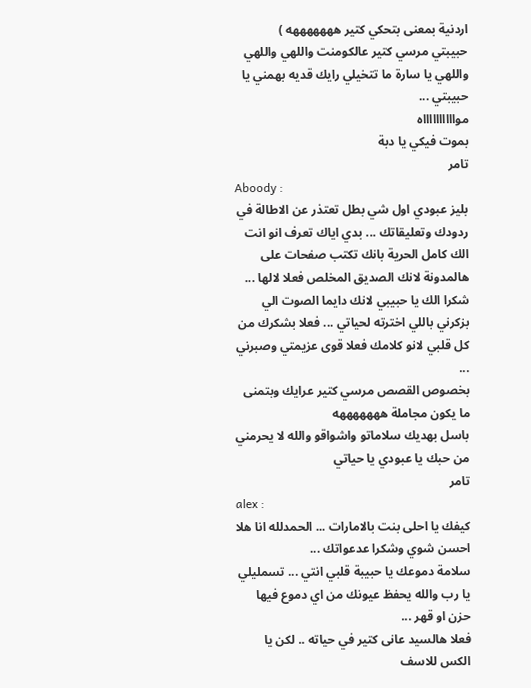اردنية بمعنى بتحكي كتير هههههههه )
حبيبتي مرسي كتير عالكومنت واللهي واللهي واللهي يا سارة ما تتخيلي رايك قديه بهمني يا حبيبتي ...
موااااااااااه
بموت فيكي يا دبة
تامر
Aboody :
بليز عبودي اول شي بطل تعتذر عن الاطالة في ردودك وتعليقاتك ... بدي اياك تعرف انو انت الك كامل الحرية بانك تكتب صفحات على هالمدونة لانك الصديق المخلص فعلا لالها ...
شكرا الك يا حبيبي لانك دايما الصوت الي بزكرني باللي اخترته لحياتي ... فعلا بشكرك من كل قلبي لانو كلامك فعلا قوى عزيمتي وصبرني ...
بخصوص القصص مرسي كتير عرايك وبتمنى ما يكون مجاملة هههههههه
باسل بهديك سلاماتو واشواقو والله لا يحرمني من حبك يا عبودي يا حياتي
تامر
alex :
كيفك يا احلى بنت بالامارات ... الحمدلله انا هلا احسن شوي وشكرا عدعواتك ...
سلامة دموعك يا حبيبة قلبي انتي ... تسمليلي يا رب والله يحفظ عيونك من اي دموع فيها حزن او قهر ...
فعلا هالسيد عانى كتير في حياته .. لكن يا الكس للاسف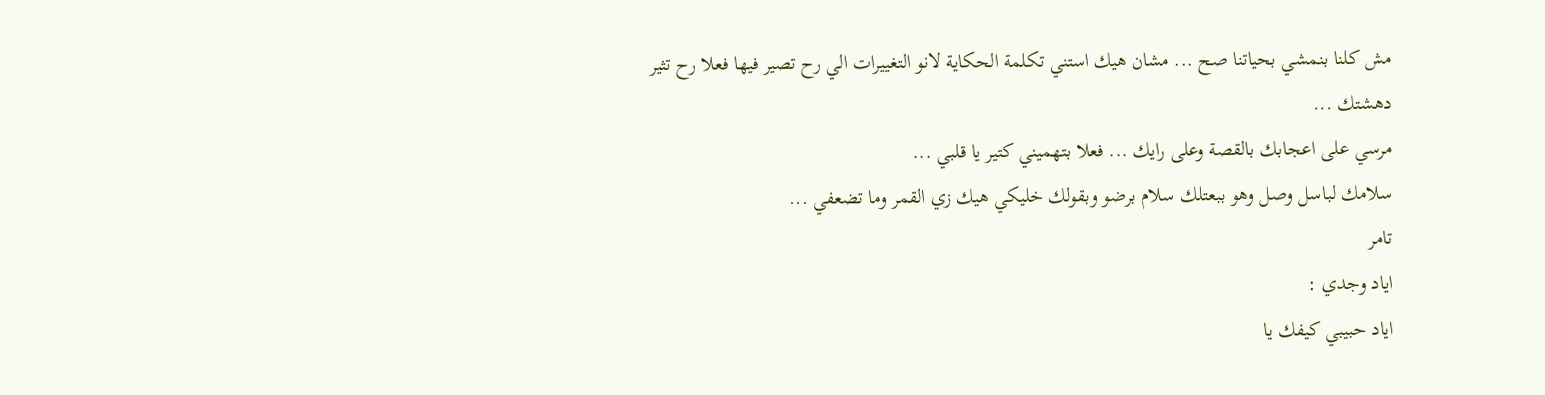مش كلنا بنمشي بحياتنا صح ... مشان هيك استني تكلمة الحكاية لانو التغييرات الي رح تصير فيها فعلا رح تثير دهشتك ...
مرسي على اعجابك بالقصة وعلى رايك ... فعلا بتهميني كتير يا قلبي ...
سلامك لباسل وصل وهو ببعتلك سلام برضو وبقولك خليكي هيك زي القمر وما تضعفي ...
تامر
اياد وجدي :
اياد حبيبي كيفك يا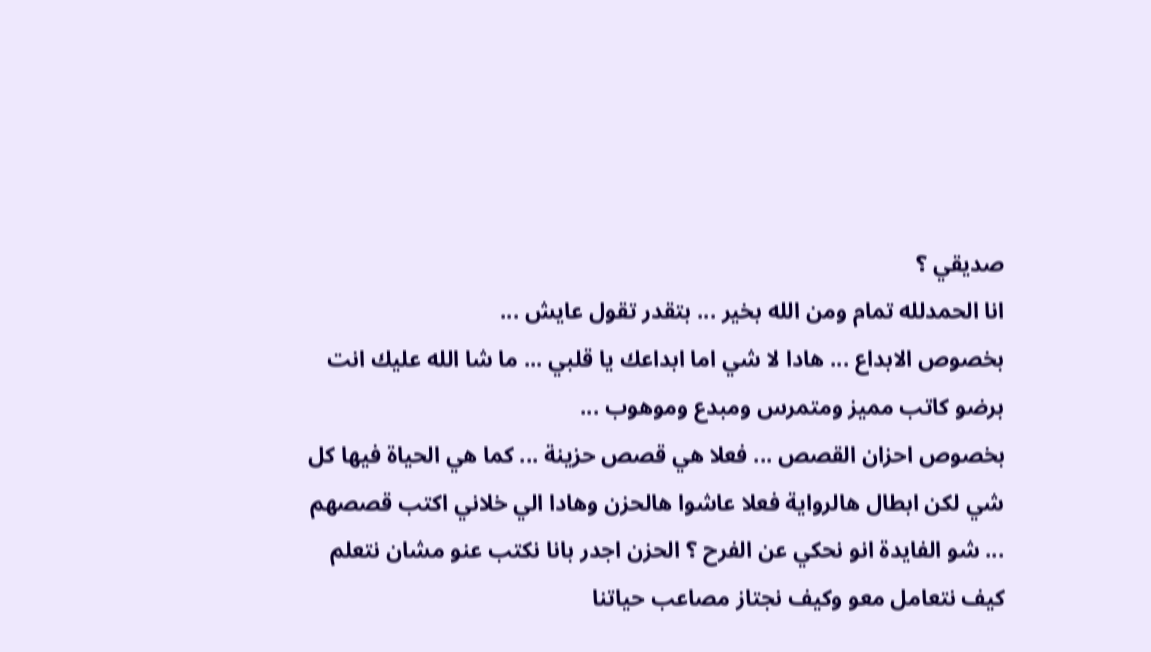صديقي ؟
انا الحمدلله تمام ومن الله بخير ... بتقدر تقول عايش ...
بخصوص الابداع ... هادا لا شي اما ابداعك يا قلبي ... ما شا الله عليك انت برضو كاتب مميز ومتمرس ومبدع وموهوب ...
بخصوص احزان القصص ... فعلا هي قصص حزينة ... كما هي الحياة فيها كل شي لكن ابطال هالرواية فعلا عاشوا هالحزن وهادا الي خلاني اكتب قصصهم ... شو الفايدة انو نحكي عن الفرح ؟ الحزن اجدر بانا نكتب عنو مشان نتعلم كيف نتعامل معو وكيف نجتاز مصاعب حياتنا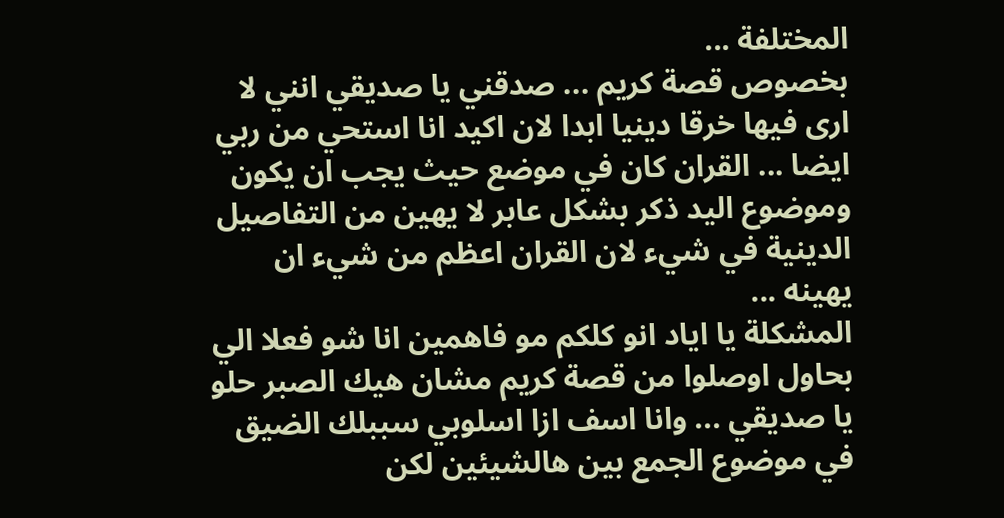المختلفة ...
بخصوص قصة كريم ... صدقني يا صديقي انني لا ارى فيها خرقا دينيا ابدا لان اكيد انا استحي من ربي ايضا ... القران كان في موضع حيث يجب ان يكون وموضوع اليد ذكر بشكل عابر لا يهين من التفاصيل الدينية في شيء لان القران اعظم من شيء ان يهينه ...
المشكلة يا اياد انو كلكم مو فاهمين انا شو فعلا الي بحاول اوصلوا من قصة كريم مشان هيك الصبر حلو يا صديقي ... وانا اسف ازا اسلوبي سببلك الضيق في موضوع الجمع بين هالشيئين لكن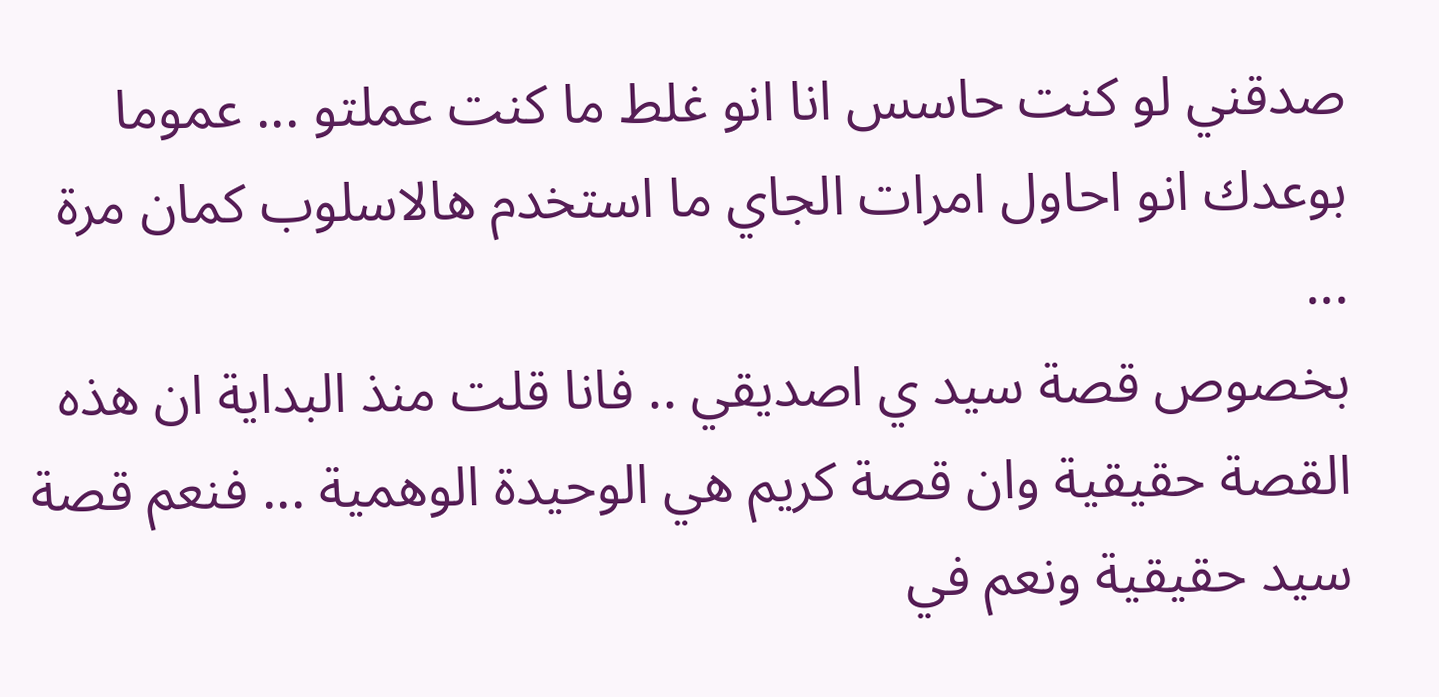صدقني لو كنت حاسس انا انو غلط ما كنت عملتو ... عموما بوعدك انو احاول امرات الجاي ما استخدم هالاسلوب كمان مرة ...
بخصوص قصة سيد ي اصديقي .. فانا قلت منذ البداية ان هذه القصة حقيقية وان قصة كريم هي الوحيدة الوهمية ... فنعم قصة سيد حقيقية ونعم في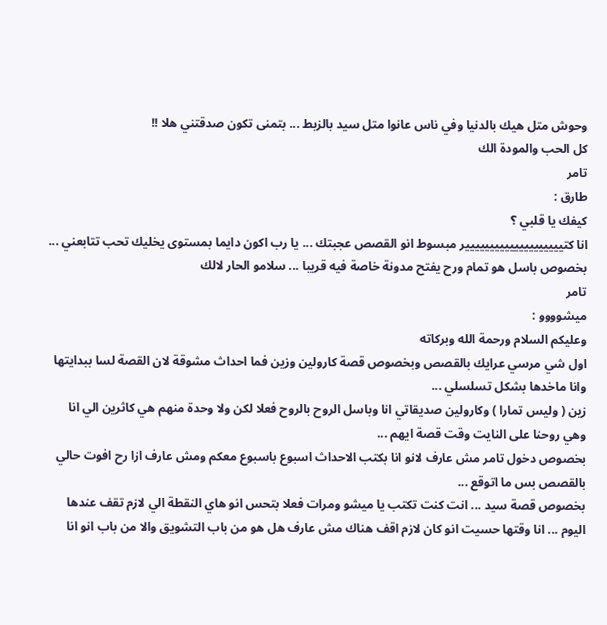وحوش متل هيك بالدنيا وفي ناس عانوا متل سيد بالزبط ... بتمنى تكون صدقتني هلا !!
كل الحب والمودة الك
تامر
طارق :
كيفك يا قلبي ؟
انا كتيييييييييييييييييييير مبسوط انو القصص عجبتك ... يا رب اكون دايما بمستوى يخليك تحب تتابعني ...
بخصوص باسل هو تمام ورح يفتح مدونة خاصة فيه قريبا ... سلامو الحار لالك
تامر
ميشوووو :
وعليكم السلام ورحمة الله وبركاته
اول شي مرسي عرايك بالقصص وبخصوص قصة كارولين وزين فما احداث مشوقة لان القصة لسا ببدايتها وانا ماخدها بشكل تسلسلي ...
زين ( وليس تمارا ) وكارولين صديقاتي انا وباسل الروح بالروح فعلا لكن ولا وحدة منهم هي كاثرين الي انا وهي روحنا على النايت وقت قصة ايهم ...
بخصوص دخول تامر مش عارف لانو انا بكتب الاحداث اسبوع باسبوع معكم ومش عارف ازا رح افوت حالي بالقصص بس ما اتوقع ...
بخصوص قصة سيد ... انت كنت تكتب يا ميشو ومرات فعلا بتحس انو هاي النقطة الي لازم تقف عندها اليوم ... انا وقتها حسيت انو كان لازم اقف هناك مش عارف هل هو من باب التشويق والا من باب انو انا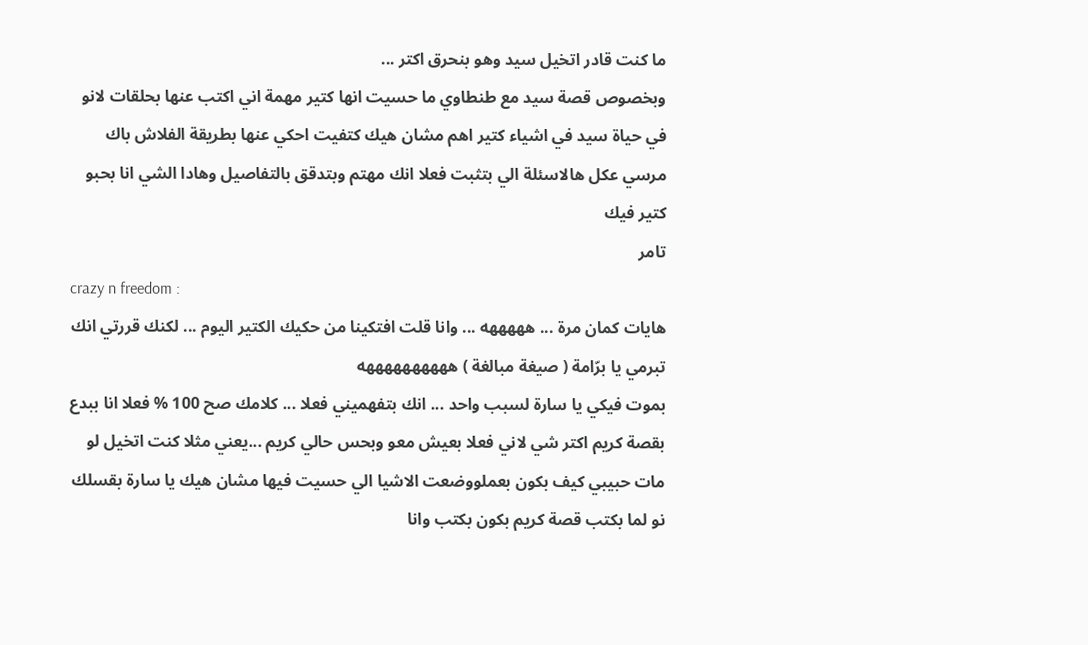ما كنت قادر اتخيل سيد وهو بنحرق اكتر ...
وبخصوص قصة سيد مع طنطاوي ما حسيت انها كتير مهمة اني اكتب عنها بحلقات لانو في حياة سيد في اشياء كتير اهم مشان هيك كتفيت احكي عنها بطريقة الفلاش باك
مرسي عكل هالاسئلة الي بتثبت فعلا انك مهتم وبتدقق بالتفاصيل وهادا الشي انا بحبو كتير فيك
تامر
crazy n freedom :
هايات كمان مرة ... هههههه ... وانا قلت افتكينا من حكيك الكتير اليوم ... لكنك قررتي انك تبرمي يا برّامة ( صيغة مبالغة ) ههههههههههه
بموت فيكي يا سارة لسبب واحد ... انك بتفهميني فعلا ... كلامك صح 100 % فعلا انا ببدع بقصة كريم اكتر شي لاني فعلا بعيش معو وبحس حالي كريم ...يعني مثلا كنت اتخيل لو مات حبيبي كيف بكون بعملووضعت الاشيا الي حسيت فيها مشان هيك يا سارة بقسلك نو لما بكتب قصة كريم بكون بكتب وانا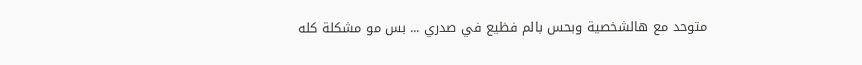متوحد مع هالشخصية وبحس بالم فظيع في صدري ... بس مو مشكلة كله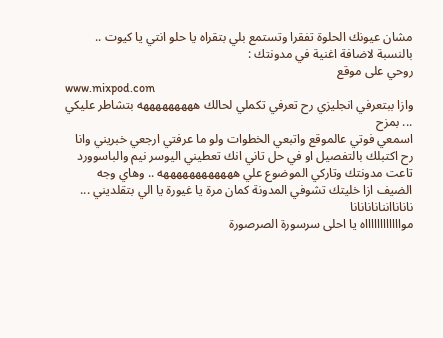مشان عيونك الحلوة تفقرا وتستمع بلي بتقراه يا حلو انتي يا كيوت ..
بالنسبة لاضافة اغنية في مدونتك :
روحي على موقع
www.mixpod.com
وازا ببتعرفي انجليزي رح تعرفي تكملي لحالك هههههههههه بتشاطر عليكي ... بمزح
اسمعي فوتي عالموقع واتبعي الخطوات ولو ما عرفتي ارجعي خبريني وانا رح اكتبلك بالتفصيل او في حل تاني انك تعطيني اليوسر نيم والباسوورد تاعت مدونتك وتاركي الموضوع علي ههههههههههههه .. وهاي وجه الضيف ازا خليتك تشوفي المدونة كمان مرة يا غيورة يا الي بتقلديني ...
نانانااننانانانانا
موااااااااااااه يا احلى سرسورة الصرصورة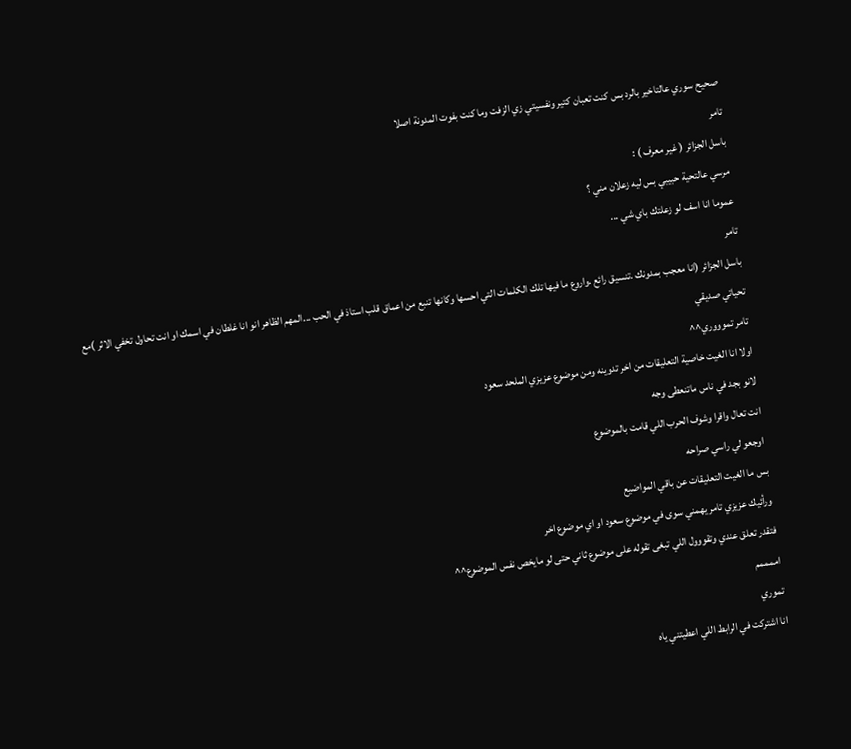صحيح سوري عالتاخير بالرد بس كنت تعبان كتير ونفسيتي زي الزفت وما كنت بفوت المدونة اصلا
تامر
باسل الجزائر ( غير معرف ) :
مرسي عالتحية حبيبي بس ليه زعلان مني ؟
عموما انا اسف لو زعلتك باي شي ...
تامر
باسل الجزائر (انا معجب بمدونك .تنسيق رائع .واروع ما فيها تلك الكلمات التي احسها وكانها تنبع من اعماق قلب استاذ في الحب ...المهم الظاهر انو انا غلطان في اسمك او انت تحاول تخفي الاثر )مع تحياتي صديقي
تامر تموووري^^
اولا انا الغيت خاصية التعليقات من اخر تدوينه ومن موضوع عزيزي الملحد سعود
لانو بجد في ناس ماتنعطى وجه
انت تعال واقرا وشوف الحرب اللي قامت بالموضوع
اوجعو لي راسي صراحه
بس ما الغيت التعليقات عن باقي المواضيع
ورأئيك عزيزي تامر يهمني سوى في موضوع سعود او اي موضوع اخر
فتقدر تعلق عندي وتقووول اللي تبغى تقوله على موضوع ثاني حتى لو مايخص نفس الموضوع^^
اممممم
تموري
انا اشتركت في الرابط اللي اعطيتني ياه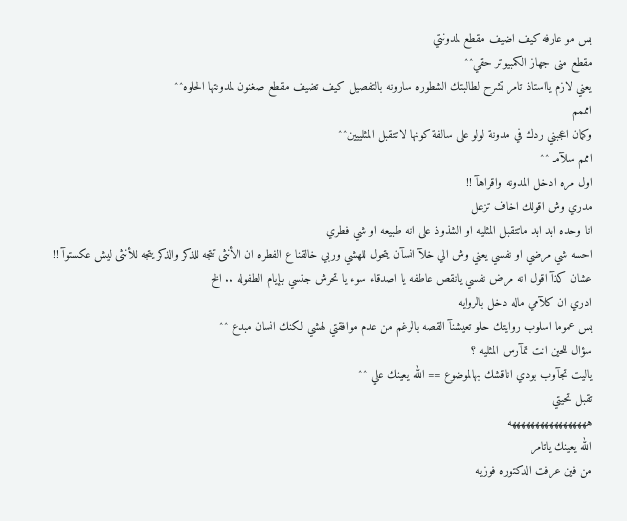بس مو عارفه كيف اضيف مقطع لمدونتي
مقطع منى جهاز الكمبيوتر حقي^^
يعني لازم يااستاذ تامر تشرح لطالبتك الشطوره سارونه بالتفصيل كيف تضيف مقطع صغنون لمدونتها الحلوه^^
امممم
وكمان اعجبني ردك في مدونة لولو على سالفة كونها لاتتقبل المثلييين^^
اممم سلآمـ ^^
اول مره ادخل المدونه واقراهآ !!
مدري وش اقولك اخاف تزعل
انا وحده ابد ابد ماتتقبل المثليه او الشذوذ على انه طبيعه او شي فطري
احسه شي مرضي او نفسي يعني وش الي خلآ انسآن يتحول للهشي وربي خالقنا ع الفطره ان الأنثى تتجه للذكر والذكر يتجه للأنثى ليش عكستوآ !!
عشان كذآ اقول انه مرض نفسي يانقص عاطفه يا اصدقاء سوء يا تحرش جنسي بإيام الطفوله .. الخ
ادري ان كلآمي ماله دخل بالروايه
بس عموما اسلوب روايتك حلو تعيشنآ القصه بالرغم من عدم موافقتي لهشي لكنك انسان مبدع ^^
سؤال للحين انت تمآرس المثليه ؟
ياليت تجآوب بودي اناقشك بهالموضوع == الله يعينك علي ^^
تقبل تحيتي
هههههههههههههههههه
الله يعينك ياتامر
من فين عرفت الدكتوره فوزيه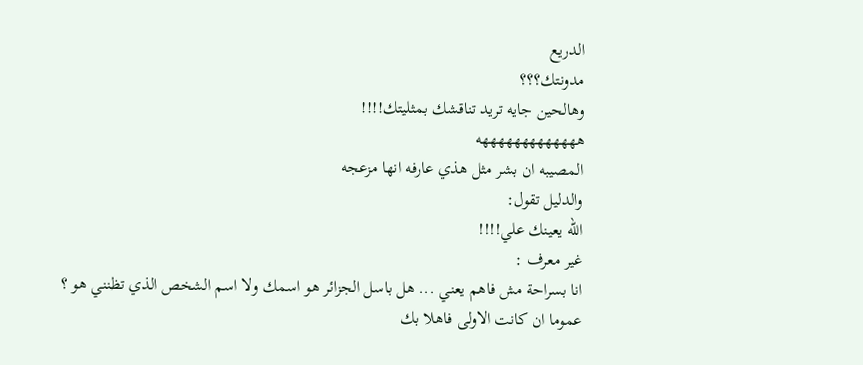الدريع
مدونتك؟؟؟
وهالحين جايه تريد تناقشك بمثليتك!!!!
هههههههههههههه
المصيبه ان بشر مثل هذي عارفه انها مزعجه
والدليل تقول:
الله يعينك علي!!!!
غير معرف :
انا بسراحة مش فاهم يعني ... هل باسل الجزائر هو اسمك ولا اسم الشخص الذي تظنني هو ؟
عموما ان كانت الاولى فاهلا بك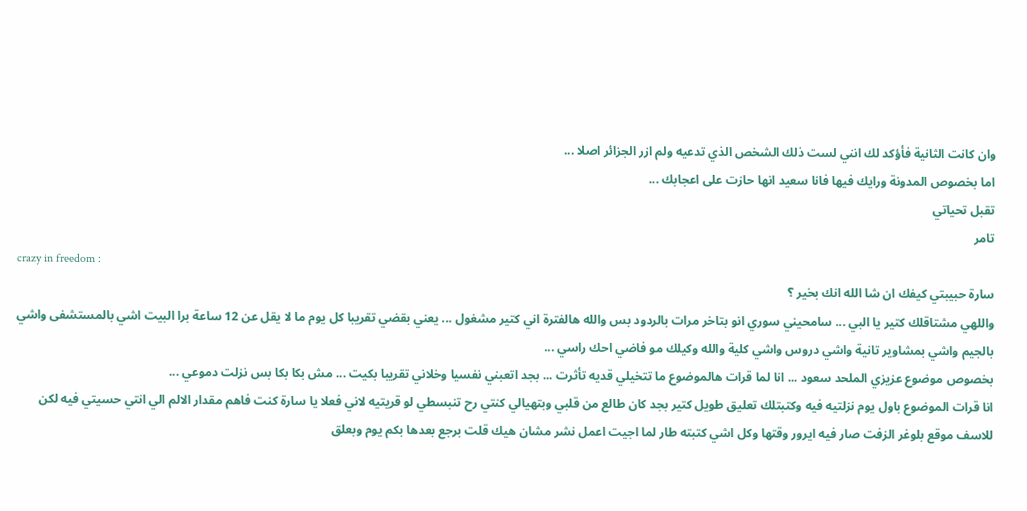وان كانت الثانية فأؤكد لك انني لست ذلك الشخص الذي تدعيه ولم ازر الجزائر اصلا ...
اما بخصوص المدونة ورايك فيها فانا سعيد انها حازت على اعجابك ...
تقبل تحياتي
تامر
crazy in freedom :
سارة حبيبتي كيفك ان شا الله انك بخير ؟
واللهي مشتاقلك كتير يا البي ... سامحيني سوري انو بتاخر مرات بالردود بس والله هالفترة اني كتير مشغول ... يعني بقضي تقريبا كل يوم ما لا يقل عن 12 ساعة برا البيت اشي بالمستشفى واشي بالجيم واشي بمشاوير تانية واشي دروس واشي كلية والله وكيلك مو فاضي احك راسي ...
بخصوص موضوع عزيزي الملحد سعود ... انا لما قرات هالموضوع ما تتخيلي قديه تأثرت ... بجد اتعبني نفسيا وخلاني تقريبا بكيت ... مش بكا بكا بس نزلت دموعي ...
انا قرات الموضوع باول يوم نزلتيه فيه وكتبتلك تعليق طويل كتير بجد كان طالع من قلبي وبتهيالي كنتي رح تنبسطي لو قريتيه لاني فعلا يا سارة كنت فاهم مقدار الالم الي انتي حسيتي فيه لكن للاسف موقع بلوغر الزفت صار فيه ايرور وقتها وكل اشي كتبته طار لما اجيت اعمل نشر مشان هيك قلت برجع بعدها بكم يوم وبعلق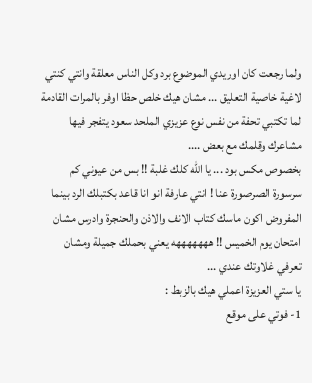ولما رجعت كان اوريدي الموضوع برد وكل الناس معلقة وانتي كنتي لاغية خاصية التعليق ... مشان هيك خلص حظا اوفر بالمرات القادمة لما تكتبي تحفة من نفس نوع عزيزي الملحد سعود يتفجر فيها مشاعرك وقلمك مع بعض ....
بخصوص مكس بود ... يا الله كلك غلبة !! بس من عيوني كم سرسورة الصرصورة عنا ! انتي عارفة انو انا قاعد بكتبلك الرد بينما المفروض اكون ماسك كتاب الانف والاذن والحنجرة وادرس مشان امتحان يوم الخميس !! هههههههه يعني بحملك جميلة ومشان تعرفي غلاوتك عندي ...
يا ستي العزيزة اعملي هيك بالزبط :
1- فوتي على موقع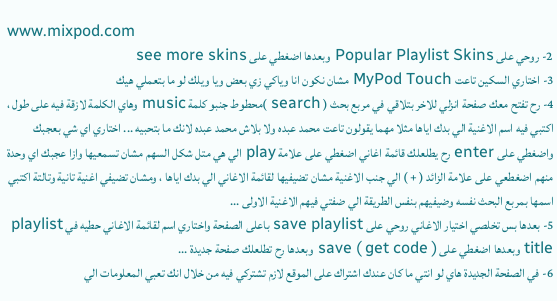www.mixpod.com
2- روحي على Popular Playlist Skins وبعدها اضغطي على see more skins
3- اختاري السكين تاعت MyPod Touch مشان نكون انا وياكي زي بعض ويا ويلك لو ما بتعملي هيك
4- رح تفتح معك صفحة انزلي للاخر بتلاقي في مربع بحث ( search )محطوط جنبو كلمة music وهاي الكلمة لازقة فيه على طول ، اكتبي فيه اسم الاغنية الي بدك اياها مثلا مهما يقولون تاعت محمد عبده ولا بلاش محمد عبده لانك ما بتحبيه ... اختاري اي شي بعجبك واضغطي على enter رح يطلعلك قائمة اغاني اضغطي على علامة play الي هي متل شكل السهم مشان تسمعيها وازا عجبك اي وحدة منهم اضغطعي على علامة الزائد ( + ) الي جنب الاغنية مشان تضيفيها لقائمة الاغاني الي بدك اياها ، ومشان تضيفي اغنية تانية وتالتة اكتبي اسمها بمربع البحث نفسه وضيفيهم بنفس الطريقة الي ضفتي فيهم الاغنية الاولى ...
5- بعدها بس تخلصي اختيار الاغاني روحي على save playlist باعلى الصفحة واختاري اسم لقائمة الاغاني حطيه في playlist title وبعدها اضغطي على save ( get code ) وبعدها رح تطلعلك صفحة جديدة ...
6- في الصفحة الجديدة هاي لو انتي ما كان عندك اشتراك على الموقع لازم تشتركي فيه من خلال انك تعبي المعلومات الي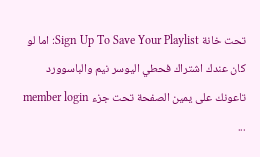تحت خانة Sign Up To Save Your Playlist: اما لو كان عندك اشتراك فحطي اليوسر نيم والباسوورد تاعونك على يمين الصفحة تحت جزء member login ...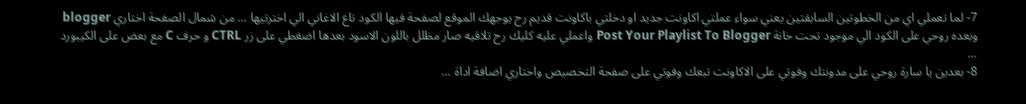7- لما تعملي اي من الخطوتين السابقتين يعني سواء عملتي اكاونت جديد او دخلتي باكاونت قديم رح يوجهك الموقع لصفحة فيها الكود تاع الاغاني الي اخترتيها ... من شمال الصفحة اختاري blogger وبعده روحي على الكود الي موجود تحت خانة Post Your Playlist To Blogger واعملي عليه كليك رح تلاقيه صار مظلل باللون الاسود بعدها اضغطي على زر CTRL و حرف C مع بعض على الكيبورد ...
8- بعدين يا سارة روحي على مدونتك وفوتي على الاكاونت تبعك وفوتي على صفحة التخصيص واختاري اضافة اداة ...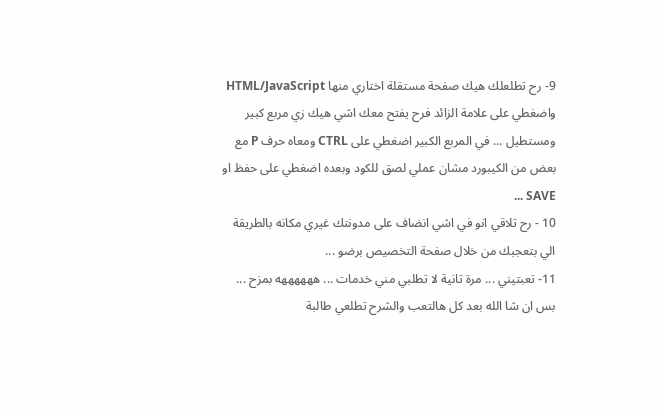9- رح تطلعلك هيك صفحة مستقلة اختاري منها HTML/JavaScript واضغطي على علامة الزائد فرح يفتح معك اشي هيك زي مربع كبير ومستطيل ... في المربع الكبير اضغطي على CTRL ومعاه حرف P مع بعض من الكيبورد مشان عملي لصق للكود وبعده اضغطي على حفظ او SAVE ...
10 - رح تلاقي انو في اشي انضاف على مدونتك غيري مكانه بالطريقة الي بتعجبك من خلال صفحة التخصيص برضو ...
11- تعبتيني ... مرة تانية لا تطلبي مني خدمات ... ههههههه بمزح ... بس ان شا الله بعد كل هالتعب والشرح تطلعي طالبة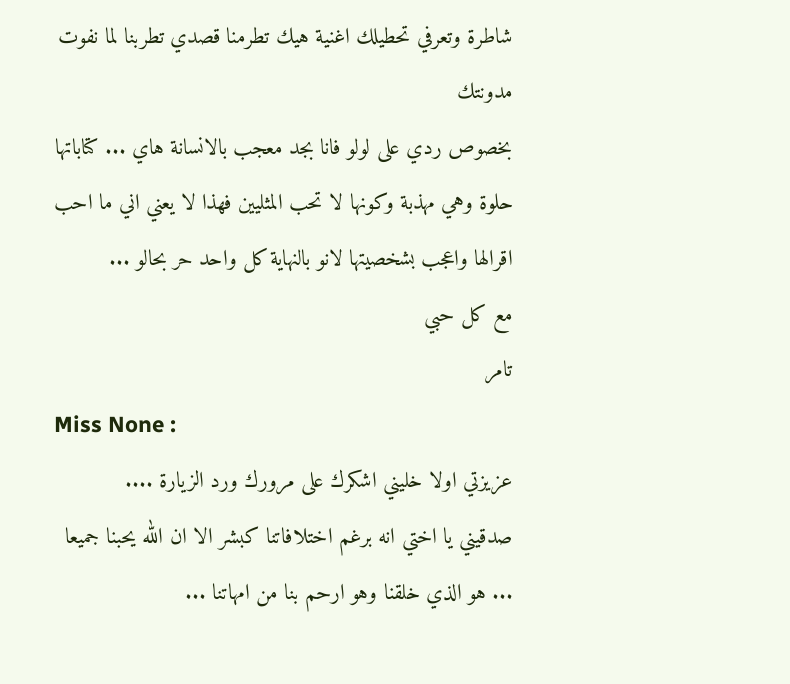شاطرة وتعرفي تحطيلك اغنية هيك تطرمنا قصدي تطربنا لما نفوت مدونتك
بخصوص ردي على لولو فانا بجد معجب بالانسانة هاي ... كتاباتها حلوة وهي مهذبة وكونها لا تحب المثليين فهذا لا يعني اني ما احب اقرالها واعجب بشخصيتها لانو بالنهاية كل واحد حر بحالو ...
مع كل حبي
تامر
Miss None :
عزيزتي اولا خليني اشكرك على مرورك ورد الزيارة ....
صدقيني يا اختي انه برغم اختلافاتنا كبشر الا ان الله يحبنا جميعا ... هو الذي خلقنا وهو ارحم بنا من امهاتنا ...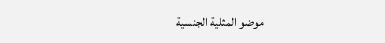موضو المثلية الجنسية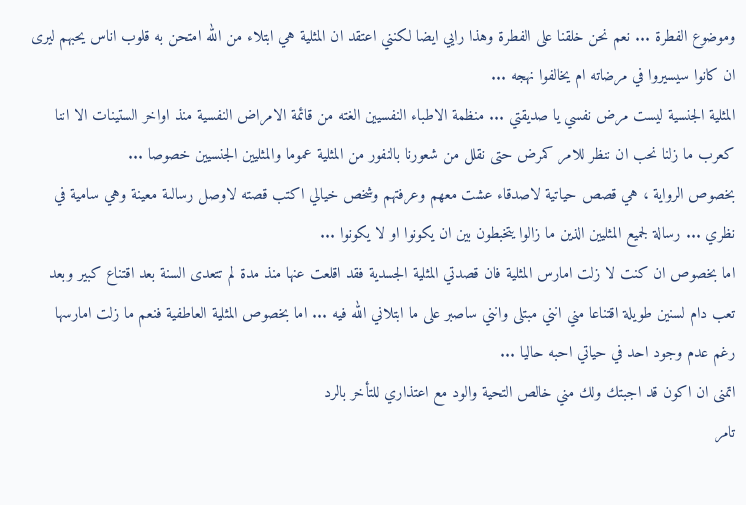وموضوع الفطرة ... نعم نحن خلقنا على الفطرة وهذا رايي ايضا لكنني اعتقد ان المثلية هي ابتلاء من الله امتحن به قلوب اناس يحبهم ليرى ان كانوا سيسيروا في مرضاته ام يخالفوا نهجه ...
المثلية الجنسية ليست مرض نفسي يا صديقتي ... منظمة الاطباء النفسيين الغته من قائمة الامراض النفسية منذ اواخر الستينات الا اننا كعرب ما زلنا نحب ان ننظر للامر كمرض حتى نقلل من شعورنا بالنفور من المثلية عموما والمثليين الجنسيين خصوصا ...
بخصوص الرواية ، هي قصص حياتية لاصدقاء عشت معهم وعرفتهم وشخص خيالي اكتب قصته لاوصل رسالىة معينة وهي سامية في نظري ... رسالة لجميع المثليين الذين ما زالوا يتخبطون بين ان يكونوا او لا يكونوا ...
اما بخصوص ان كنت لا زلت امارس المثلية فان قصدتي المثلية الجسدية فقد اقلعت عنها منذ مدة لم تتعدى السنة بعد اقتناع كبير وبعد تعب دام لسنين طويلة اقتناعا مني انني مبتلى وانني ساصبر على ما ابتلاني الله فيه ... اما بخصوص المثلية العاطفية فنعم ما زلت امارسها رغم عدم وجود احد في حياتي احبه حاليا ...
اتمنى ان اكون قد اجبتك ولك مني خالص التحية والود مع اعتذاري للتأخر بالرد
تامر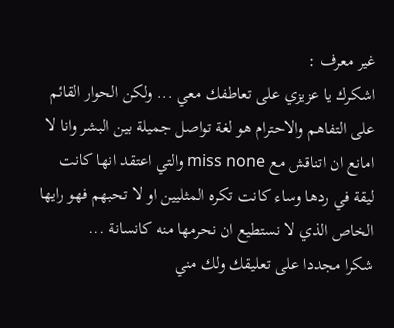غير معرف :
اشكرك يا عزيزي على تعاطفك معي ... ولكن الحوار القائم على التفاهم والاحترام هو لغة تواصل جميلة بين البشر وانا لا امانع ان اتناقش مع miss none والتي اعتقد انها كانت ليقة في ردها وساء كانت تكره المثليين او لا تحبهم فهو رايها الخاص الذي لا نستطيع ان نحرمها منه كانسانة ...
شكرا مجددا على تعليقك ولك مني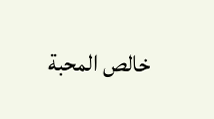خالص المحبة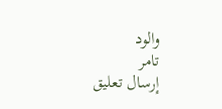والود
تامر
إرسال تعليق